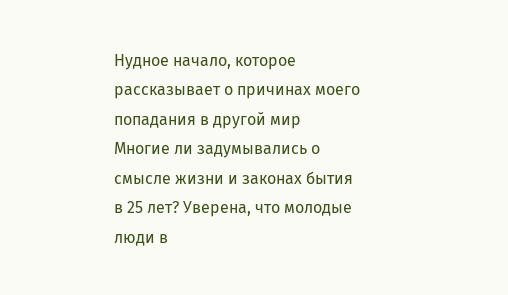Нудное начало, которое рассказывает о причинах моего попадания в другой мир
Многие ли задумывались о смысле жизни и законах бытия в 25 лет? Уверена, что молодые люди в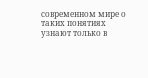современном мире о таких понятиях узнают только в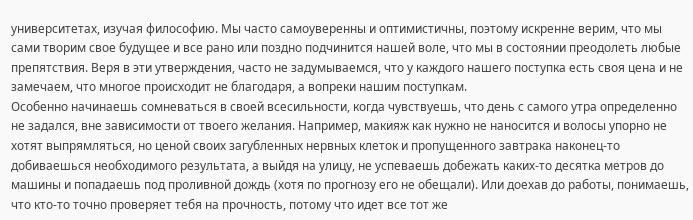университетах, изучая философию. Мы часто самоуверенны и оптимистичны, поэтому искренне верим, что мы сами творим свое будущее и все рано или поздно подчинится нашей воле, что мы в состоянии преодолеть любые препятствия. Веря в эти утверждения, часто не задумываемся, что у каждого нашего поступка есть своя цена и не замечаем, что многое происходит не благодаря, а вопреки нашим поступкам.
Особенно начинаешь сомневаться в своей всесильности, когда чувствуешь, что день с самого утра определенно не задался, вне зависимости от твоего желания. Например, макияж как нужно не наносится и волосы упорно не хотят выпрямляться, но ценой своих загубленных нервных клеток и пропущенного завтрака наконец-то добиваешься необходимого результата, а выйдя на улицу, не успеваешь добежать каких-то десятка метров до машины и попадаешь под проливной дождь (хотя по прогнозу его не обещали). Или доехав до работы, понимаешь, что кто-то точно проверяет тебя на прочность, потому что идет все тот же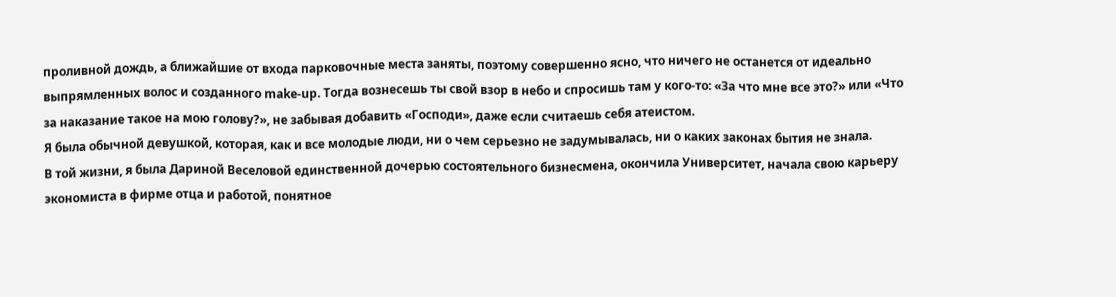проливной дождь, а ближайшие от входа парковочные места заняты, поэтому совершенно ясно, что ничего не останется от идеально выпрямленных волос и созданного make-up. Тогда вознесешь ты свой взор в небо и спросишь там у кого-то: «За что мне все это?» или «Что за наказание такое на мою голову?», не забывая добавить «Господи», даже если считаешь себя атеистом.
Я была обычной девушкой, которая, как и все молодые люди, ни о чем серьезно не задумывалась, ни о каких законах бытия не знала.
В той жизни, я была Дариной Веселовой единственной дочерью состоятельного бизнесмена, окончила Университет, начала свою карьеру экономиста в фирме отца и работой, понятное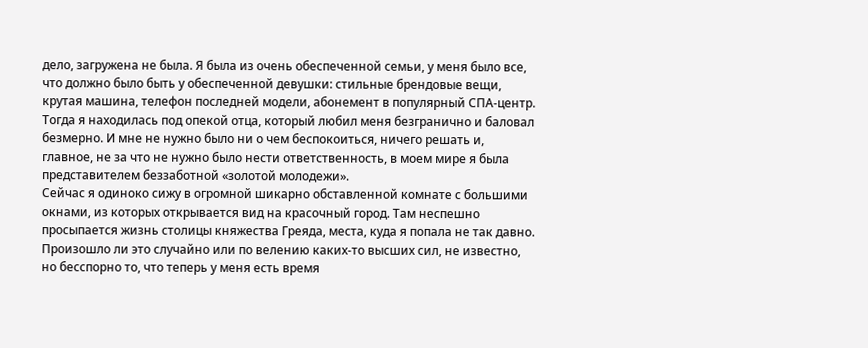дело, загружена не была. Я была из очень обеспеченной семьи, у меня было все, что должно было быть у обеспеченной девушки: стильные брендовые вещи, крутая машина, телефон последней модели, абонемент в популярный СПА-центр. Тогда я находилась под опекой отца, который любил меня безгранично и баловал безмерно. И мне не нужно было ни о чем беспокоиться, ничего решать и, главное, не за что не нужно было нести ответственность, в моем мире я была представителем беззаботной «золотой молодежи».
Сейчас я одиноко сижу в огромной шикарно обставленной комнате с большими окнами, из которых открывается вид на красочный город. Там неспешно просыпается жизнь столицы княжества Греяда, места, куда я попала не так давно. Произошло ли это случайно или по велению каких-то высших сил, не известно, но бесспорно то, что теперь у меня есть время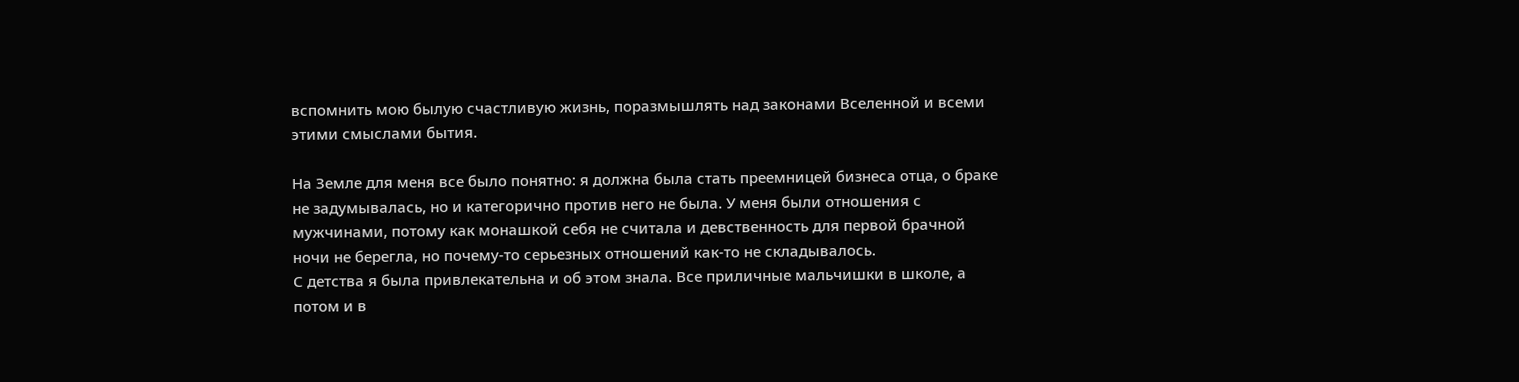вспомнить мою былую счастливую жизнь, поразмышлять над законами Вселенной и всеми этими смыслами бытия.

На Земле для меня все было понятно: я должна была стать преемницей бизнеса отца, о браке не задумывалась, но и категорично против него не была. У меня были отношения с мужчинами, потому как монашкой себя не считала и девственность для первой брачной ночи не берегла, но почему-то серьезных отношений как-то не складывалось.
С детства я была привлекательна и об этом знала. Все приличные мальчишки в школе, а потом и в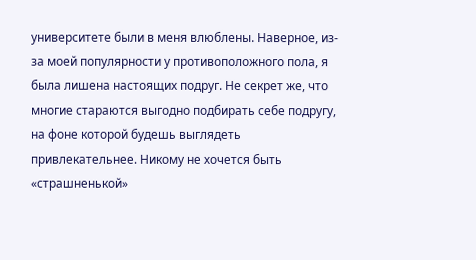университете были в меня влюблены. Наверное, из-за моей популярности у противоположного пола, я была лишена настоящих подруг. Не секрет же, что многие стараются выгодно подбирать себе подругу, на фоне которой будешь выглядеть привлекательнее. Никому не хочется быть «страшненькой»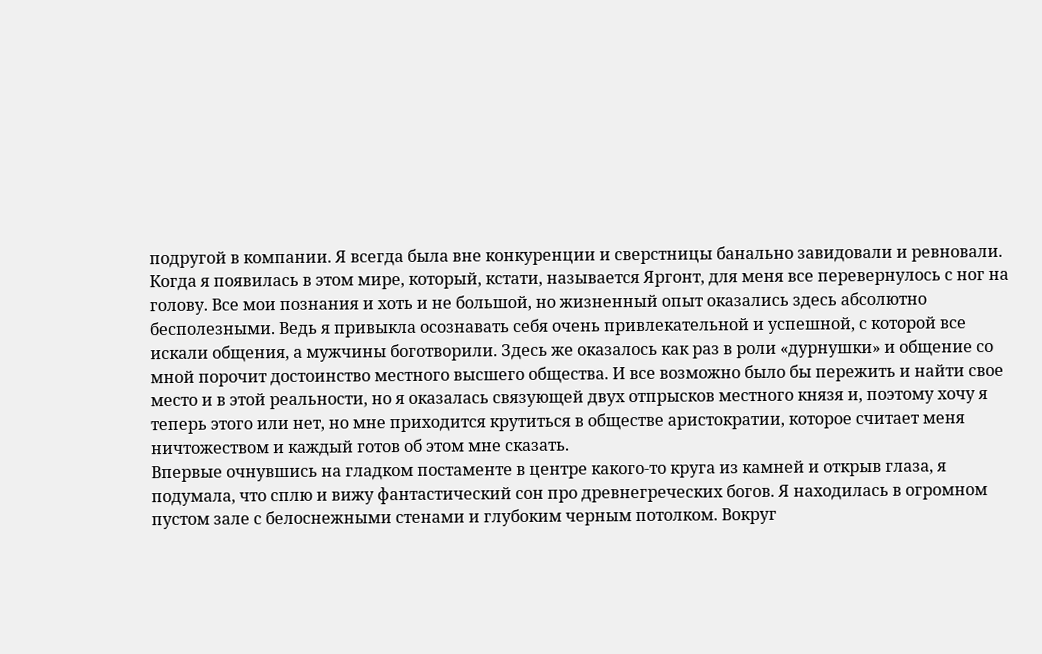подругой в компании. Я всегда была вне конкуренции и сверстницы банально завидовали и ревновали.
Когда я появилась в этом мире, который, кстати, называется Яргонт, для меня все перевернулось с ног на голову. Все мои познания и хоть и не большой, но жизненный опыт оказались здесь абсолютно бесполезными. Ведь я привыкла осознавать себя очень привлекательной и успешной, с которой все искали общения, а мужчины боготворили. Здесь же оказалось как раз в роли «дурнушки» и общение со мной порочит достоинство местного высшего общества. И все возможно было бы пережить и найти свое место и в этой реальности, но я оказалась связующей двух отпрысков местного князя и, поэтому хочу я теперь этого или нет, но мне приходится крутиться в обществе аристократии, которое считает меня ничтожеством и каждый готов об этом мне сказать.
Впервые очнувшись на гладком постаменте в центре какого-то круга из камней и открыв глаза, я подумала, что сплю и вижу фантастический сон про древнегреческих богов. Я находилась в огромном пустом зале с белоснежными стенами и глубоким черным потолком. Вокруг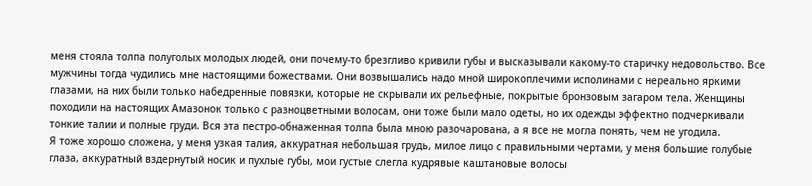меня стояла толпа полуголых молодых людей, они почему-то брезгливо кривили губы и высказывали какому-то старичку недовольство. Все мужчины тогда чудились мне настоящими божествами. Они возвышались надо мной широкоплечими исполинами с нереально яркими глазами, на них были только набедренные повязки, которые не скрывали их рельефные, покрытые бронзовым загаром тела. Женщины походили на настоящих Амазонок только с разноцветными волосам, они тоже были мало одеты, но их одежды эффектно подчеркивали тонкие талии и полные груди. Вся эта пестро-обнаженная толпа была мною разочарована, а я все не могла понять, чем не угодила.
Я тоже хорошо сложена, у меня узкая талия, аккуратная небольшая грудь, милое лицо с правильными чертами, у меня большие голубые глаза, аккуратный вздернутый носик и пухлые губы, мои густые слегла кудрявые каштановые волосы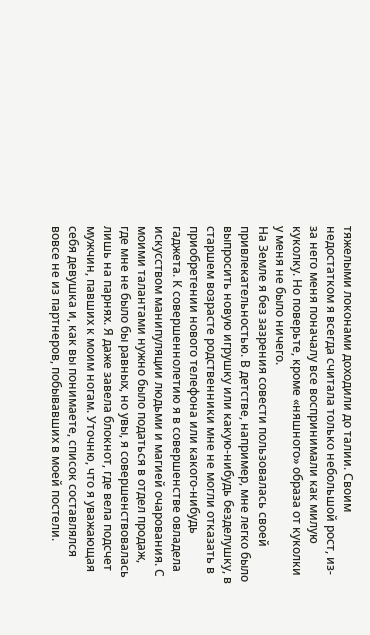тяжелыми локонами доходили до талии. Своим недостатком я всегда считала только небольшой рост, из-за него меня поначалу все воспринимали как милую куколку. Но поверьте, кроме «няшного» образа от куколки у меня не было ничего.
На Земле я без зазрения совести пользовалась своей привлекательностью. В детстве, например, мне легко было выпросить новую игрушку или какую-нибудь безделушку, в старшем возрасте родственники мне не могли отказать в приобретении нового телефона или какого-нибудь гаджета. К совершеннолетию я в совершенстве овладела искусством манипуляции людьми и магией очарования. С моими талантами нужно было податься в отдел продаж, где мне не было бы равных, но увы, я совершенствовалась лишь на парнях. Я даже завела блокнот, где вела подсчет мужчин, павших к моим ногам. Уточню, что я уважающая себя девушка и, как вы понимаете, список составлялся вовсе не из партнеров, побывавших в моей постели.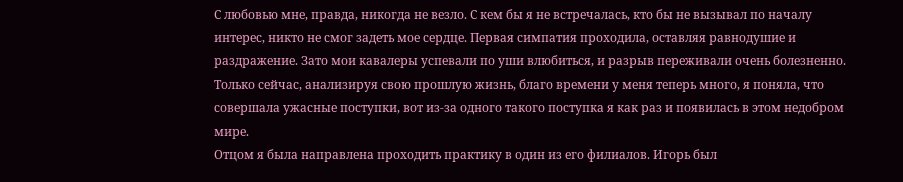С любовью мне, правда, никогда не везло. С кем бы я не встречалась, кто бы не вызывал по началу интерес, никто не смог задеть мое сердце. Первая симпатия проходила, оставляя равнодушие и раздражение. Зато мои кавалеры успевали по уши влюбиться, и разрыв переживали очень болезненно.
Только сейчас, анализируя свою прошлую жизнь, благо времени у меня теперь много, я поняла, что совершала ужасные поступки, вот из-за одного такого поступка я как раз и появилась в этом недобром мире.
Отцом я была направлена проходить практику в один из его филиалов. Игорь был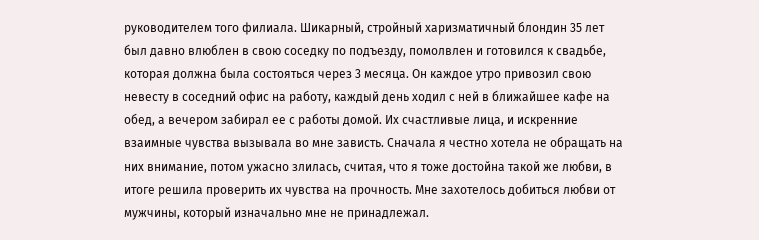руководителем того филиала. Шикарный, стройный харизматичный блондин 35 лет был давно влюблен в свою соседку по подъезду, помолвлен и готовился к свадьбе, которая должна была состояться через 3 месяца. Он каждое утро привозил свою невесту в соседний офис на работу, каждый день ходил с ней в ближайшее кафе на обед, а вечером забирал ее с работы домой. Их счастливые лица, и искренние взаимные чувства вызывала во мне зависть. Сначала я честно хотела не обращать на них внимание, потом ужасно злилась, считая, что я тоже достойна такой же любви, в итоге решила проверить их чувства на прочность. Мне захотелось добиться любви от мужчины, который изначально мне не принадлежал.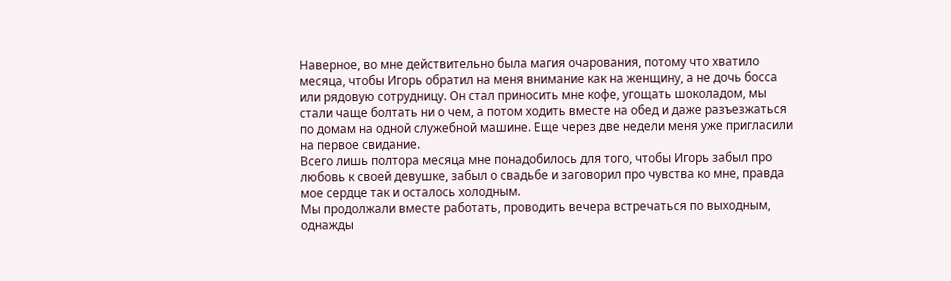Наверное, во мне действительно была магия очарования, потому что хватило месяца, чтобы Игорь обратил на меня внимание как на женщину, а не дочь босса или рядовую сотрудницу. Он стал приносить мне кофе, угощать шоколадом, мы стали чаще болтать ни о чем, а потом ходить вместе на обед и даже разъезжаться по домам на одной служебной машине. Еще через две недели меня уже пригласили на первое свидание.
Всего лишь полтора месяца мне понадобилось для того, чтобы Игорь забыл про любовь к своей девушке, забыл о свадьбе и заговорил про чувства ко мне, правда мое сердце так и осталось холодным.
Мы продолжали вместе работать, проводить вечера встречаться по выходным, однажды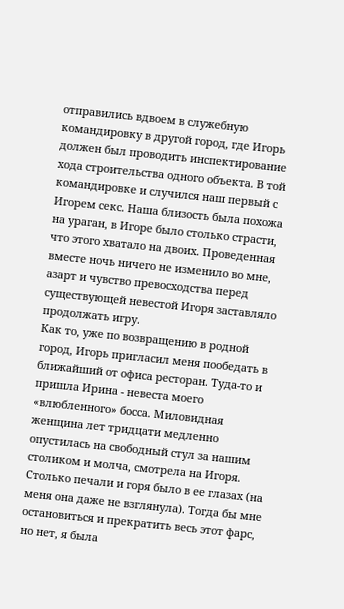отправились вдвоем в служебную командировку в другой город, где Игорь должен был проводить инспектирование хода строительства одного объекта. В той командировке и случился наш первый с Игорем секс. Наша близость была похожа на ураган, в Игоре было столько страсти, что этого хватало на двоих. Проведенная вместе ночь ничего не изменило во мне, азарт и чувство превосходства перед существующей невестой Игоря заставляло продолжать игру.
Как то, уже по возвращению в родной город, Игорь пригласил меня пообедать в ближайший от офиса ресторан. Туда-то и пришла Ирина - невеста моего «влюбленного» босса. Миловидная женщина лет тридцати медленно опустилась на свободный стул за нашим столиком и молча, смотрела на Игоря. Столько печали и горя было в ее глазах (на меня она даже не взглянула). Тогда бы мне остановиться и прекратить весь этот фарс, но нет, я была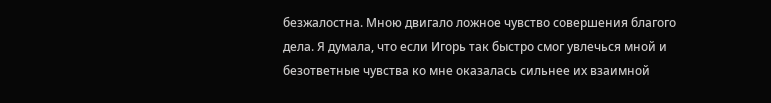безжалостна. Мною двигало ложное чувство совершения благого дела. Я думала, что если Игорь так быстро смог увлечься мной и безответные чувства ко мне оказалась сильнее их взаимной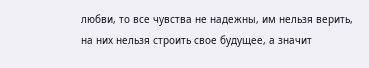любви, то все чувства не надежны, им нельзя верить, на них нельзя строить свое будущее, а значит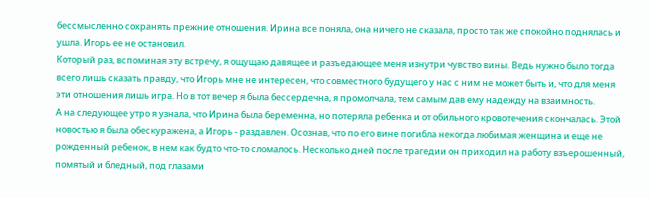бессмысленно сохранять прежние отношения. Ирина все поняла, она ничего не сказала, просто так же спокойно поднялась и ушла. Игорь ее не остановил.
Который раз, вспоминая эту встречу, я ощущаю давящее и разъедающее меня изнутри чувство вины. Ведь нужно было тогда всего лишь сказать правду, что Игорь мне не интересен, что совместного будущего у нас с ним не может быть и, что для меня эти отношения лишь игра. Но в тот вечер я была бессердечна, я промолчала, тем самым дав ему надежду на взаимность.
А на следующее утро я узнала, что Ирина была беременна, но потеряла ребенка и от обильного кровотечения скончалась. Этой новостью я была обескуражена, а Игорь - раздавлен. Осознав, что по его вине погибла некогда любимая женщина и еще не рожденный ребенок, в нем как будто что-то сломалось. Несколько дней после трагедии он приходил на работу взъерошенный, помятый и бледный, под глазами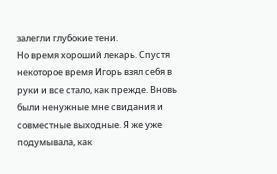залегли глубокие тени.
Но время хороший лекарь. Спустя некоторое время Игорь взял себя в руки и все стало, как прежде. Вновь были ненужные мне свидания и совместные выходные. Я же уже подумывала, как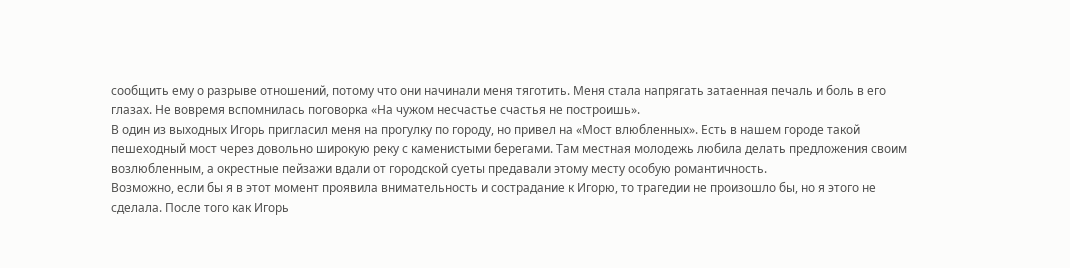сообщить ему о разрыве отношений, потому что они начинали меня тяготить. Меня стала напрягать затаенная печаль и боль в его глазах. Не вовремя вспомнилась поговорка «На чужом несчастье счастья не построишь».
В один из выходных Игорь пригласил меня на прогулку по городу, но привел на «Мост влюбленных». Есть в нашем городе такой пешеходный мост через довольно широкую реку с каменистыми берегами. Там местная молодежь любила делать предложения своим возлюбленным, а окрестные пейзажи вдали от городской суеты предавали этому месту особую романтичность.
Возможно, если бы я в этот момент проявила внимательность и сострадание к Игорю, то трагедии не произошло бы, но я этого не сделала. После того как Игорь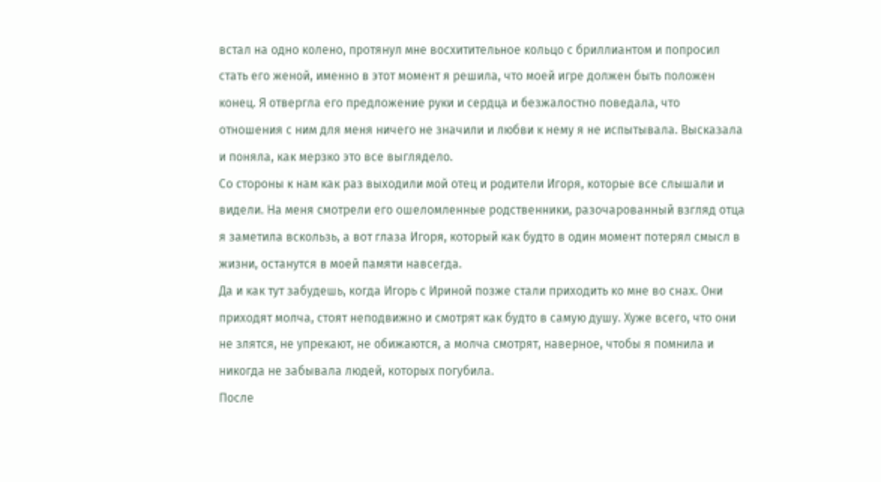встал на одно колено, протянул мне восхитительное кольцо с бриллиантом и попросил стать его женой, именно в этот момент я решила, что моей игре должен быть положен конец. Я отвергла его предложение руки и сердца и безжалостно поведала, что отношения с ним для меня ничего не значили и любви к нему я не испытывала. Высказала и поняла, как мерзко это все выглядело.
Со стороны к нам как раз выходили мой отец и родители Игоря, которые все слышали и видели. На меня смотрели его ошеломленные родственники, разочарованный взгляд отца я заметила вскользь, а вот глаза Игоря, который как будто в один момент потерял смысл в жизни, останутся в моей памяти навсегда.
Да и как тут забудешь, когда Игорь с Ириной позже стали приходить ко мне во снах. Они приходят молча, стоят неподвижно и смотрят как будто в самую душу. Хуже всего, что они не злятся, не упрекают, не обижаются, а молча смотрят, наверное, чтобы я помнила и никогда не забывала людей, которых погубила.
После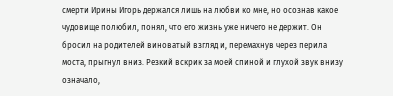смерти Ирины Игорь держался лишь на любви ко мне, но осознав какое чудовище полюбил, понял, что его жизнь уже ничего не держит. Он бросил на родителей виноватый взгляд и, перемахнув через перила моста, прыгнул вниз. Резкий вскрик за моей спиной и глухой звук внизу означало,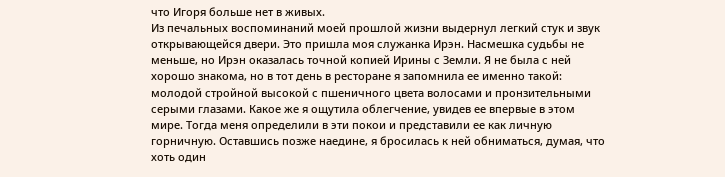что Игоря больше нет в живых.
Из печальных воспоминаний моей прошлой жизни выдернул легкий стук и звук открывающейся двери. Это пришла моя служанка Ирэн. Насмешка судьбы не меньше, но Ирэн оказалась точной копией Ирины с Земли. Я не была с ней хорошо знакома, но в тот день в ресторане я запомнила ее именно такой: молодой стройной высокой с пшеничного цвета волосами и пронзительными серыми глазами. Какое же я ощутила облегчение, увидев ее впервые в этом мире. Тогда меня определили в эти покои и представили ее как личную горничную. Оставшись позже наедине, я бросилась к ней обниматься, думая, что хоть один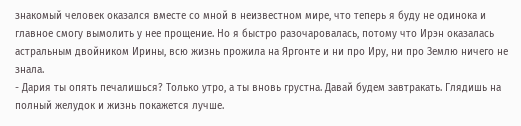знакомый человек оказался вместе со мной в неизвестном мире, что теперь я буду не одинока и главное смогу вымолить у нее прощение. Но я быстро разочаровалась, потому что Ирэн оказалась астральным двойником Ирины, всю жизнь прожила на Яргонте и ни про Иру, ни про Землю ничего не знала.
- Дария ты опять печалишься? Только утро, а ты вновь грустна. Давай будем завтракать. Глядишь на полный желудок и жизнь покажется лучше.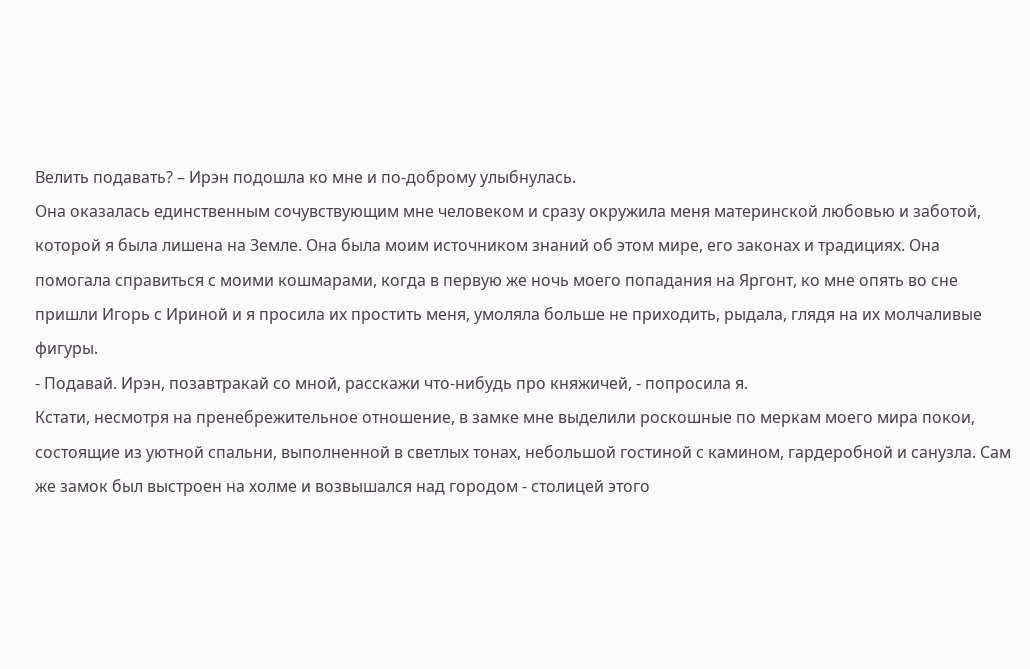Велить подавать? – Ирэн подошла ко мне и по-доброму улыбнулась.
Она оказалась единственным сочувствующим мне человеком и сразу окружила меня материнской любовью и заботой, которой я была лишена на Земле. Она была моим источником знаний об этом мире, его законах и традициях. Она помогала справиться с моими кошмарами, когда в первую же ночь моего попадания на Яргонт, ко мне опять во сне пришли Игорь с Ириной и я просила их простить меня, умоляла больше не приходить, рыдала, глядя на их молчаливые фигуры.
- Подавай. Ирэн, позавтракай со мной, расскажи что-нибудь про княжичей, - попросила я.
Кстати, несмотря на пренебрежительное отношение, в замке мне выделили роскошные по меркам моего мира покои, состоящие из уютной спальни, выполненной в светлых тонах, небольшой гостиной с камином, гардеробной и санузла. Сам же замок был выстроен на холме и возвышался над городом - столицей этого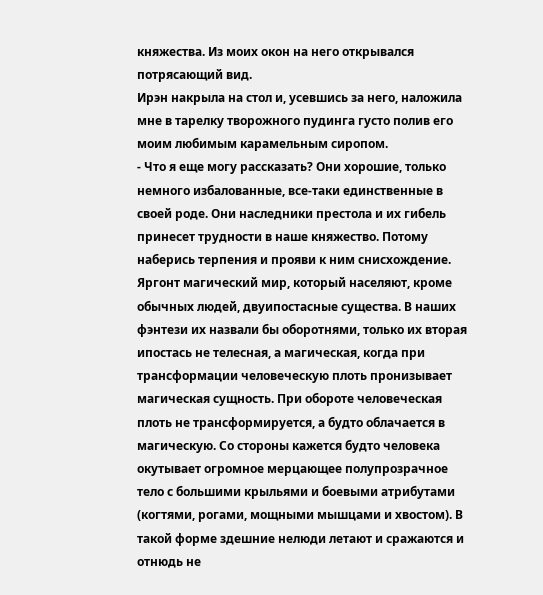княжества. Из моих окон на него открывался потрясающий вид.
Ирэн накрыла на стол и, усевшись за него, наложила мне в тарелку творожного пудинга густо полив его моим любимым карамельным сиропом.
- Что я еще могу рассказать? Они хорошие, только немного избалованные, все-таки единственные в своей роде. Они наследники престола и их гибель принесет трудности в наше княжество. Потому наберись терпения и прояви к ним снисхождение.
Яргонт магический мир, который населяют, кроме обычных людей, двуипостасные существа. В наших фэнтези их назвали бы оборотнями, только их вторая ипостась не телесная, а магическая, когда при трансформации человеческую плоть пронизывает магическая сущность. При обороте человеческая плоть не трансформируется, а будто облачается в магическую. Со стороны кажется будто человека окутывает огромное мерцающее полупрозрачное тело с большими крыльями и боевыми атрибутами (когтями, рогами, мощными мышцами и хвостом). В такой форме здешние нелюди летают и сражаются и отнюдь не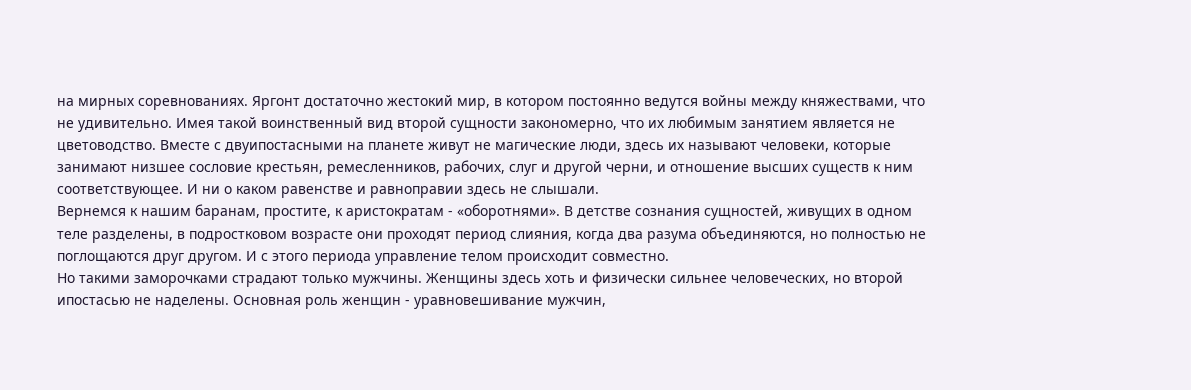на мирных соревнованиях. Яргонт достаточно жестокий мир, в котором постоянно ведутся войны между княжествами, что не удивительно. Имея такой воинственный вид второй сущности закономерно, что их любимым занятием является не цветоводство. Вместе с двуипостасными на планете живут не магические люди, здесь их называют человеки, которые занимают низшее сословие крестьян, ремесленников, рабочих, слуг и другой черни, и отношение высших существ к ним соответствующее. И ни о каком равенстве и равноправии здесь не слышали.
Вернемся к нашим баранам, простите, к аристократам - «оборотнями». В детстве сознания сущностей, живущих в одном теле разделены, в подростковом возрасте они проходят период слияния, когда два разума объединяются, но полностью не поглощаются друг другом. И с этого периода управление телом происходит совместно.
Но такими заморочками страдают только мужчины. Женщины здесь хоть и физически сильнее человеческих, но второй ипостасью не наделены. Основная роль женщин - уравновешивание мужчин,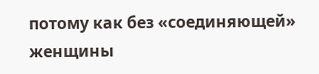потому как без «соединяющей» женщины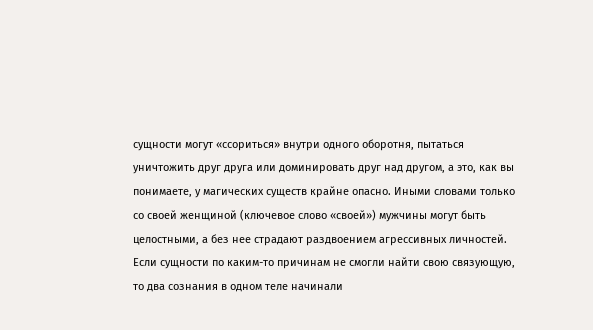сущности могут «ссориться» внутри одного оборотня, пытаться уничтожить друг друга или доминировать друг над другом, а это, как вы понимаете, у магических существ крайне опасно. Иными словами только со своей женщиной (ключевое слово «своей») мужчины могут быть целостными, а без нее страдают раздвоением агрессивных личностей.
Если сущности по каким-то причинам не смогли найти свою связующую, то два сознания в одном теле начинали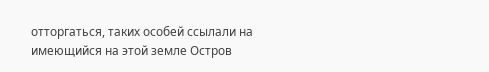отторгаться, таких особей ссылали на имеющийся на этой земле Остров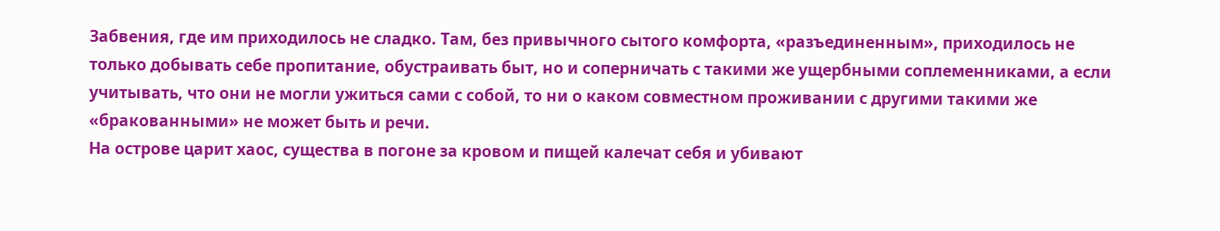Забвения, где им приходилось не сладко. Там, без привычного сытого комфорта, «разъединенным», приходилось не только добывать себе пропитание, обустраивать быт, но и соперничать с такими же ущербными соплеменниками, а если учитывать, что они не могли ужиться сами с собой, то ни о каком совместном проживании с другими такими же «бракованными» не может быть и речи.
На острове царит хаос, существа в погоне за кровом и пищей калечат себя и убивают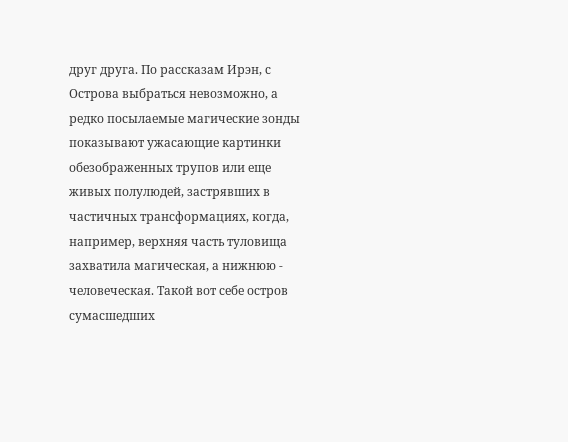друг друга. По рассказам Ирэн, с Острова выбраться невозможно, а редко посылаемые магические зонды показывают ужасающие картинки обезображенных трупов или еще живых полулюдей, застрявших в частичных трансформациях, когда, например, верхняя часть туловища захватила магическая, а нижнюю - человеческая. Такой вот себе остров сумасшедших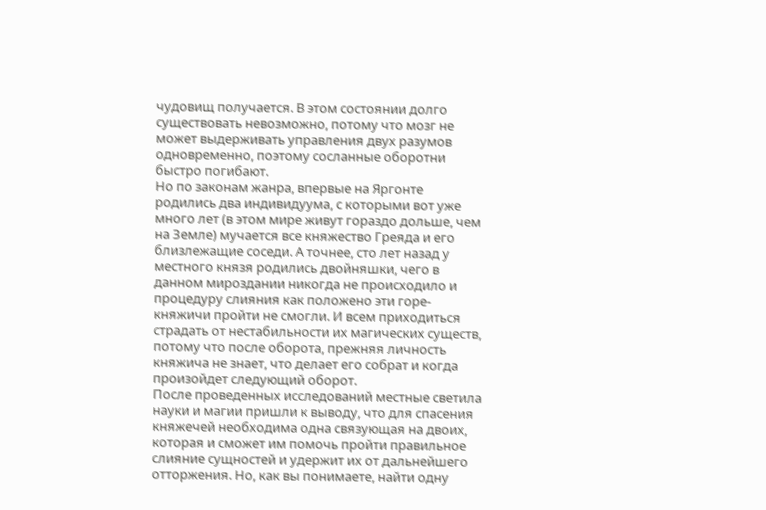чудовищ получается. В этом состоянии долго существовать невозможно, потому что мозг не может выдерживать управления двух разумов одновременно, поэтому сосланные оборотни быстро погибают.
Но по законам жанра, впервые на Яргонте родились два индивидуума, с которыми вот уже много лет (в этом мире живут гораздо дольше, чем на Земле) мучается все княжество Греяда и его близлежащие соседи. А точнее, сто лет назад у местного князя родились двойняшки, чего в данном мироздании никогда не происходило и процедуру слияния как положено эти горе-княжичи пройти не смогли. И всем приходиться страдать от нестабильности их магических существ, потому что после оборота, прежняя личность княжича не знает, что делает его собрат и когда произойдет следующий оборот.
После проведенных исследований местные светила науки и магии пришли к выводу, что для спасения княжечей необходима одна связующая на двоих, которая и сможет им помочь пройти правильное слияние сущностей и удержит их от дальнейшего отторжения. Но, как вы понимаете, найти одну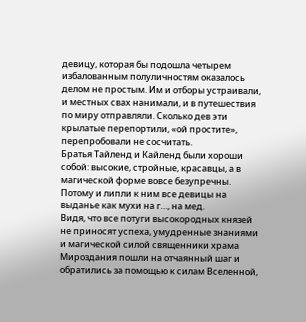девицу, которая бы подошла четырем избалованным полуличностям оказалось делом не простым. Им и отборы устраивали, и местных свах нанимали, и в путешествия по миру отправляли. Сколько дев эти крылатые перепортили, «ой простите», перепробовали не сосчитать.
Братья Тайленд и Кайленд были хороши собой: высокие, стройные, красавцы, а в магической форме вовсе безупречны. Потому и липли к ним все девицы на выданье как мухи на г…, на мед.
Видя, что все потуги высокородных князей не приносят успеха, умудренные знаниями и магической силой священники храма Мироздания пошли на отчаянный шаг и обратились за помощью к силам Вселенной,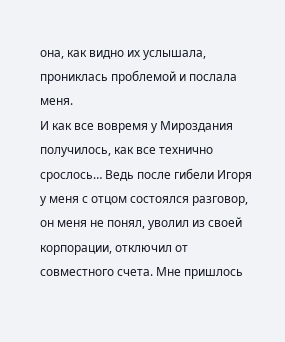она, как видно их услышала, прониклась проблемой и послала меня.
И как все вовремя у Мироздания получилось, как все технично срослось… Ведь после гибели Игоря у меня с отцом состоялся разговор, он меня не понял, уволил из своей корпорации, отключил от совместного счета. Мне пришлось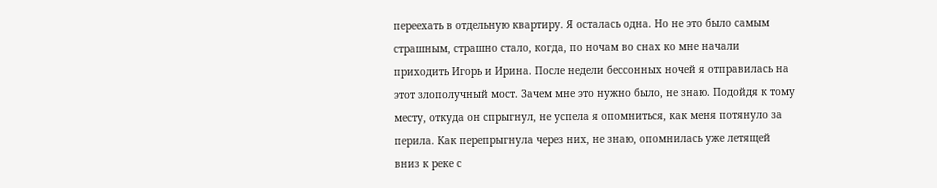переехать в отдельную квартиру. Я осталась одна. Но не это было самым страшным, страшно стало, когда, по ночам во снах ко мне начали приходить Игорь и Ирина. После недели бессонных ночей я отправилась на этот злополучный мост. Зачем мне это нужно было, не знаю. Подойдя к тому месту, откуда он спрыгнул, не успела я опомниться, как меня потянуло за перила. Как перепрыгнула через них, не знаю, опомнилась уже летящей вниз к реке с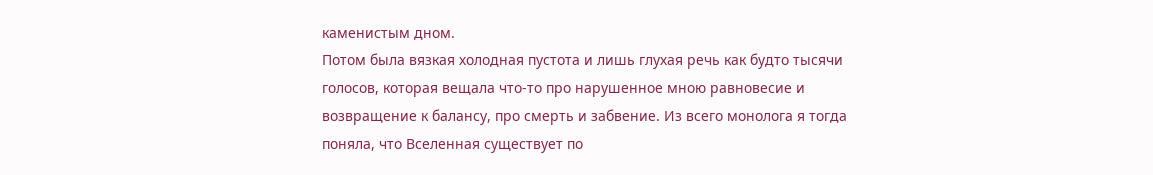каменистым дном.
Потом была вязкая холодная пустота и лишь глухая речь как будто тысячи голосов, которая вещала что-то про нарушенное мною равновесие и возвращение к балансу, про смерть и забвение. Из всего монолога я тогда поняла, что Вселенная существует по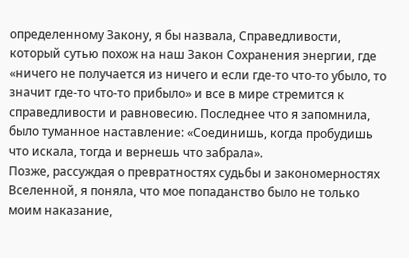определенному Закону, я бы назвала, Справедливости, который сутью похож на наш Закон Сохранения энергии, где «ничего не получается из ничего и если где-то что-то убыло, то значит где-то что-то прибыло» и все в мире стремится к справедливости и равновесию. Последнее что я запомнила, было туманное наставление: «Соединишь, когда пробудишь что искала, тогда и вернешь что забрала».
Позже, рассуждая о превратностях судьбы и закономерностях Вселенной, я поняла, что мое попаданство было не только моим наказание,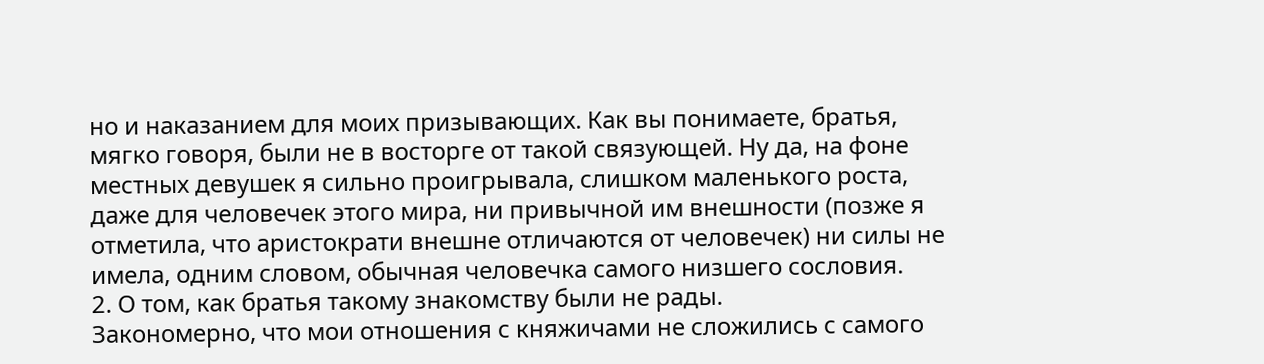но и наказанием для моих призывающих. Как вы понимаете, братья, мягко говоря, были не в восторге от такой связующей. Ну да, на фоне местных девушек я сильно проигрывала, слишком маленького роста, даже для человечек этого мира, ни привычной им внешности (позже я отметила, что аристократи внешне отличаются от человечек) ни силы не имела, одним словом, обычная человечка самого низшего сословия.
2. О том, как братья такому знакомству были не рады.
Закономерно, что мои отношения с княжичами не сложились с самого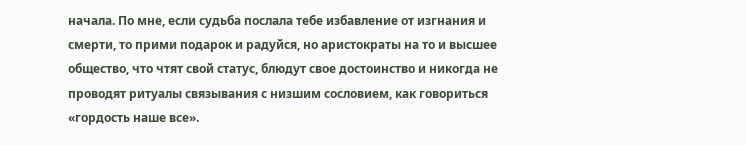начала. По мне, если судьба послала тебе избавление от изгнания и смерти, то прими подарок и радуйся, но аристократы на то и высшее общество, что чтят свой статус, блюдут свое достоинство и никогда не проводят ритуалы связывания с низшим сословием, как говориться «гордость наше все».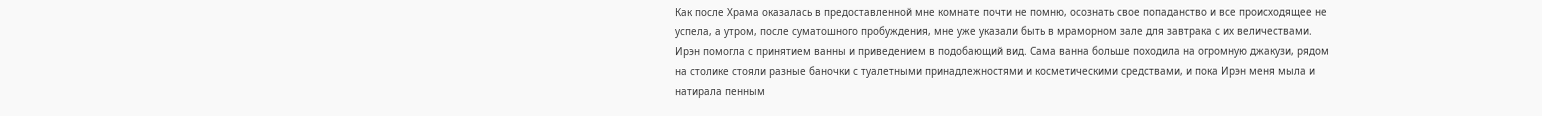Как после Храма оказалась в предоставленной мне комнате почти не помню, осознать свое попаданство и все происходящее не успела, а утром, после суматошного пробуждения, мне уже указали быть в мраморном зале для завтрака с их величествами. Ирэн помогла с принятием ванны и приведением в подобающий вид. Сама ванна больше походила на огромную джакузи, рядом на столике стояли разные баночки с туалетными принадлежностями и косметическими средствами, и пока Ирэн меня мыла и натирала пенным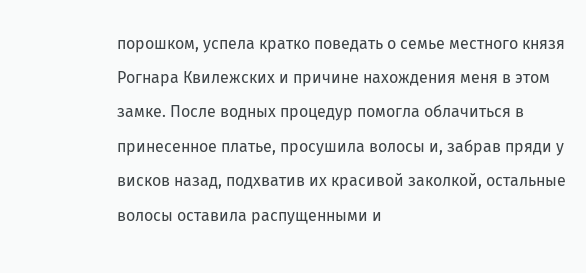порошком, успела кратко поведать о семье местного князя Рогнара Квилежских и причине нахождения меня в этом замке. После водных процедур помогла облачиться в принесенное платье, просушила волосы и, забрав пряди у висков назад, подхватив их красивой заколкой, остальные волосы оставила распущенными и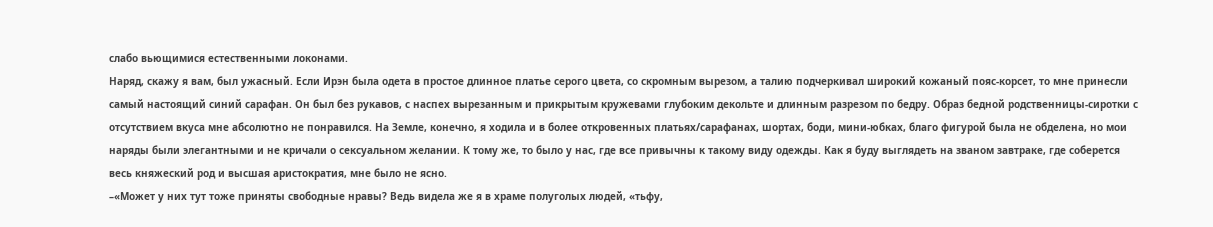слабо вьющимися естественными локонами.
Наряд, скажу я вам, был ужасный. Если Ирэн была одета в простое длинное платье серого цвета, со скромным вырезом, а талию подчеркивал широкий кожаный пояс-корсет, то мне принесли самый настоящий синий сарафан. Он был без рукавов, с наспех вырезанным и прикрытым кружевами глубоким декольте и длинным разрезом по бедру. Образ бедной родственницы-сиротки с отсутствием вкуса мне абсолютно не понравился. На Земле, конечно, я ходила и в более откровенных платьях/сарафанах, шортах, боди, мини-юбках, благо фигурой была не обделена, но мои наряды были элегантными и не кричали о сексуальном желании. К тому же, то было у нас, где все привычны к такому виду одежды. Как я буду выглядеть на званом завтраке, где соберется весь княжеский род и высшая аристократия, мне было не ясно.
–«Может у них тут тоже приняты свободные нравы? Ведь видела же я в храме полуголых людей, «тьфу,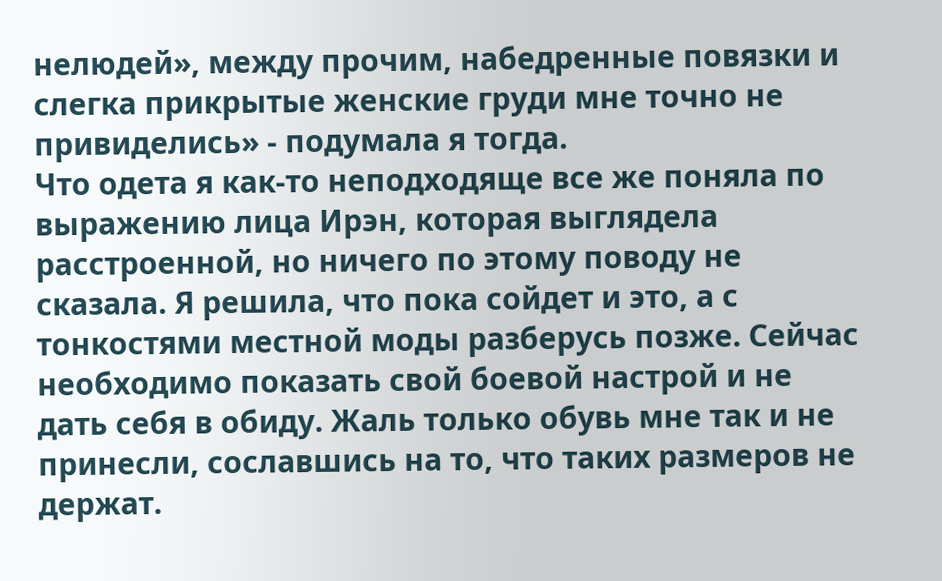нелюдей», между прочим, набедренные повязки и слегка прикрытые женские груди мне точно не привиделись» - подумала я тогда.
Что одета я как-то неподходяще все же поняла по выражению лица Ирэн, которая выглядела расстроенной, но ничего по этому поводу не сказала. Я решила, что пока сойдет и это, а с тонкостями местной моды разберусь позже. Сейчас необходимо показать свой боевой настрой и не дать себя в обиду. Жаль только обувь мне так и не принесли, сославшись на то, что таких размеров не держат.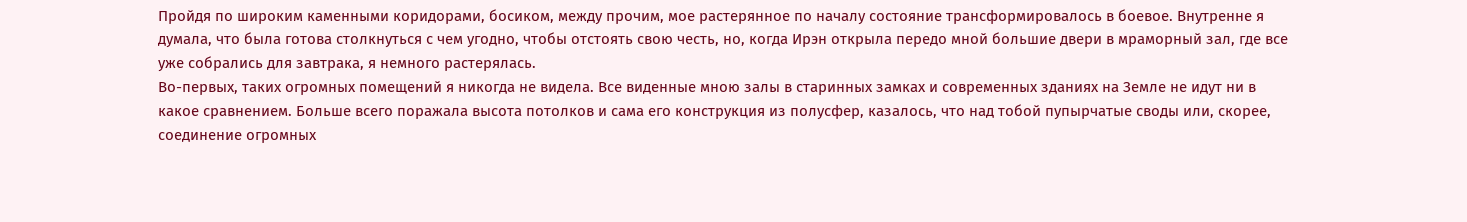Пройдя по широким каменными коридорами, босиком, между прочим, мое растерянное по началу состояние трансформировалось в боевое. Внутренне я думала, что была готова столкнуться с чем угодно, чтобы отстоять свою честь, но, когда Ирэн открыла передо мной большие двери в мраморный зал, где все уже собрались для завтрака, я немного растерялась.
Во-первых, таких огромных помещений я никогда не видела. Все виденные мною залы в старинных замках и современных зданиях на Земле не идут ни в какое сравнением. Больше всего поражала высота потолков и сама его конструкция из полусфер, казалось, что над тобой пупырчатые своды или, скорее, соединение огромных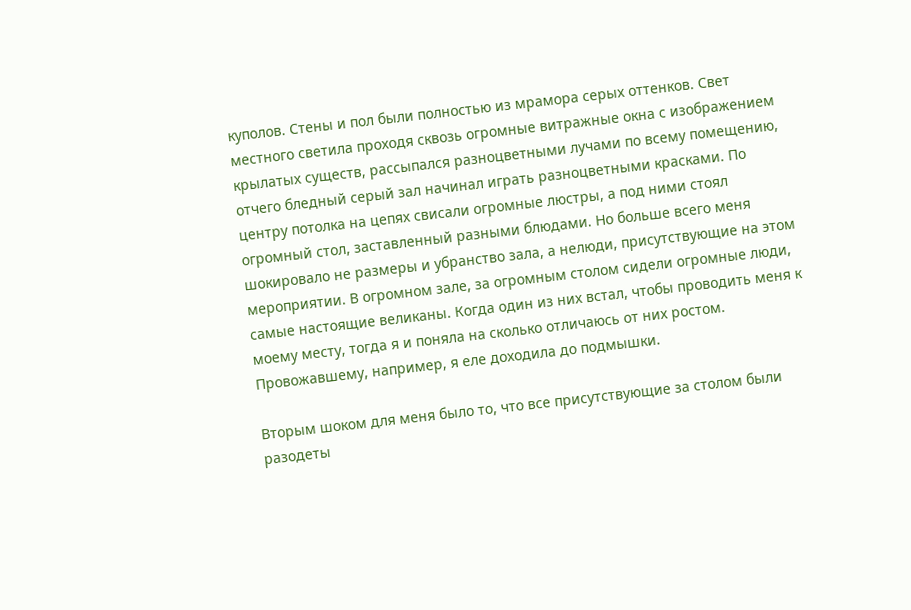куполов. Стены и пол были полностью из мрамора серых оттенков. Свет местного светила проходя сквозь огромные витражные окна с изображением крылатых существ, рассыпался разноцветными лучами по всему помещению, отчего бледный серый зал начинал играть разноцветными красками. По центру потолка на цепях свисали огромные люстры, а под ними стоял огромный стол, заставленный разными блюдами. Но больше всего меня шокировало не размеры и убранство зала, а нелюди, присутствующие на этом мероприятии. В огромном зале, за огромным столом сидели огромные люди, самые настоящие великаны. Когда один из них встал, чтобы проводить меня к моему месту, тогда я и поняла на сколько отличаюсь от них ростом. Провожавшему, например, я еле доходила до подмышки.

Вторым шоком для меня было то, что все присутствующие за столом были разодеты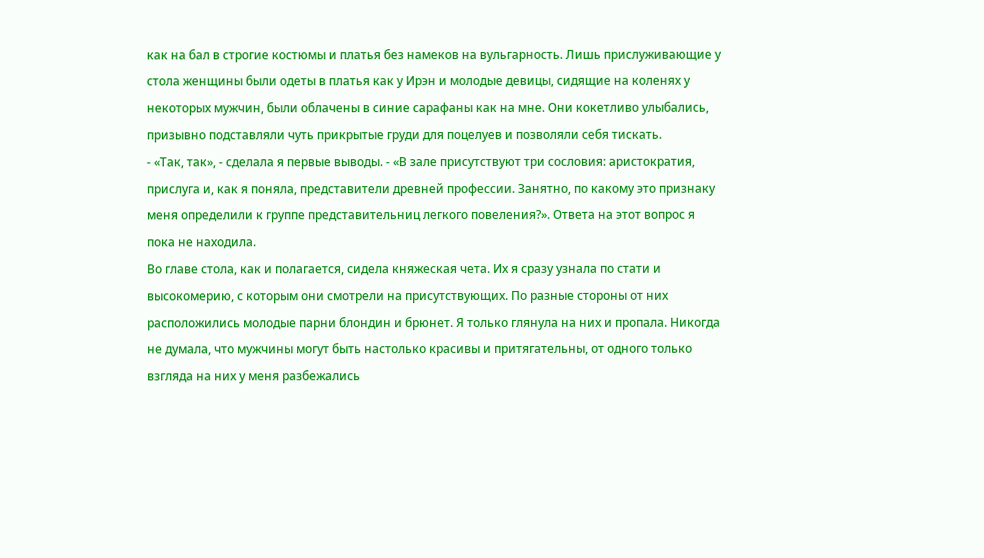как на бал в строгие костюмы и платья без намеков на вульгарность. Лишь прислуживающие у стола женщины были одеты в платья как у Ирэн и молодые девицы, сидящие на коленях у некоторых мужчин, были облачены в синие сарафаны как на мне. Они кокетливо улыбались, призывно подставляли чуть прикрытые груди для поцелуев и позволяли себя тискать.
- «Так, так», - сделала я первые выводы. - «В зале присутствуют три сословия: аристократия, прислуга и, как я поняла, представители древней профессии. Занятно, по какому это признаку меня определили к группе представительниц легкого повеления?». Ответа на этот вопрос я пока не находила.
Во главе стола, как и полагается, сидела княжеская чета. Их я сразу узнала по стати и высокомерию, с которым они смотрели на присутствующих. По разные стороны от них расположились молодые парни блондин и брюнет. Я только глянула на них и пропала. Никогда не думала, что мужчины могут быть настолько красивы и притягательны, от одного только взгляда на них у меня разбежались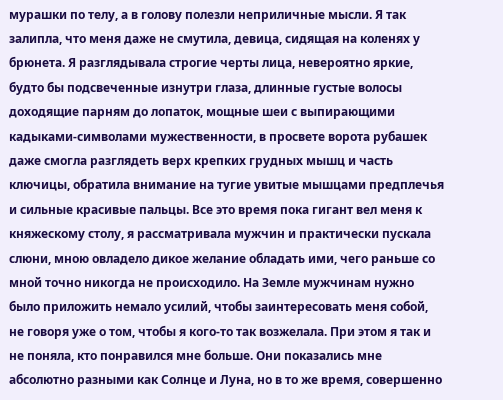мурашки по телу, а в голову полезли неприличные мысли. Я так залипла, что меня даже не смутила, девица, сидящая на коленях у брюнета. Я разглядывала строгие черты лица, невероятно яркие, будто бы подсвеченные изнутри глаза, длинные густые волосы доходящие парням до лопаток, мощные шеи с выпирающими кадыками-символами мужественности, в просвете ворота рубашек даже смогла разглядеть верх крепких грудных мышц и часть ключицы, обратила внимание на тугие увитые мышцами предплечья и сильные красивые пальцы. Все это время пока гигант вел меня к княжескому столу, я рассматривала мужчин и практически пускала слюни, мною овладело дикое желание обладать ими, чего раньше со мной точно никогда не происходило. На Земле мужчинам нужно было приложить немало усилий, чтобы заинтересовать меня собой, не говоря уже о том, чтобы я кого-то так возжелала. При этом я так и не поняла, кто понравился мне больше. Они показались мне абсолютно разными как Солнце и Луна, но в то же время, совершенно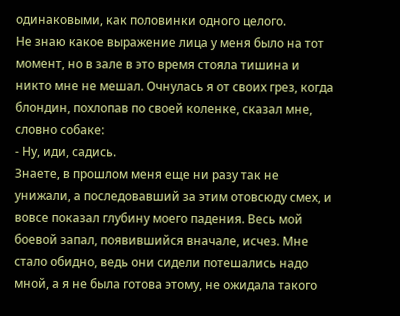одинаковыми, как половинки одного целого.
Не знаю какое выражение лица у меня было на тот момент, но в зале в это время стояла тишина и никто мне не мешал. Очнулась я от своих грез, когда блондин, похлопав по своей коленке, сказал мне, словно собаке:
- Ну, иди, садись.
Знаете, в прошлом меня еще ни разу так не унижали, а последовавший за этим отовсюду смех, и вовсе показал глубину моего падения. Весь мой боевой запал, появившийся вначале, исчез. Мне стало обидно, ведь они сидели потешались надо мной, а я не была готова этому, не ожидала такого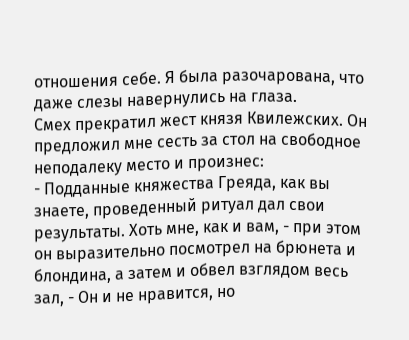отношения себе. Я была разочарована, что даже слезы навернулись на глаза.
Смех прекратил жест князя Квилежских. Он предложил мне сесть за стол на свободное неподалеку место и произнес:
- Подданные княжества Греяда, как вы знаете, проведенный ритуал дал свои результаты. Хоть мне, как и вам, - при этом он выразительно посмотрел на брюнета и блондина, а затем и обвел взглядом весь зал, - Он и не нравится, но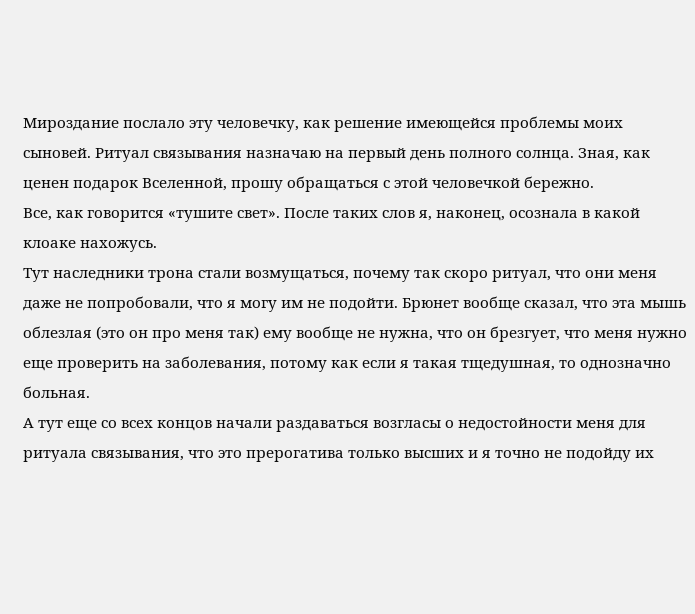Мироздание послало эту человечку, как решение имеющейся проблемы моих сыновей. Ритуал связывания назначаю на первый день полного солнца. Зная, как ценен подарок Вселенной, прошу обращаться с этой человечкой бережно.
Все, как говорится «тушите свет». После таких слов я, наконец, осознала в какой клоаке нахожусь.
Тут наследники трона стали возмущаться, почему так скоро ритуал, что они меня даже не попробовали, что я могу им не подойти. Брюнет вообще сказал, что эта мышь облезлая (это он про меня так) ему вообще не нужна, что он брезгует, что меня нужно еще проверить на заболевания, потому как если я такая тщедушная, то однозначно больная.
А тут еще со всех концов начали раздаваться возгласы о недостойности меня для ритуала связывания, что это прерогатива только высших и я точно не подойду их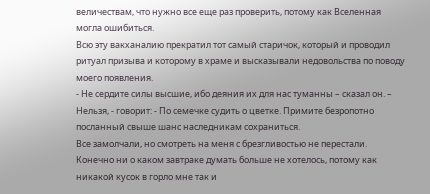величествам, что нужно все еще раз проверить, потому как Вселенная могла ошибиться.
Всю эту вакханалию прекратил тот самый старичок, который и проводил ритуал призыва и которому в храме и высказывали недовольства по поводу моего появления.
- Не сердите силы высшие, ибо деяния их для нас туманны – сказал он. – Нельзя, - говорит: - По семечке судить о цветке. Примите безропотно посланный свыше шанс наследникам сохраниться.
Все замолчали, но смотреть на меня с брезгливостью не перестали.
Конечно ни о каком завтраке думать больше не хотелось, потому как никакой кусок в горло мне так и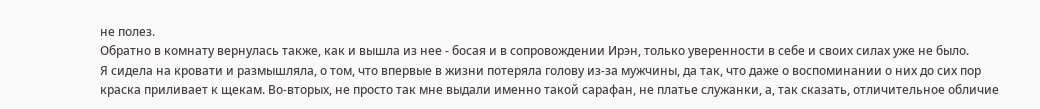не полез.
Обратно в комнату вернулась также, как и вышла из нее - босая и в сопровождении Ирэн, только уверенности в себе и своих силах уже не было.
Я сидела на кровати и размышляла, о том, что впервые в жизни потеряла голову из-за мужчины, да так, что даже о воспоминании о них до сих пор краска приливает к щекам. Во-вторых, не просто так мне выдали именно такой сарафан, не платье служанки, а, так сказать, отличительное обличие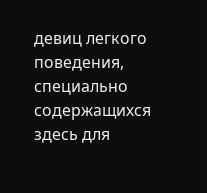девиц легкого поведения, специально содержащихся здесь для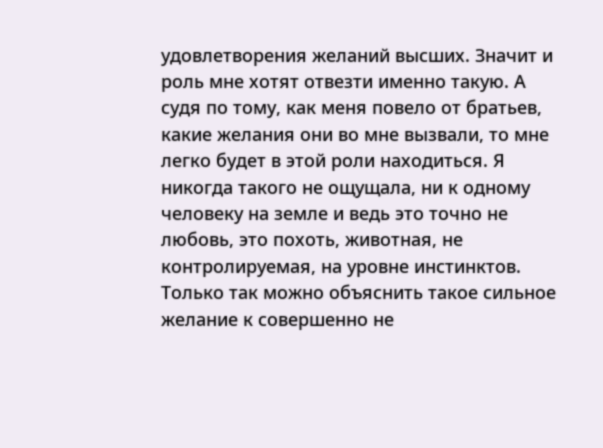удовлетворения желаний высших. Значит и роль мне хотят отвезти именно такую. А судя по тому, как меня повело от братьев, какие желания они во мне вызвали, то мне легко будет в этой роли находиться. Я никогда такого не ощущала, ни к одному человеку на земле и ведь это точно не любовь, это похоть, животная, не контролируемая, на уровне инстинктов. Только так можно объяснить такое сильное желание к совершенно не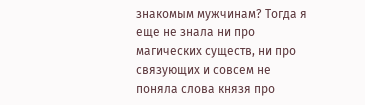знакомым мужчинам? Тогда я еще не знала ни про магических существ, ни про связующих и совсем не поняла слова князя про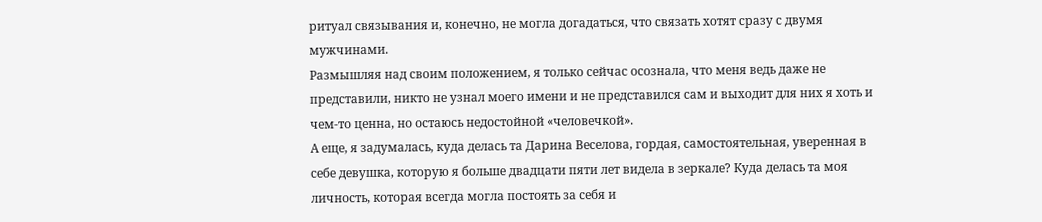ритуал связывания и, конечно, не могла догадаться, что связать хотят сразу с двумя мужчинами.
Размышляя над своим положением, я только сейчас осознала, что меня ведь даже не представили, никто не узнал моего имени и не представился сам и выходит для них я хоть и чем-то ценна, но остаюсь недостойной «человечкой».
А еще, я задумалась, куда делась та Дарина Веселова, гордая, самостоятельная, уверенная в себе девушка, которую я больше двадцати пяти лет видела в зеркале? Куда делась та моя личность, которая всегда могла постоять за себя и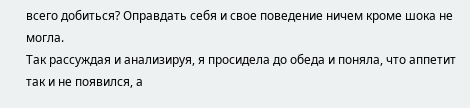всего добиться? Оправдать себя и свое поведение ничем кроме шока не могла.
Так рассуждая и анализируя, я просидела до обеда и поняла, что аппетит так и не появился, а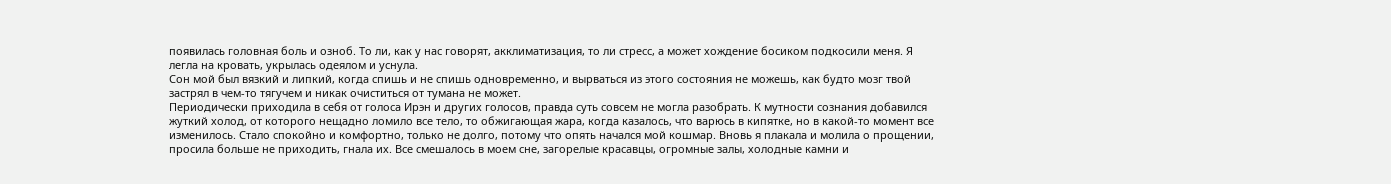появилась головная боль и озноб. То ли, как у нас говорят, акклиматизация, то ли стресс, а может хождение босиком подкосили меня. Я легла на кровать, укрылась одеялом и уснула.
Сон мой был вязкий и липкий, когда спишь и не спишь одновременно, и вырваться из этого состояния не можешь, как будто мозг твой застрял в чем-то тягучем и никак очиститься от тумана не может.
Периодически приходила в себя от голоса Ирэн и других голосов, правда суть совсем не могла разобрать. К мутности сознания добавился жуткий холод, от которого нещадно ломило все тело, то обжигающая жара, когда казалось, что варюсь в кипятке, но в какой-то момент все изменилось. Стало спокойно и комфортно, только не долго, потому что опять начался мой кошмар. Вновь я плакала и молила о прощении, просила больше не приходить, гнала их. Все смешалось в моем сне, загорелые красавцы, огромные залы, холодные камни и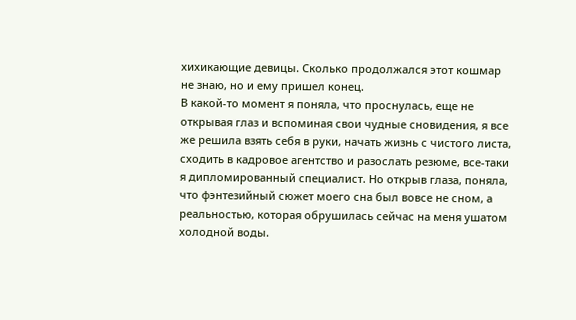хихикающие девицы. Сколько продолжался этот кошмар не знаю, но и ему пришел конец.
В какой-то момент я поняла, что проснулась, еще не открывая глаз и вспоминая свои чудные сновидения, я все же решила взять себя в руки, начать жизнь с чистого листа, сходить в кадровое агентство и разослать резюме, все-таки я дипломированный специалист. Но открыв глаза, поняла, что фэнтезийный сюжет моего сна был вовсе не сном, а реальностью, которая обрушилась сейчас на меня ушатом холодной воды.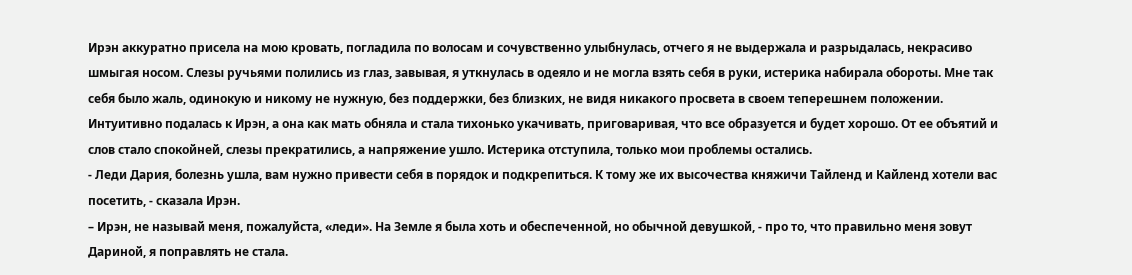Ирэн аккуратно присела на мою кровать, погладила по волосам и сочувственно улыбнулась, отчего я не выдержала и разрыдалась, некрасиво шмыгая носом. Слезы ручьями полились из глаз, завывая, я уткнулась в одеяло и не могла взять себя в руки, истерика набирала обороты. Мне так себя было жаль, одинокую и никому не нужную, без поддержки, без близких, не видя никакого просвета в своем теперешнем положении. Интуитивно подалась к Ирэн, а она как мать обняла и стала тихонько укачивать, приговаривая, что все образуется и будет хорошо. От ее объятий и слов стало спокойней, слезы прекратились, а напряжение ушло. Истерика отступила, только мои проблемы остались.
- Леди Дария, болезнь ушла, вам нужно привести себя в порядок и подкрепиться. К тому же их высочества княжичи Тайленд и Кайленд хотели вас посетить, - сказала Ирэн.
– Ирэн, не называй меня, пожалуйста, «леди». На Земле я была хоть и обеспеченной, но обычной девушкой, - про то, что правильно меня зовут Дариной, я поправлять не стала.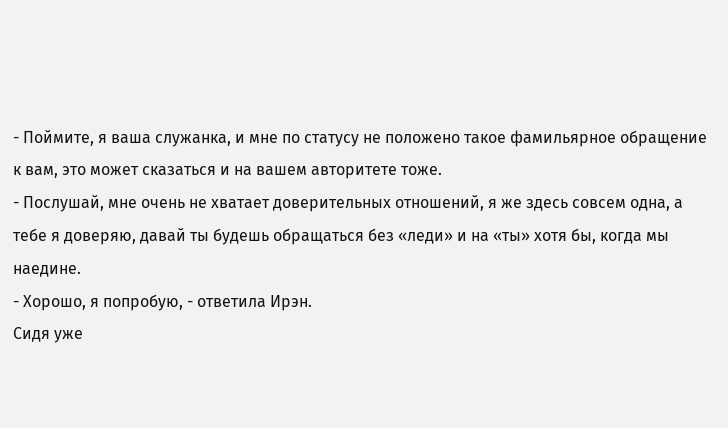- Поймите, я ваша служанка, и мне по статусу не положено такое фамильярное обращение к вам, это может сказаться и на вашем авторитете тоже.
- Послушай, мне очень не хватает доверительных отношений, я же здесь совсем одна, а тебе я доверяю, давай ты будешь обращаться без «леди» и на «ты» хотя бы, когда мы наедине.
- Хорошо, я попробую, - ответила Ирэн.
Сидя уже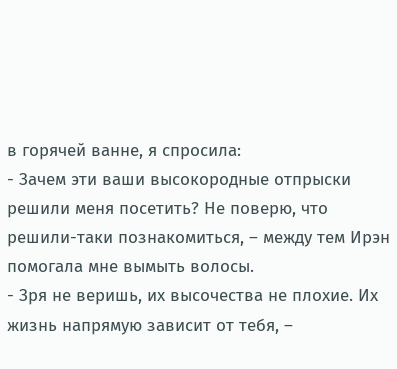в горячей ванне, я спросила:
- Зачем эти ваши высокородные отпрыски решили меня посетить? Не поверю, что решили-таки познакомиться, – между тем Ирэн помогала мне вымыть волосы.
- Зря не веришь, их высочества не плохие. Их жизнь напрямую зависит от тебя, –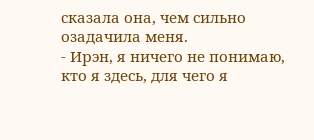сказала она, чем сильно озадачила меня.
- Ирэн, я ничего не понимаю, кто я здесь, для чего я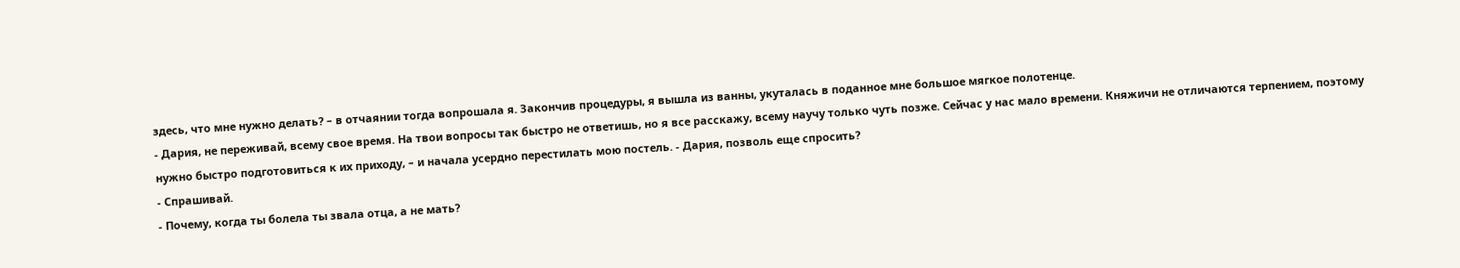здесь, что мне нужно делать? – в отчаянии тогда вопрошала я. Закончив процедуры, я вышла из ванны, укуталась в поданное мне большое мягкое полотенце.
- Дария, не переживай, всему свое время. На твои вопросы так быстро не ответишь, но я все расскажу, всему научу только чуть позже. Сейчас у нас мало времени. Княжичи не отличаются терпением, поэтому нужно быстро подготовиться к их приходу, – и начала усердно перестилать мою постель. - Дария, позволь еще спросить?
- Спрашивай.
- Почему, когда ты болела ты звала отца, а не мать?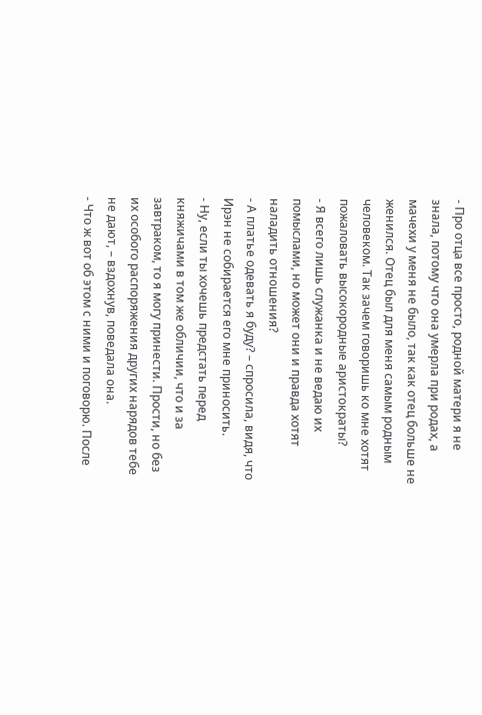- Про отца все просто, родной матери я не знала, потому что она умерла при родах, а мачехи у меня не было, так как отец больше не женился. Отец был для меня самым родным человеком. Так зачем говоришь ко мне хотят пожаловать высокородные аристократы?
- Я всего лишь служанка и не ведаю их помыслами, но может они и правда хотят наладить отношения?
- А платье одевать я буду? – спросила, видя, что Ирэн не собирается его мне приносить.
- Ну, если ты хочешь предстать перед княжичами в том же обличии, что и за завтраком, то я могу принести. Прости, но без их особого распоряжения других нарядов тебе не дают, – вздохнув, поведала она.
- Что ж вот об этом с ними и поговорю. После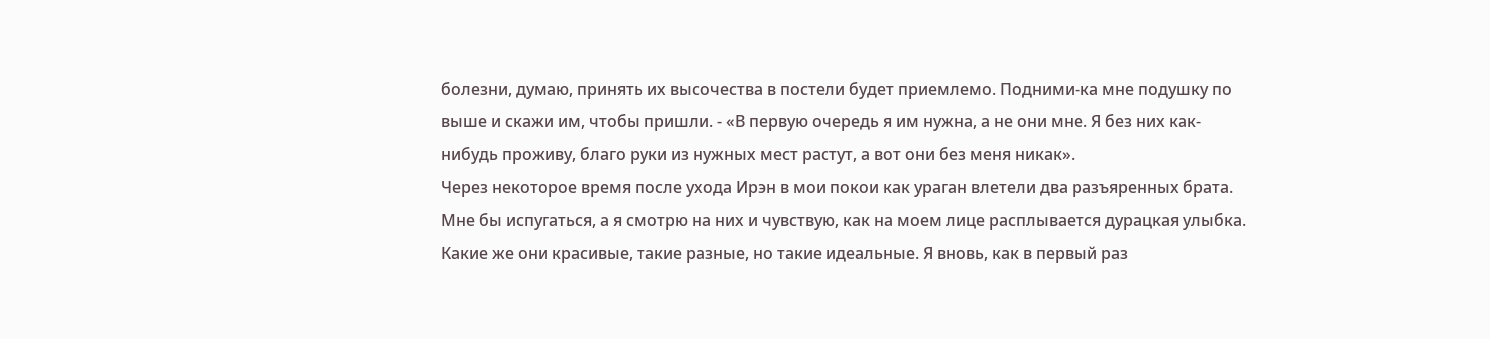болезни, думаю, принять их высочества в постели будет приемлемо. Подними-ка мне подушку по выше и скажи им, чтобы пришли. - «В первую очередь я им нужна, а не они мне. Я без них как-нибудь проживу, благо руки из нужных мест растут, а вот они без меня никак».
Через некоторое время после ухода Ирэн в мои покои как ураган влетели два разъяренных брата. Мне бы испугаться, а я смотрю на них и чувствую, как на моем лице расплывается дурацкая улыбка. Какие же они красивые, такие разные, но такие идеальные. Я вновь, как в первый раз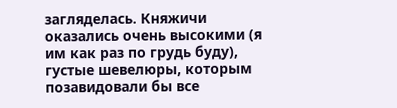загляделась. Княжичи оказались очень высокими (я им как раз по грудь буду), густые шевелюры, которым позавидовали бы все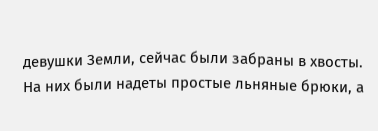девушки Земли, сейчас были забраны в хвосты. На них были надеты простые льняные брюки, а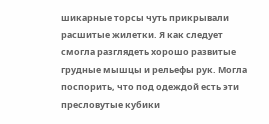шикарные торсы чуть прикрывали расшитые жилетки. Я как следует смогла разглядеть хорошо развитые грудные мышцы и рельефы рук. Могла поспорить, что под одеждой есть эти пресловутые кубики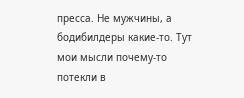пресса. Не мужчины, а бодибилдеры какие-то. Тут мои мысли почему-то потекли в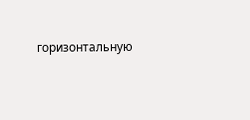горизонтальную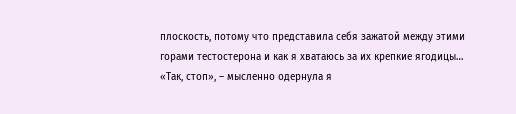плоскость, потому что представила себя зажатой между этими горами тестостерона и как я хватаюсь за их крепкие ягодицы…
«Так, стоп», – мысленно одернула я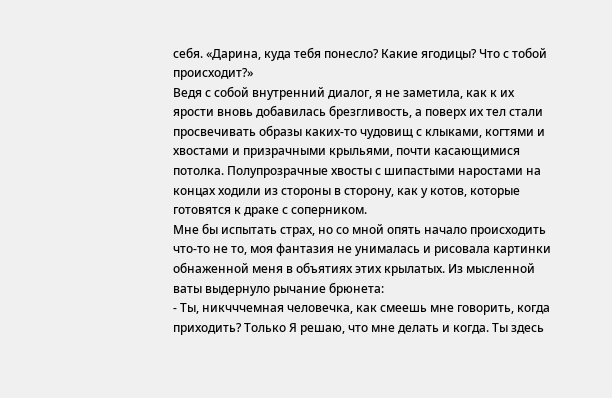себя. «Дарина, куда тебя понесло? Какие ягодицы? Что с тобой происходит?»
Ведя с собой внутренний диалог, я не заметила, как к их ярости вновь добавилась брезгливость, а поверх их тел стали просвечивать образы каких-то чудовищ с клыками, когтями и хвостами и призрачными крыльями, почти касающимися потолка. Полупрозрачные хвосты с шипастыми наростами на концах ходили из стороны в сторону, как у котов, которые готовятся к драке с соперником.
Мне бы испытать страх, но со мной опять начало происходить что-то не то, моя фантазия не унималась и рисовала картинки обнаженной меня в объятиях этих крылатых. Из мысленной ваты выдернуло рычание брюнета:
- Ты, никчччемная человечка, как смеешь мне говорить, когда приходить? Только Я решаю, что мне делать и когда. Ты здесь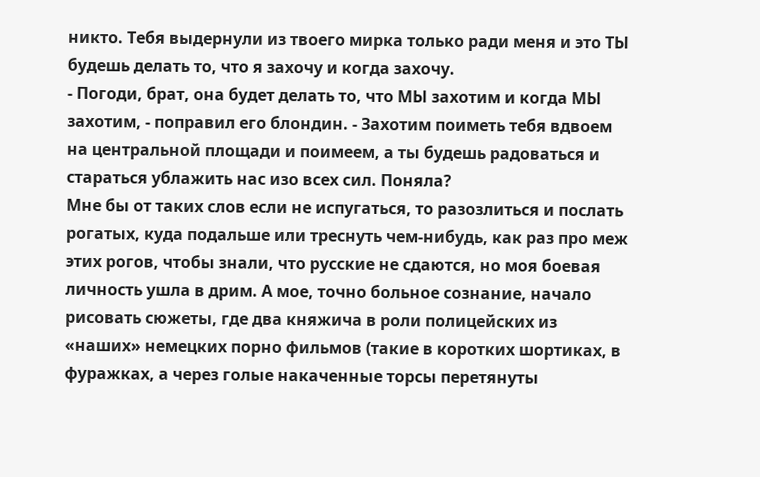никто. Тебя выдернули из твоего мирка только ради меня и это ТЫ будешь делать то, что я захочу и когда захочу.
- Погоди, брат, она будет делать то, что МЫ захотим и когда МЫ захотим, - поправил его блондин. - Захотим поиметь тебя вдвоем на центральной площади и поимеем, а ты будешь радоваться и стараться ублажить нас изо всех сил. Поняла?
Мне бы от таких слов если не испугаться, то разозлиться и послать рогатых, куда подальше или треснуть чем-нибудь, как раз про меж этих рогов, чтобы знали, что русские не сдаются, но моя боевая личность ушла в дрим. А мое, точно больное сознание, начало рисовать сюжеты, где два княжича в роли полицейских из «наших» немецких порно фильмов (такие в коротких шортиках, в фуражках, а через голые накаченные торсы перетянуты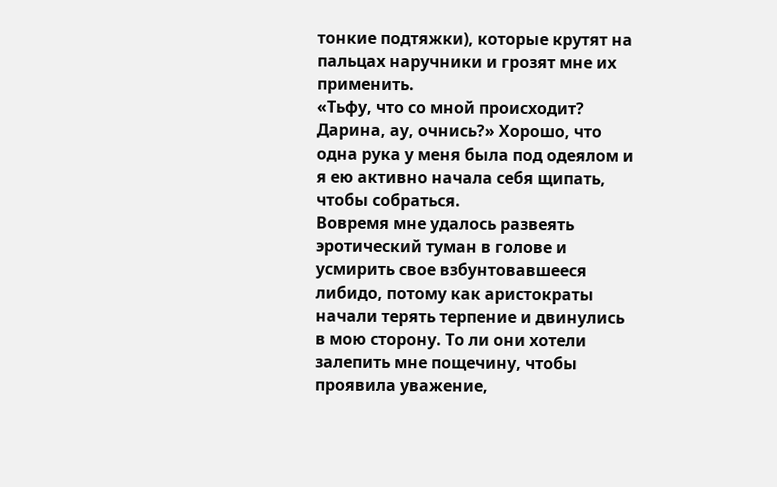тонкие подтяжки), которые крутят на пальцах наручники и грозят мне их применить.
«Тьфу, что со мной происходит? Дарина, ау, очнись?» Хорошо, что одна рука у меня была под одеялом и я ею активно начала себя щипать, чтобы собраться.
Вовремя мне удалось развеять эротический туман в голове и усмирить свое взбунтовавшееся либидо, потому как аристократы начали терять терпение и двинулись в мою сторону. То ли они хотели залепить мне пощечину, чтобы проявила уважение,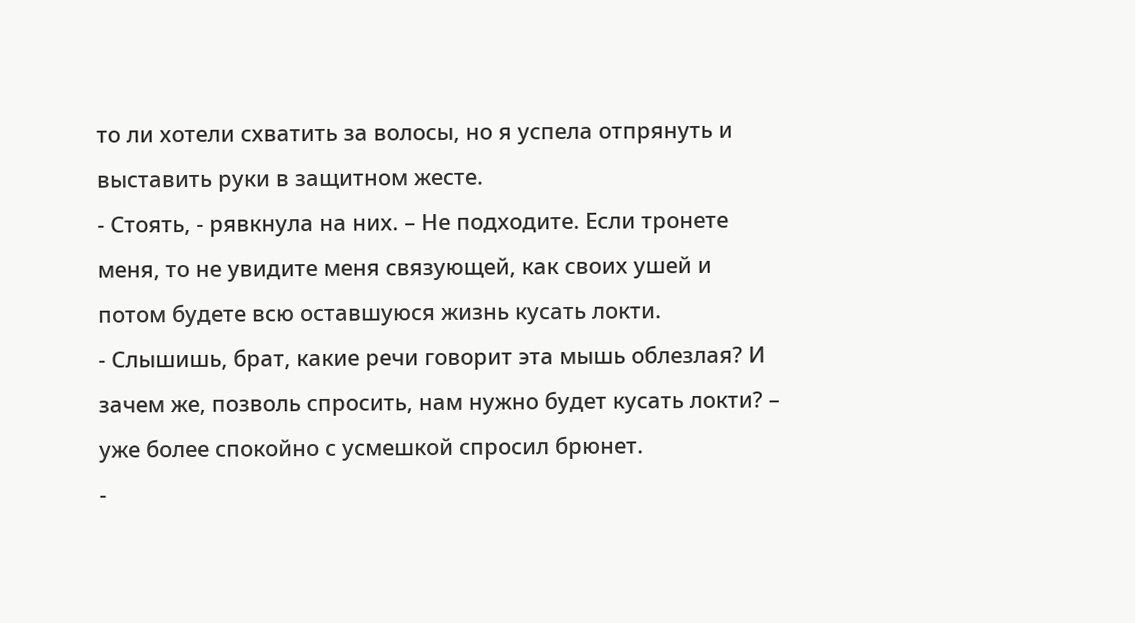то ли хотели схватить за волосы, но я успела отпрянуть и выставить руки в защитном жесте.
- Стоять, - рявкнула на них. – Не подходите. Если тронете меня, то не увидите меня связующей, как своих ушей и потом будете всю оставшуюся жизнь кусать локти.
- Слышишь, брат, какие речи говорит эта мышь облезлая? И зачем же, позволь спросить, нам нужно будет кусать локти? – уже более спокойно с усмешкой спросил брюнет.
-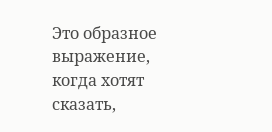Это образное выражение, когда хотят сказать,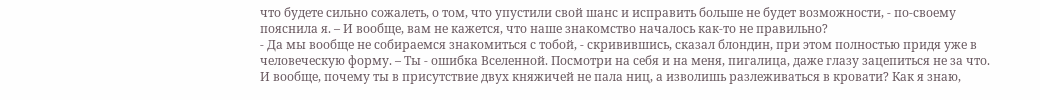что будете сильно сожалеть, о том, что упустили свой шанс и исправить больше не будет возможности, - по-своему пояснила я. – И вообще, вам не кажется, что наше знакомство началось как-то не правильно?
- Да мы вообще не собираемся знакомиться с тобой, - скривившись, сказал блондин, при этом полностью придя уже в человеческую форму. – Ты - ошибка Вселенной. Посмотри на себя и на меня, пигалица, даже глазу зацепиться не за что. И вообще, почему ты в присутствие двух княжичей не пала ниц, а изволишь разлеживаться в кровати? Как я знаю,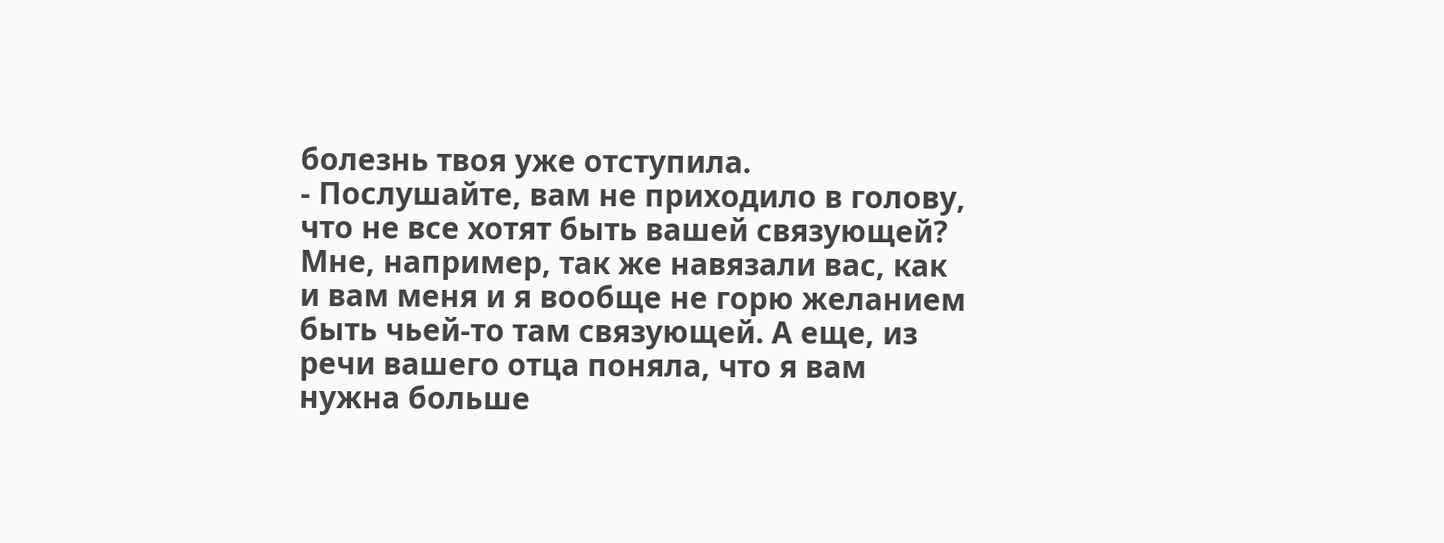болезнь твоя уже отступила.
- Послушайте, вам не приходило в голову, что не все хотят быть вашей связующей? Мне, например, так же навязали вас, как и вам меня и я вообще не горю желанием быть чьей-то там связующей. А еще, из речи вашего отца поняла, что я вам нужна больше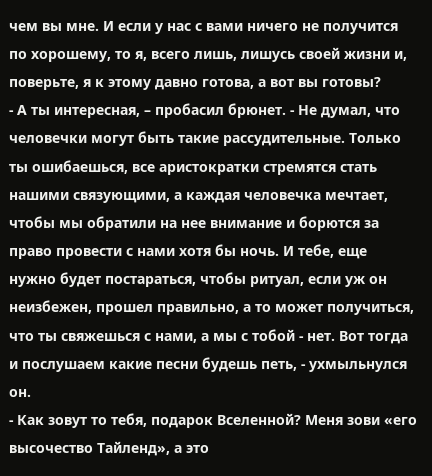чем вы мне. И если у нас с вами ничего не получится по хорошему, то я, всего лишь, лишусь своей жизни и, поверьте, я к этому давно готова, а вот вы готовы?
- А ты интересная, – пробасил брюнет. - Не думал, что человечки могут быть такие рассудительные. Только ты ошибаешься, все аристократки стремятся стать нашими связующими, а каждая человечка мечтает, чтобы мы обратили на нее внимание и борются за право провести с нами хотя бы ночь. И тебе, еще нужно будет постараться, чтобы ритуал, если уж он неизбежен, прошел правильно, а то может получиться, что ты свяжешься с нами, а мы с тобой - нет. Вот тогда и послушаем какие песни будешь петь, - ухмыльнулся он.
- Как зовут то тебя, подарок Вселенной? Меня зови «его высочество Тайленд», а это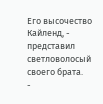Его высочество Кайленд, - представил светловолосый своего брата.
-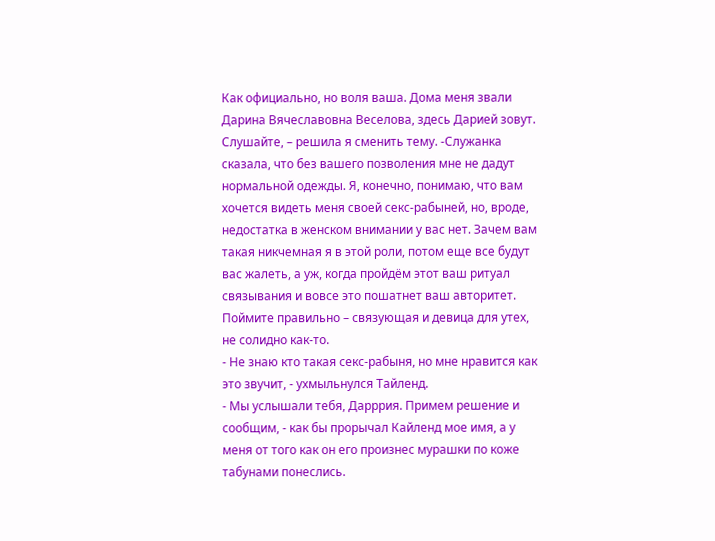Как официально, но воля ваша. Дома меня звали Дарина Вячеславовна Веселова, здесь Дарией зовут. Слушайте, – решила я сменить тему. -Служанка сказала, что без вашего позволения мне не дадут нормальной одежды. Я, конечно, понимаю, что вам хочется видеть меня своей секс-рабыней, но, вроде, недостатка в женском внимании у вас нет. Зачем вам такая никчемная я в этой роли, потом еще все будут вас жалеть, а уж, когда пройдём этот ваш ритуал связывания и вовсе это пошатнет ваш авторитет. Поймите правильно – связующая и девица для утех, не солидно как-то.
- Не знаю кто такая секс-рабыня, но мне нравится как это звучит, - ухмыльнулся Тайленд.
- Мы услышали тебя, Дарррия. Примем решение и сообщим, - как бы прорычал Кайленд мое имя, а у меня от того как он его произнес мурашки по коже табунами понеслись.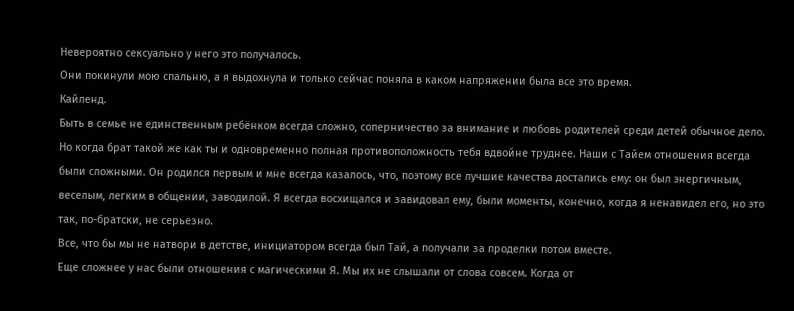Невероятно сексуально у него это получалось.
Они покинули мою спальню, а я выдохнула и только сейчас поняла в каком напряжении была все это время.
Кайленд.
Быть в семье не единственным ребёнком всегда сложно, соперничество за внимание и любовь родителей среди детей обычное дело. Но когда брат такой же как ты и одновременно полная противоположность тебя вдвойне труднее. Наши с Тайем отношения всегда были сложными. Он родился первым и мне всегда казалось, что, поэтому все лучшие качества достались ему: он был энергичным, веселым, легким в общении, заводилой. Я всегда восхищался и завидовал ему, были моменты, конечно, когда я ненавидел его, но это так, по-братски, не серьезно.
Все, что бы мы не натвори в детстве, инициатором всегда был Тай, а получали за проделки потом вместе.
Еще сложнее у нас были отношения с магическими Я. Мы их не слышали от слова совсем. Когда от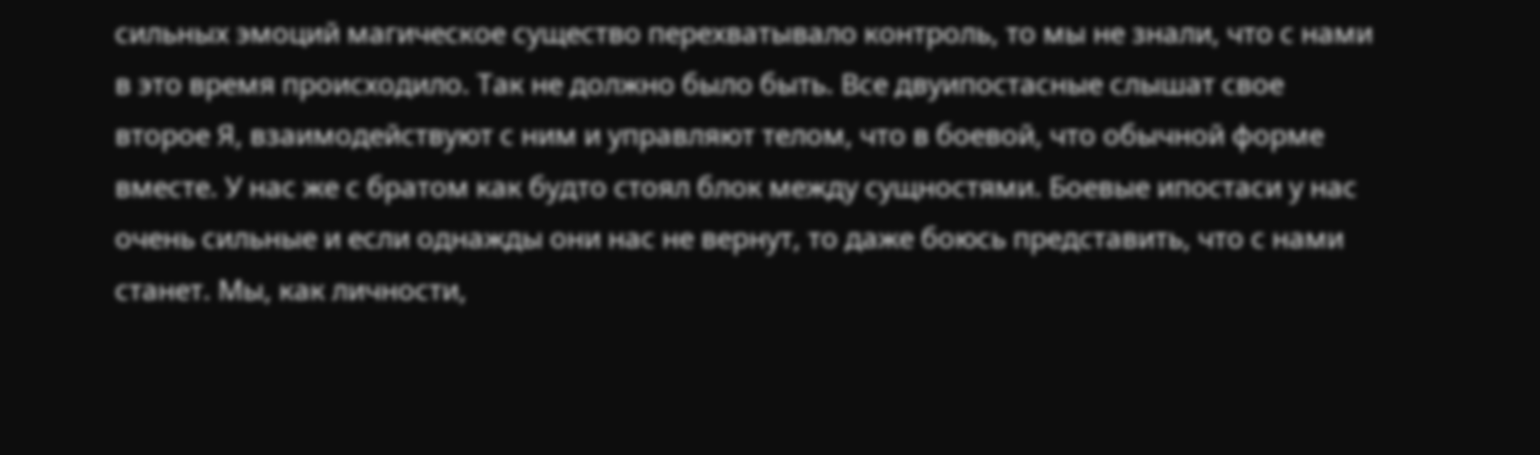сильных эмоций магическое существо перехватывало контроль, то мы не знали, что с нами в это время происходило. Так не должно было быть. Все двуипостасные слышат свое второе Я, взаимодействуют с ним и управляют телом, что в боевой, что обычной форме вместе. У нас же с братом как будто стоял блок между сущностями. Боевые ипостаси у нас очень сильные и если однажды они нас не вернут, то даже боюсь представить, что с нами станет. Мы, как личности,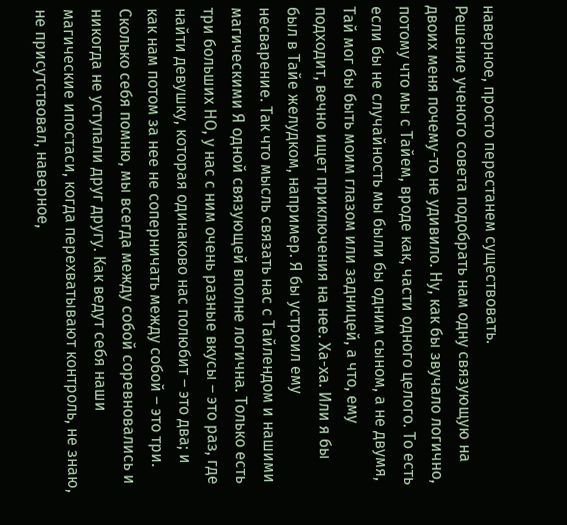наверное, просто перестанем существовать.
Решение ученого совета подобрать нам одну связующую на двоих меня почему-то не удивило. Ну, как бы звучало логично, потому что мы с Тайем, вроде как, части одного целого. То есть если бы не случайность мы были бы одним сыном, а не двумя, Тай мог бы быть моим глазом или задницей, а что, ему подходит, вечно ищет приключения на нее. Ха-ха. Или я бы был в Тайе желудком, например. Я бы устроил ему несварение. Так что мысль связать нас с Тайлендом и нашими магическими Я одной связующей вполне логична. Только есть три больших НО, у нас с ним очень разные вкусы – это раз, где найти девушку, которая одинаково нас полюбит – это два; и как нам потом за нее не соперничать между собой – это три.
Сколько себя помню, мы всегда между собой соревновались и никогда не уступали друг другу. Как ведут себя наши магические ипостаси, когда перехватывают контроль, не знаю, не присутствовал, наверное,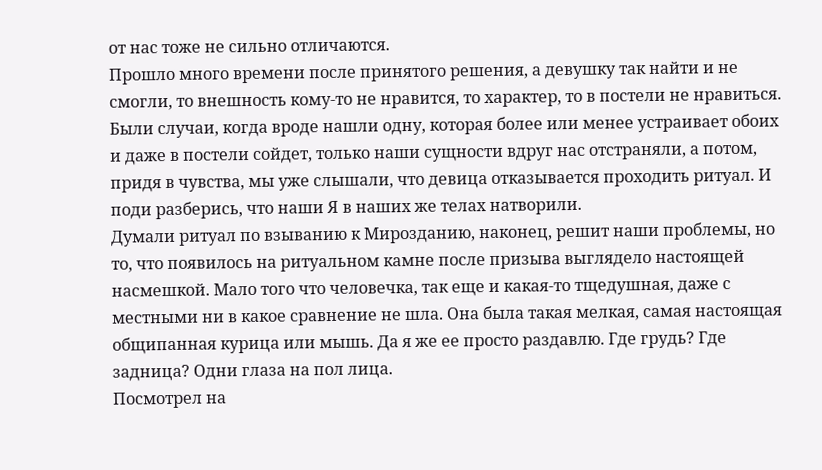от нас тоже не сильно отличаются.
Прошло много времени после принятого решения, а девушку так найти и не смогли, то внешность кому-то не нравится, то характер, то в постели не нравиться. Были случаи, когда вроде нашли одну, которая более или менее устраивает обоих и даже в постели сойдет, только наши сущности вдруг нас отстраняли, а потом, придя в чувства, мы уже слышали, что девица отказывается проходить ритуал. И поди разберись, что наши Я в наших же телах натворили.
Думали ритуал по взыванию к Мирозданию, наконец, решит наши проблемы, но то, что появилось на ритуальном камне после призыва выглядело настоящей насмешкой. Мало того что человечка, так еще и какая-то тщедушная, даже с местными ни в какое сравнение не шла. Она была такая мелкая, самая настоящая общипанная курица или мышь. Да я же ее просто раздавлю. Где грудь? Где задница? Одни глаза на пол лица.
Посмотрел на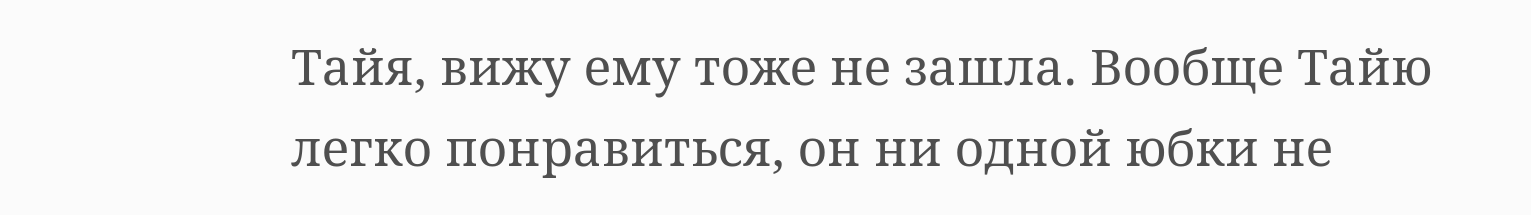Тайя, вижу ему тоже не зашла. Вообще Тайю легко понравиться, он ни одной юбки не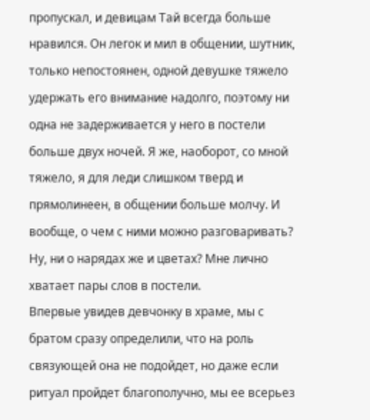пропускал, и девицам Тай всегда больше нравился. Он легок и мил в общении, шутник, только непостоянен, одной девушке тяжело удержать его внимание надолго, поэтому ни одна не задерживается у него в постели больше двух ночей. Я же, наоборот, со мной тяжело, я для леди слишком тверд и прямолинеен, в общении больше молчу. И вообще, о чем с ними можно разговаривать? Ну, ни о нарядах же и цветах? Мне лично хватает пары слов в постели.
Впервые увидев девчонку в храме, мы с братом сразу определили, что на роль связующей она не подойдет, но даже если ритуал пройдет благополучно, мы ее всерьез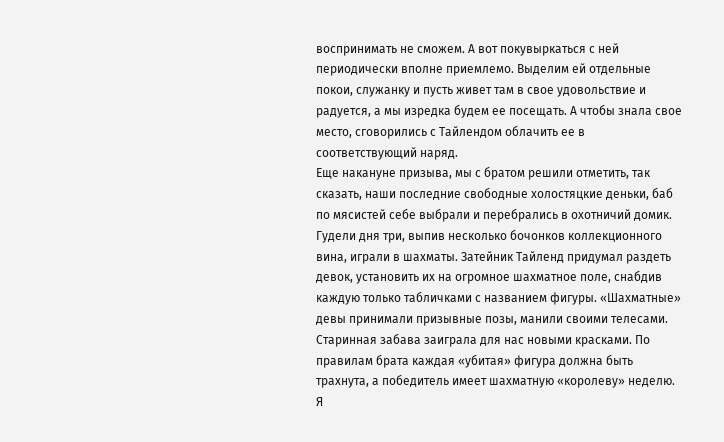воспринимать не сможем. А вот покувыркаться с ней периодически вполне приемлемо. Выделим ей отдельные покои, служанку и пусть живет там в свое удовольствие и радуется, а мы изредка будем ее посещать. А чтобы знала свое место, сговорились с Тайлендом облачить ее в соответствующий наряд.
Еще накануне призыва, мы с братом решили отметить, так сказать, наши последние свободные холостяцкие деньки, баб по мясистей себе выбрали и перебрались в охотничий домик. Гудели дня три, выпив несколько бочонков коллекционного вина, играли в шахматы. Затейник Тайленд придумал раздеть девок, установить их на огромное шахматное поле, снабдив каждую только табличками с названием фигуры. «Шахматные» девы принимали призывные позы, манили своими телесами. Старинная забава заиграла для нас новыми красками. По правилам брата каждая «убитая» фигура должна быть трахнута, а победитель имеет шахматную «королеву» неделю. Я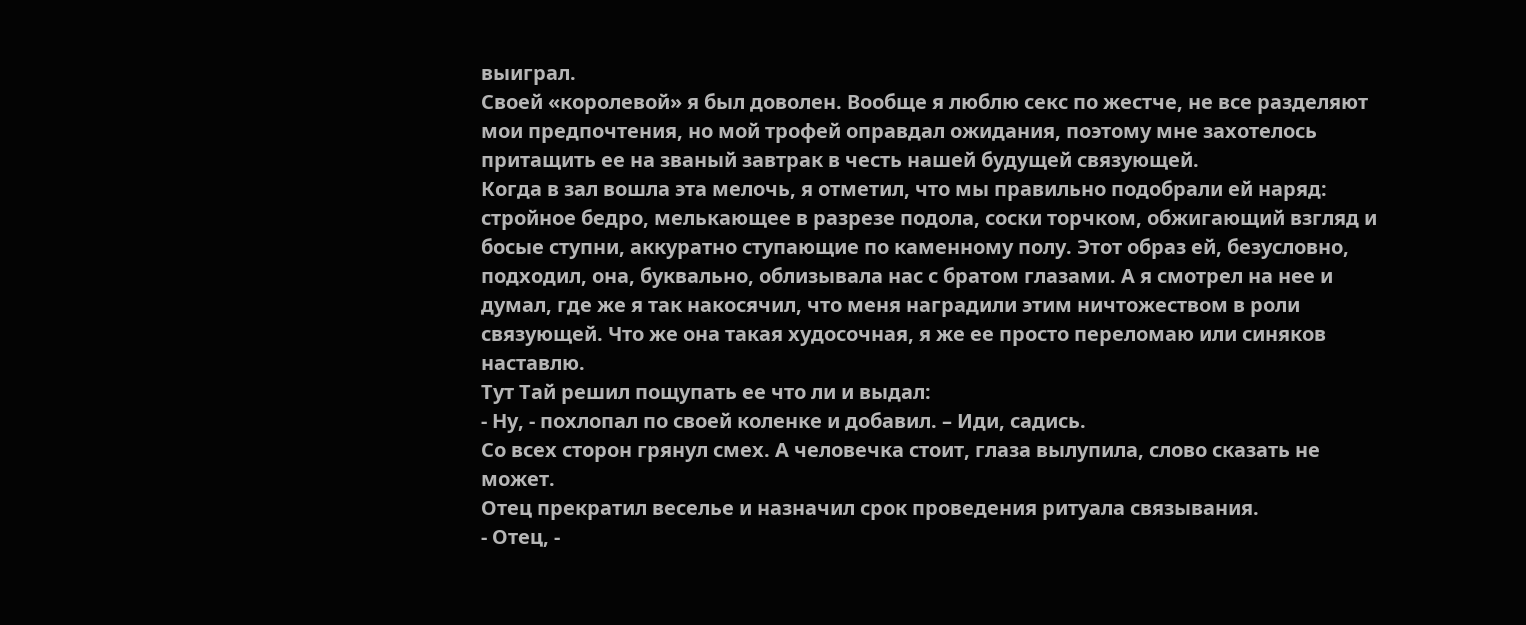выиграл.
Своей «королевой» я был доволен. Вообще я люблю секс по жестче, не все разделяют мои предпочтения, но мой трофей оправдал ожидания, поэтому мне захотелось притащить ее на званый завтрак в честь нашей будущей связующей.
Когда в зал вошла эта мелочь, я отметил, что мы правильно подобрали ей наряд: стройное бедро, мелькающее в разрезе подола, соски торчком, обжигающий взгляд и босые ступни, аккуратно ступающие по каменному полу. Этот образ ей, безусловно, подходил, она, буквально, облизывала нас с братом глазами. А я смотрел на нее и думал, где же я так накосячил, что меня наградили этим ничтожеством в роли связующей. Что же она такая худосочная, я же ее просто переломаю или синяков наставлю.
Тут Тай решил пощупать ее что ли и выдал:
- Ну, - похлопал по своей коленке и добавил. – Иди, садись.
Со всех сторон грянул смех. А человечка стоит, глаза вылупила, слово сказать не может.
Отец прекратил веселье и назначил срок проведения ритуала связывания.
- Отец, -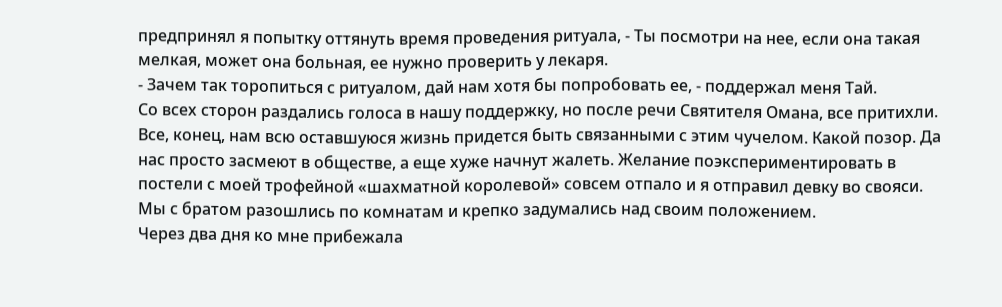предпринял я попытку оттянуть время проведения ритуала, - Ты посмотри на нее, если она такая мелкая, может она больная, ее нужно проверить у лекаря.
- Зачем так торопиться с ритуалом, дай нам хотя бы попробовать ее, - поддержал меня Тай.
Со всех сторон раздались голоса в нашу поддержку, но после речи Святителя Омана, все притихли.
Все, конец, нам всю оставшуюся жизнь придется быть связанными с этим чучелом. Какой позор. Да нас просто засмеют в обществе, а еще хуже начнут жалеть. Желание поэкспериментировать в постели с моей трофейной «шахматной королевой» совсем отпало и я отправил девку во свояси.
Мы с братом разошлись по комнатам и крепко задумались над своим положением.
Через два дня ко мне прибежала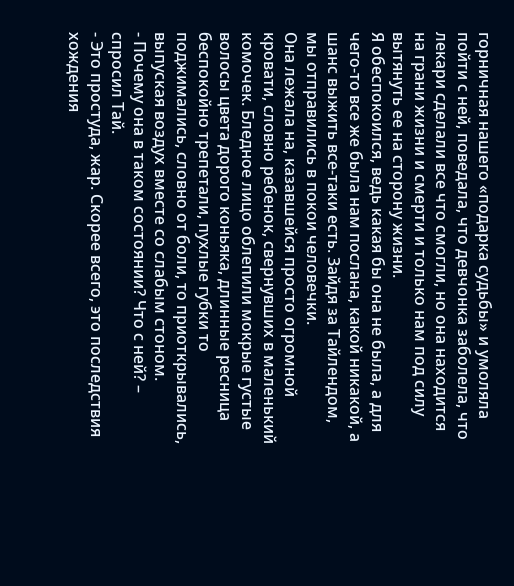горничная нашего «подарка судьбы» и умоляла пойти с ней, поведала, что девчонка заболела, что лекари сделали все что смогли, но она находится на грани жизни и смерти и только нам под силу вытянуть ее на сторону жизни.
Я обеспокоился, ведь какая бы она не была, а для чего-то все же была нам послана, какой никакой, а шанс выжить все-таки есть. Зайдя за Тайлендом, мы отправились в покои человечки.
Она лежала на, казавшейся просто огромной кровати, словно ребенок, свернувших в маленький комочек. Бледное лицо облепили мокрые густые волосы цвета дорого коньяка, длинные ресница беспокойно трепетали, пухлые губки то поджимались, словно от боли, то приоткрывались, выпуская воздух вместе со слабым стоном.
- Почему она в таком состоянии? Что с ней? – спросил Тай.
- Это простуда, жар. Скорее всего, это последствия хождения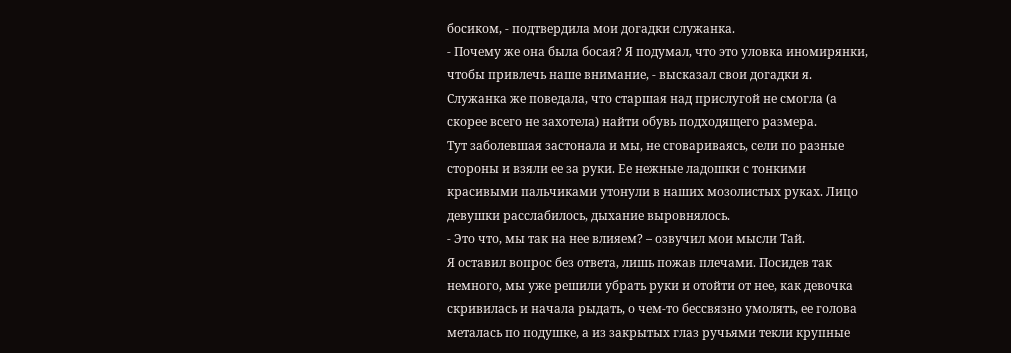босиком, - подтвердила мои догадки служанка.
- Почему же она была босая? Я подумал, что это уловка иномирянки, чтобы привлечь наше внимание, - высказал свои догадки я.
Служанка же поведала, что старшая над прислугой не смогла (а скорее всего не захотела) найти обувь подходящего размера.
Тут заболевшая застонала и мы, не сговариваясь, сели по разные стороны и взяли ее за руки. Ее нежные ладошки с тонкими красивыми пальчиками утонули в наших мозолистых руках. Лицо девушки расслабилось, дыхание выровнялось.
- Это что, мы так на нее влияем? – озвучил мои мысли Тай.
Я оставил вопрос без ответа, лишь пожав плечами. Посидев так немного, мы уже решили убрать руки и отойти от нее, как девочка скривилась и начала рыдать, о чем-то бессвязно умолять, ее голова металась по подушке, а из закрытых глаз ручьями текли крупные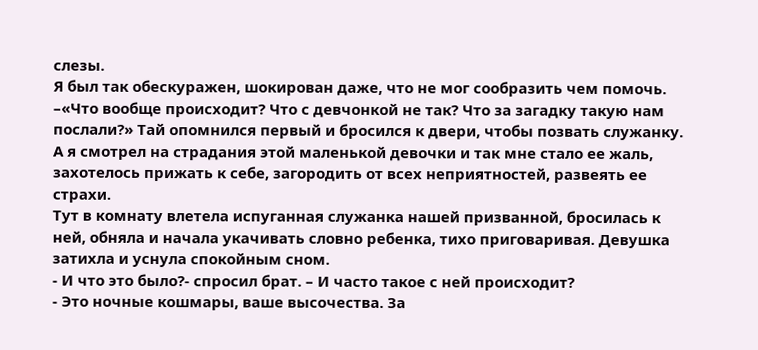слезы.
Я был так обескуражен, шокирован даже, что не мог сообразить чем помочь. –«Что вообще происходит? Что с девчонкой не так? Что за загадку такую нам послали?» Тай опомнился первый и бросился к двери, чтобы позвать служанку. А я смотрел на страдания этой маленькой девочки и так мне стало ее жаль, захотелось прижать к себе, загородить от всех неприятностей, развеять ее страхи.
Тут в комнату влетела испуганная служанка нашей призванной, бросилась к ней, обняла и начала укачивать словно ребенка, тихо приговаривая. Девушка затихла и уснула спокойным сном.
- И что это было?- спросил брат. – И часто такое с ней происходит?
- Это ночные кошмары, ваше высочества. За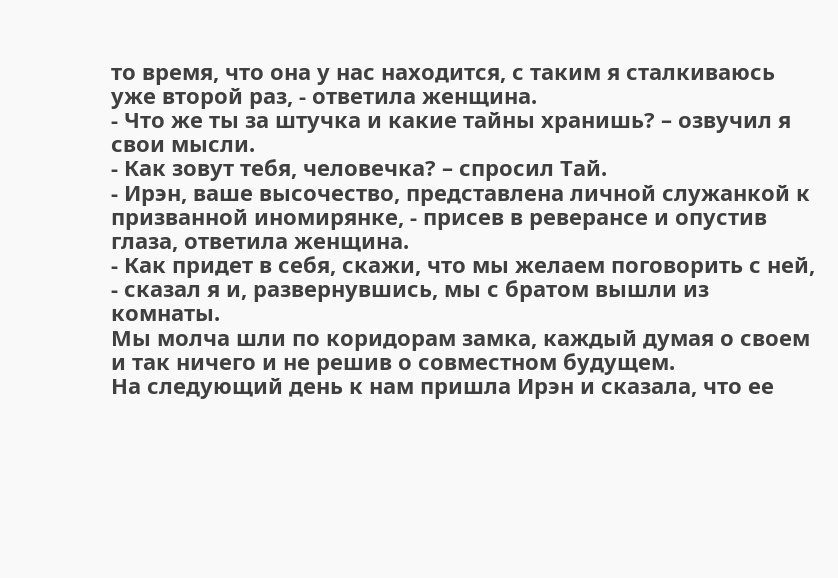то время, что она у нас находится, с таким я сталкиваюсь уже второй раз, - ответила женщина.
- Что же ты за штучка и какие тайны хранишь? – озвучил я свои мысли.
- Как зовут тебя, человечка? – спросил Тай.
- Ирэн, ваше высочество, представлена личной служанкой к призванной иномирянке, - присев в реверансе и опустив глаза, ответила женщина.
- Как придет в себя, скажи, что мы желаем поговорить с ней, - сказал я и, развернувшись, мы с братом вышли из комнаты.
Мы молча шли по коридорам замка, каждый думая о своем и так ничего и не решив о совместном будущем.
На следующий день к нам пришла Ирэн и сказала, что ее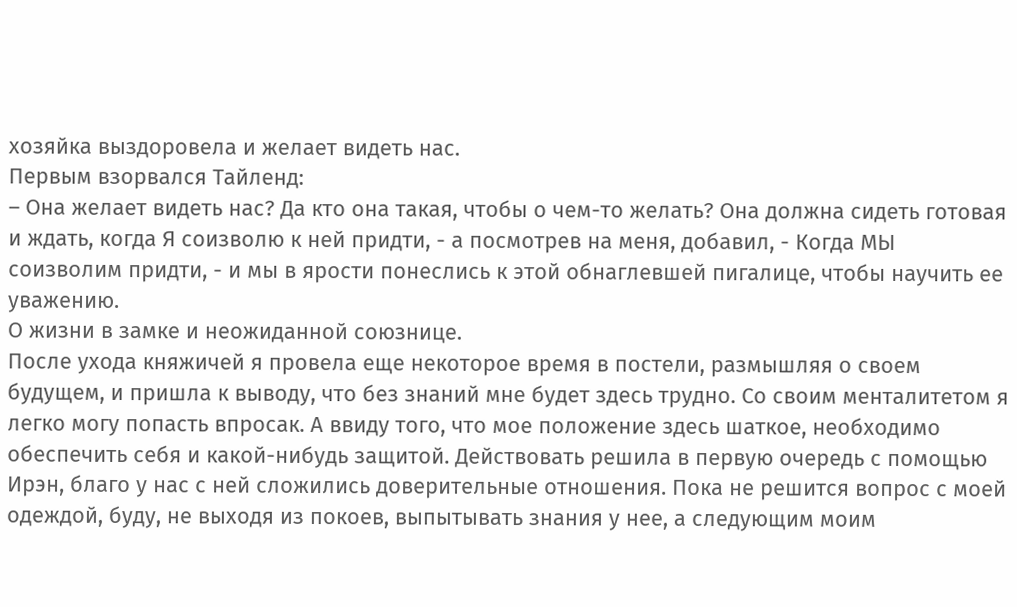хозяйка выздоровела и желает видеть нас.
Первым взорвался Тайленд:
– Она желает видеть нас? Да кто она такая, чтобы о чем-то желать? Она должна сидеть готовая и ждать, когда Я соизволю к ней придти, - а посмотрев на меня, добавил, - Когда МЫ соизволим придти, - и мы в ярости понеслись к этой обнаглевшей пигалице, чтобы научить ее уважению.
О жизни в замке и неожиданной союзнице.
После ухода княжичей я провела еще некоторое время в постели, размышляя о своем будущем, и пришла к выводу, что без знаний мне будет здесь трудно. Со своим менталитетом я легко могу попасть впросак. А ввиду того, что мое положение здесь шаткое, необходимо обеспечить себя и какой-нибудь защитой. Действовать решила в первую очередь с помощью Ирэн, благо у нас с ней сложились доверительные отношения. Пока не решится вопрос с моей одеждой, буду, не выходя из покоев, выпытывать знания у нее, а следующим моим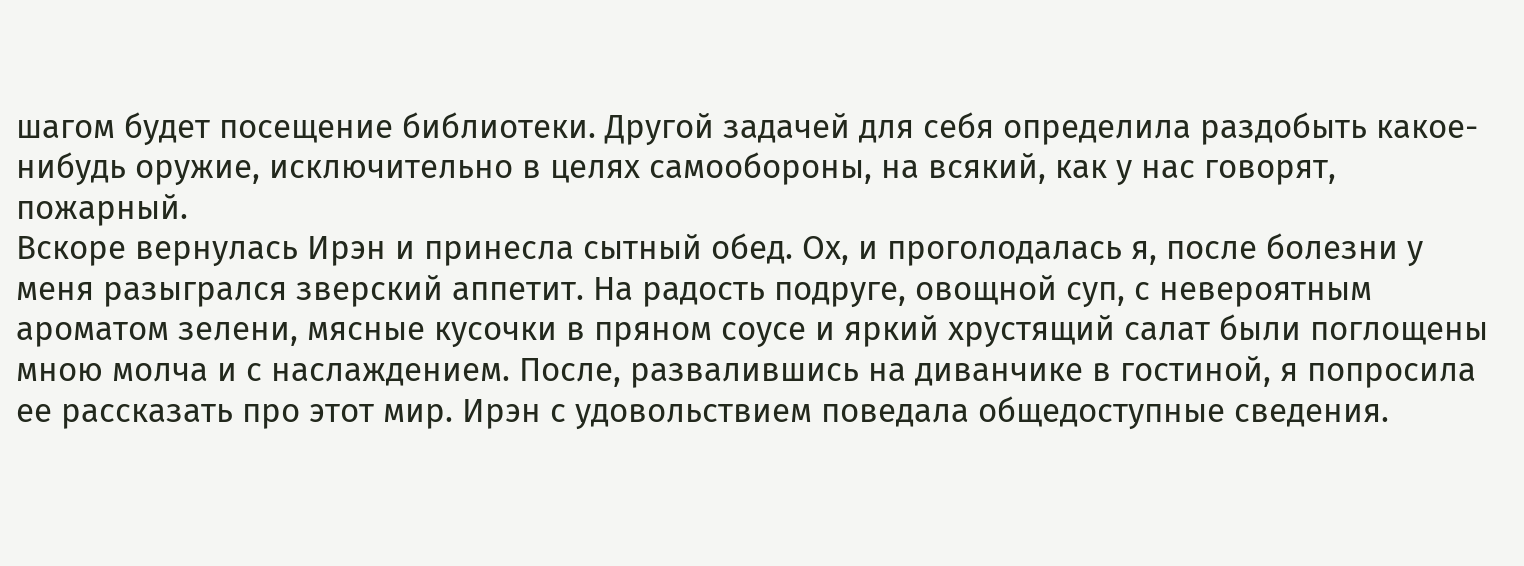шагом будет посещение библиотеки. Другой задачей для себя определила раздобыть какое-нибудь оружие, исключительно в целях самообороны, на всякий, как у нас говорят, пожарный.
Вскоре вернулась Ирэн и принесла сытный обед. Ох, и проголодалась я, после болезни у меня разыгрался зверский аппетит. На радость подруге, овощной суп, с невероятным ароматом зелени, мясные кусочки в пряном соусе и яркий хрустящий салат были поглощены мною молча и с наслаждением. После, развалившись на диванчике в гостиной, я попросила ее рассказать про этот мир. Ирэн с удовольствием поведала общедоступные сведения.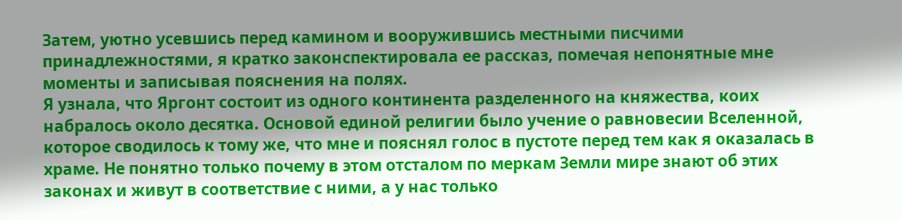Затем, уютно усевшись перед камином и вооружившись местными писчими принадлежностями, я кратко законспектировала ее рассказ, помечая непонятные мне моменты и записывая пояснения на полях.
Я узнала, что Яргонт состоит из одного континента разделенного на княжества, коих набралось около десятка. Основой единой религии было учение о равновесии Вселенной, которое сводилось к тому же, что мне и пояснял голос в пустоте перед тем как я оказалась в храме. Не понятно только почему в этом отсталом по меркам Земли мире знают об этих законах и живут в соответствие с ними, а у нас только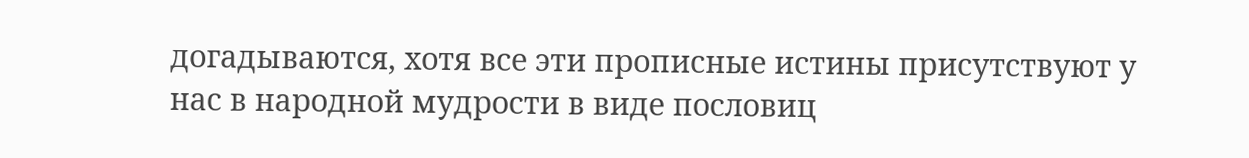догадываются, хотя все эти прописные истины присутствуют у нас в народной мудрости в виде пословиц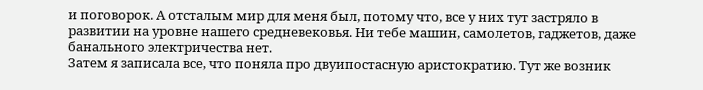и поговорок. А отсталым мир для меня был, потому что, все у них тут застряло в развитии на уровне нашего средневековья. Ни тебе машин, самолетов, гаджетов, даже банального электричества нет.
Затем я записала все, что поняла про двуипостасную аристократию. Тут же возник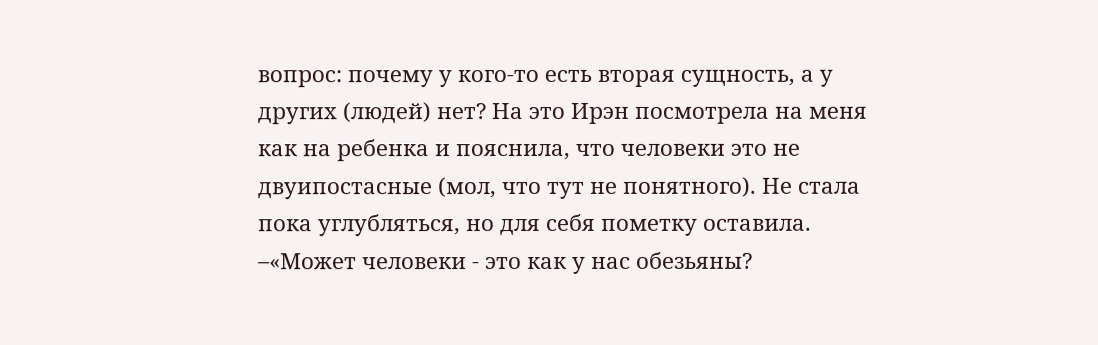вопрос: почему у кого-то есть вторая сущность, а у других (людей) нет? На это Ирэн посмотрела на меня как на ребенка и пояснила, что человеки это не двуипостасные (мол, что тут не понятного). Не стала пока углубляться, но для себя пометку оставила. –«Может человеки - это как у нас обезьяны?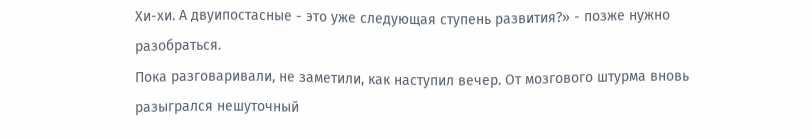Хи-хи. А двуипостасные - это уже следующая ступень развития?» - позже нужно разобраться.
Пока разговаривали, не заметили, как наступил вечер. От мозгового штурма вновь разыгрался нешуточный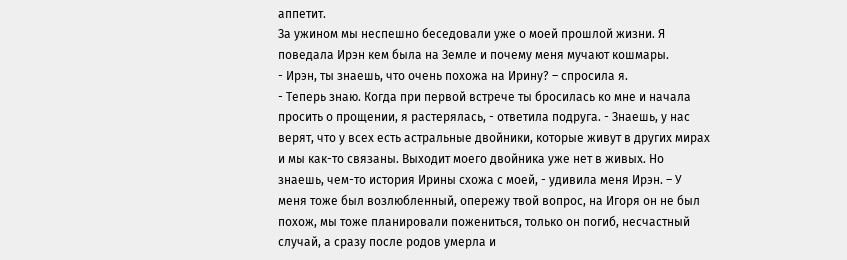аппетит.
За ужином мы неспешно беседовали уже о моей прошлой жизни. Я поведала Ирэн кем была на Земле и почему меня мучают кошмары.
- Ирэн, ты знаешь, что очень похожа на Ирину? – спросила я.
- Теперь знаю. Когда при первой встрече ты бросилась ко мне и начала просить о прощении, я растерялась, - ответила подруга. - Знаешь, у нас верят, что у всех есть астральные двойники, которые живут в других мирах и мы как-то связаны. Выходит моего двойника уже нет в живых. Но знаешь, чем-то история Ирины схожа с моей, - удивила меня Ирэн. – У меня тоже был возлюбленный, опережу твой вопрос, на Игоря он не был похож, мы тоже планировали пожениться, только он погиб, несчастный случай, а сразу после родов умерла и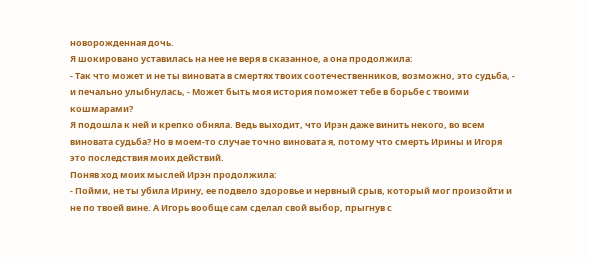новорожденная дочь.
Я шокировано уставилась на нее не веря в сказанное, а она продолжила:
- Так что может и не ты виновата в смертях твоих соотечественников, возможно, это судьба, - и печально улыбнулась, - Может быть моя история поможет тебе в борьбе с твоими кошмарами?
Я подошла к ней и крепко обняла. Ведь выходит, что Ирэн даже винить некого, во всем виновата судьба? Но в моем-то случае точно виновата я, потому что смерть Ирины и Игоря это последствия моих действий.
Поняв ход моих мыслей Ирэн продолжила:
- Пойми, не ты убила Ирину, ее подвело здоровье и нервный срыв, который мог произойти и не по твоей вине. А Игорь вообще сам сделал свой выбор, прыгнув с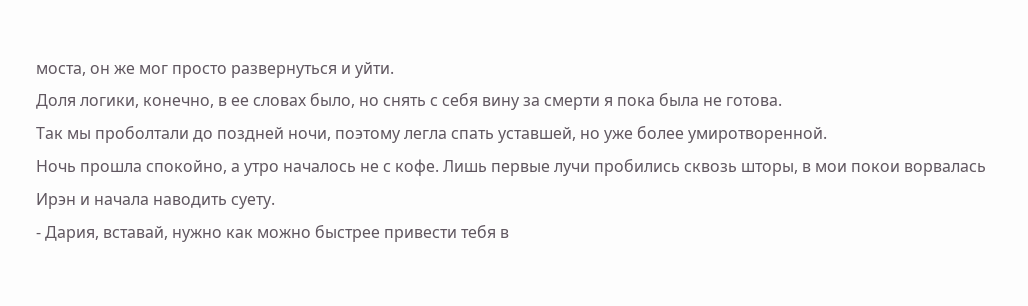моста, он же мог просто развернуться и уйти.
Доля логики, конечно, в ее словах было, но снять с себя вину за смерти я пока была не готова.
Так мы проболтали до поздней ночи, поэтому легла спать уставшей, но уже более умиротворенной.
Ночь прошла спокойно, а утро началось не с кофе. Лишь первые лучи пробились сквозь шторы, в мои покои ворвалась Ирэн и начала наводить суету.
- Дария, вставай, нужно как можно быстрее привести тебя в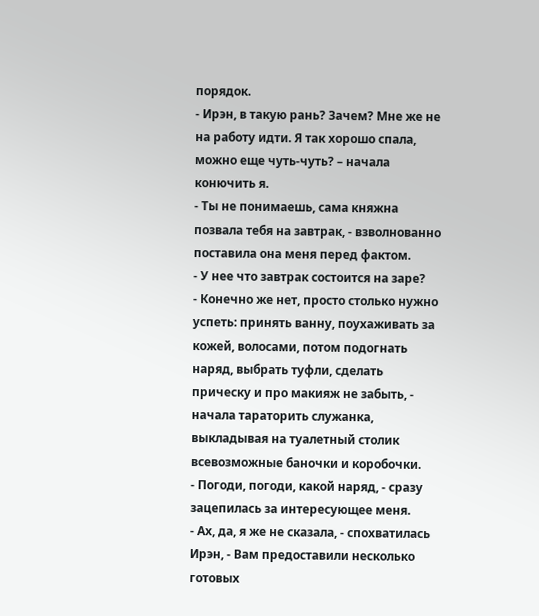порядок.
- Ирэн, в такую рань? Зачем? Мне же не на работу идти. Я так хорошо спала, можно еще чуть-чуть? – начала конючить я.
- Ты не понимаешь, сама княжна позвала тебя на завтрак, - взволнованно поставила она меня перед фактом.
- У нее что завтрак состоится на заре?
- Конечно же нет, просто столько нужно успеть: принять ванну, поухаживать за кожей, волосами, потом подогнать наряд, выбрать туфли, сделать прическу и про макияж не забыть, - начала тараторить служанка, выкладывая на туалетный столик всевозможные баночки и коробочки.
- Погоди, погоди, какой наряд, - сразу зацепилась за интересующее меня.
- Ах, да, я же не сказала, - спохватилась Ирэн, - Вам предоставили несколько готовых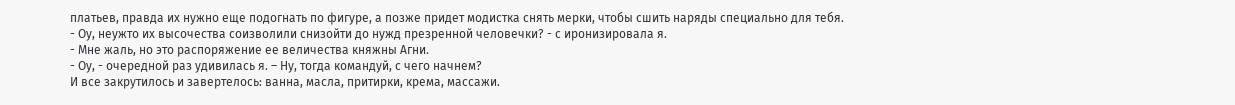платьев, правда их нужно еще подогнать по фигуре, а позже придет модистка снять мерки, чтобы сшить наряды специально для тебя.
- Оу, неужто их высочества соизволили снизойти до нужд презренной человечки? - с иронизировала я.
- Мне жаль, но это распоряжение ее величества княжны Агни.
- Оу, - очередной раз удивилась я. – Ну, тогда командуй, с чего начнем?
И все закрутилось и завертелось: ванна, масла, притирки, крема, массажи.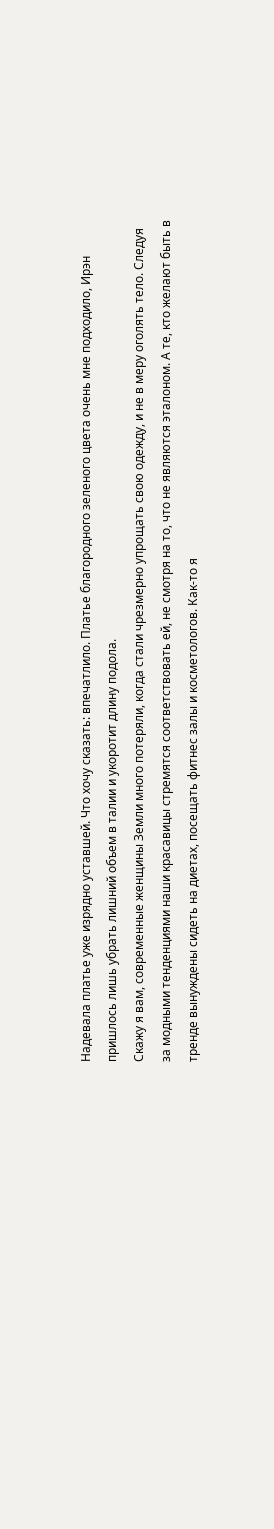Надевала платье уже изрядно уставшей. Что хочу сказать: впечатлило. Платье благородного зеленого цвета очень мне подходило, Ирэн пришлось лишь убрать лишний объем в талии и укоротит длину подола.
Скажу я вам, современные женщины Земли много потеряли, когда стали чрезмерно упрощать свою одежду, и не в меру оголять тело. Следуя за модными тенденциями наши красавицы стремятся соответствовать ей, не смотря на то, что не являются эталоном. А те, кто желают быть в тренде вынуждены сидеть на диетах, посещать фитнес залы и косметологов. Как-то я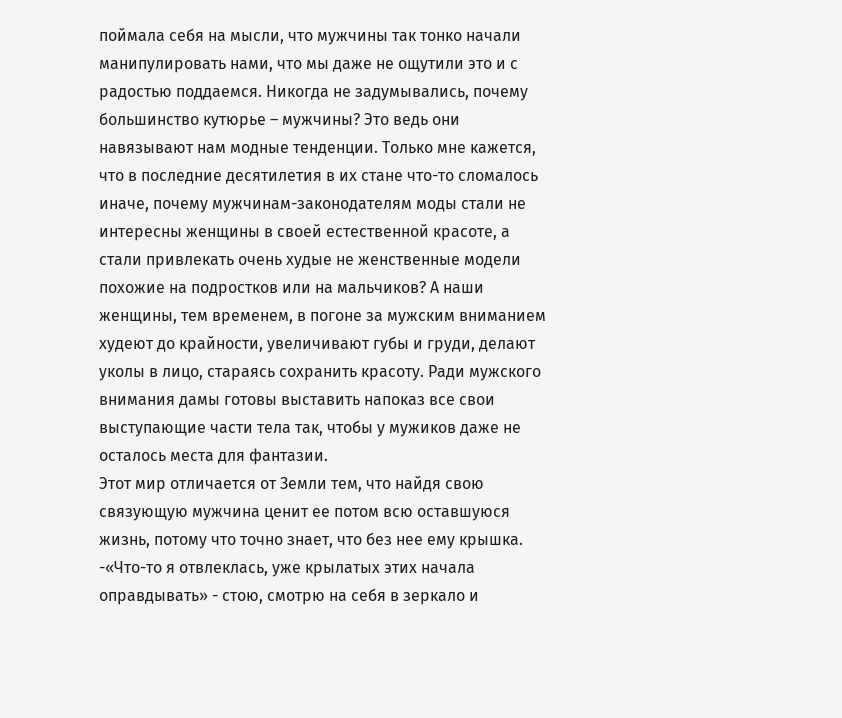поймала себя на мысли, что мужчины так тонко начали манипулировать нами, что мы даже не ощутили это и с радостью поддаемся. Никогда не задумывались, почему большинство кутюрье – мужчины? Это ведь они навязывают нам модные тенденции. Только мне кажется, что в последние десятилетия в их стане что-то сломалось иначе, почему мужчинам-законодателям моды стали не интересны женщины в своей естественной красоте, а стали привлекать очень худые не женственные модели похожие на подростков или на мальчиков? А наши женщины, тем временем, в погоне за мужским вниманием худеют до крайности, увеличивают губы и груди, делают уколы в лицо, стараясь сохранить красоту. Ради мужского внимания дамы готовы выставить напоказ все свои выступающие части тела так, чтобы у мужиков даже не осталось места для фантазии.
Этот мир отличается от Земли тем, что найдя свою связующую мужчина ценит ее потом всю оставшуюся жизнь, потому что точно знает, что без нее ему крышка.
-«Что-то я отвлеклась, уже крылатых этих начала оправдывать» - стою, смотрю на себя в зеркало и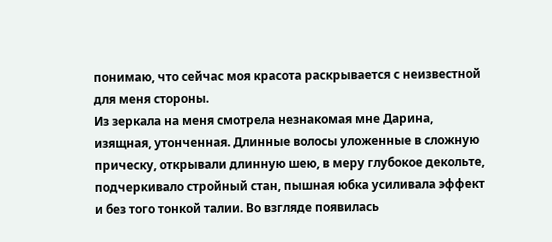понимаю, что сейчас моя красота раскрывается с неизвестной для меня стороны.
Из зеркала на меня смотрела незнакомая мне Дарина, изящная, утонченная. Длинные волосы уложенные в сложную прическу, открывали длинную шею, в меру глубокое декольте, подчеркивало стройный стан, пышная юбка усиливала эффект и без того тонкой талии. Во взгляде появилась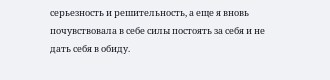серьезность и решительность, а еще я вновь почувствовала в себе силы постоять за себя и не дать себя в обиду.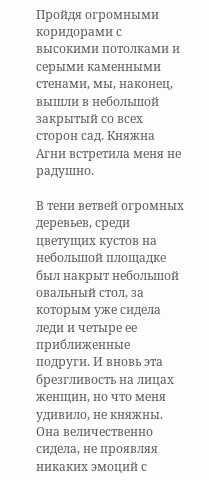Пройдя огромными коридорами с высокими потолками и серыми каменными стенами, мы, наконец, вышли в небольшой закрытый со всех сторон сад. Княжна Агни встретила меня не радушно.

В тени ветвей огромных деревьев, среди цветущих кустов на небольшой площадке был накрыт небольшой овальный стол, за которым уже сидела леди и четыре ее приближенные подруги. И вновь эта брезгливость на лицах женщин, но что меня удивило, не княжны. Она величественно сидела, не проявляя никаких эмоций с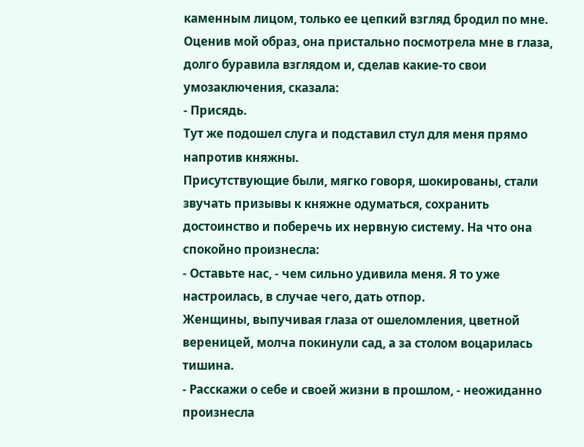каменным лицом, только ее цепкий взгляд бродил по мне. Оценив мой образ, она пристально посмотрела мне в глаза, долго буравила взглядом и, сделав какие-то свои умозаключения, сказала:
- Присядь.
Тут же подошел слуга и подставил стул для меня прямо напротив княжны.
Присутствующие были, мягко говоря, шокированы, стали звучать призывы к княжне одуматься, сохранить достоинство и поберечь их нервную систему. На что она спокойно произнесла:
- Оставьте нас, - чем сильно удивила меня. Я то уже настроилась, в случае чего, дать отпор.
Женщины, выпучивая глаза от ошеломления, цветной вереницей, молча покинули сад, а за столом воцарилась тишина.
- Расскажи о себе и своей жизни в прошлом, - неожиданно произнесла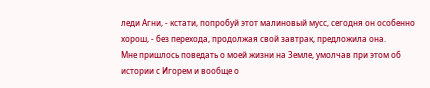леди Агни, - кстати, попробуй этот малиновый мусс, сегодня он особенно хорош, - без перехода, продолжая свой завтрак, предложила она.
Мне пришлось поведать о моей жизни на Земле, умолчав при этом об истории с Игорем и вообще о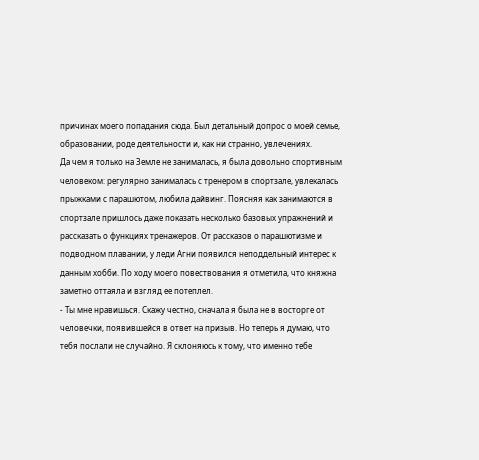причинах моего попадания сюда. Был детальный допрос о моей семье, образовании, роде деятельности и, как ни странно, увлечениях.
Да чем я только на Земле не занималась, я была довольно спортивным человеком: регулярно занималась с тренером в спортзале, увлекалась прыжками с парашютом, любила дайвинг. Поясняя как занимаются в спортзале пришлось даже показать несколько базовых упражнений и рассказать о функциях тренажеров. От рассказов о парашютизме и подводном плавании, у леди Агни появился неподдельный интерес к данным хобби. По ходу моего повествования я отметила, что княжна заметно оттаяла и взгляд ее потеплел.
- Ты мне нравишься. Скажу честно, сначала я была не в восторге от человечки, появившейся в ответ на призыв. Но теперь я думаю, что тебя послали не случайно. Я склоняюсь к тому, что именно тебе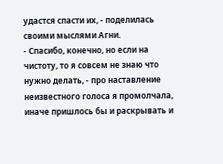удастся спасти их, - поделилась своими мыслями Агни.
- Спасибо, конечно, но если на чистоту, то я совсем не знаю что нужно делать, - про наставление неизвестного голоса я промолчала, иначе пришлось бы и раскрывать и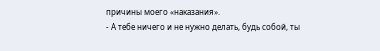причины моего «наказания».
- А тебе ничего и не нужно делать, будь собой, ты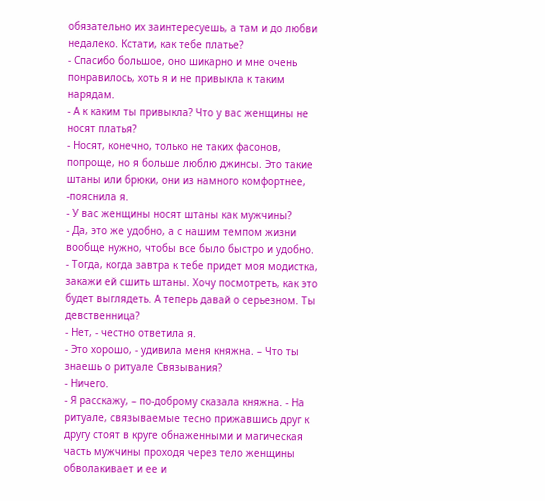обязательно их заинтересуешь, а там и до любви недалеко. Кстати, как тебе платье?
- Спасибо большое, оно шикарно и мне очень понравилось, хоть я и не привыкла к таким нарядам.
- А к каким ты привыкла? Что у вас женщины не носят платья?
- Носят, конечно, только не таких фасонов, попроще, но я больше люблю джинсы. Это такие штаны или брюки, они из намного комфортнее, -пояснила я.
- У вас женщины носят штаны как мужчины?
- Да, это же удобно, а с нашим темпом жизни вообще нужно, чтобы все было быстро и удобно.
- Тогда, когда завтра к тебе придет моя модистка, закажи ей сшить штаны. Хочу посмотреть, как это будет выглядеть. А теперь давай о серьезном. Ты девственница?
- Нет, - честно ответила я.
- Это хорошо, - удивила меня княжна. – Что ты знаешь о ритуале Связывания?
- Ничего.
- Я расскажу, – по-доброму сказала княжна. - На ритуале, связываемые тесно прижавшись друг к другу стоят в круге обнаженными и магическая часть мужчины проходя через тело женщины обволакивает и ее и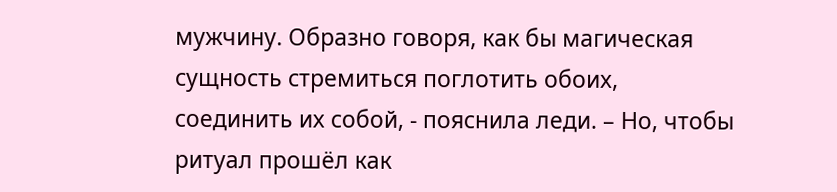мужчину. Образно говоря, как бы магическая сущность стремиться поглотить обоих, соединить их собой, - пояснила леди. – Но, чтобы ритуал прошёл как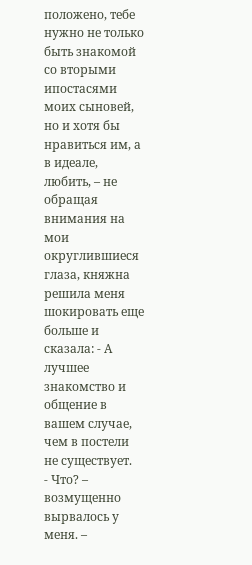положено, тебе нужно не только быть знакомой со вторыми ипостасями моих сыновей, но и хотя бы нравиться им, а в идеале, любить, – не обращая внимания на мои округлившиеся глаза, княжна решила меня шокировать еще больше и сказала: - А лучшее знакомство и общение в вашем случае, чем в постели не существует.
- Что? – возмущенно вырвалось у меня. –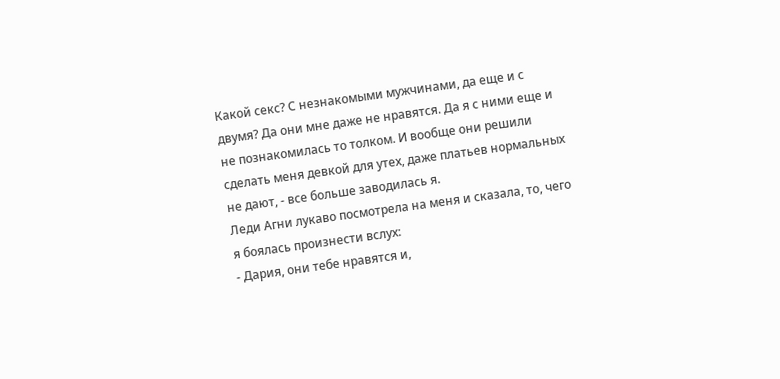Какой секс? С незнакомыми мужчинами, да еще и с двумя? Да они мне даже не нравятся. Да я с ними еще и не познакомилась то толком. И вообще они решили сделать меня девкой для утех, даже платьев нормальных не дают, - все больше заводилась я.
Леди Агни лукаво посмотрела на меня и сказала, то, чего я боялась произнести вслух:
- Дария, они тебе нравятся и,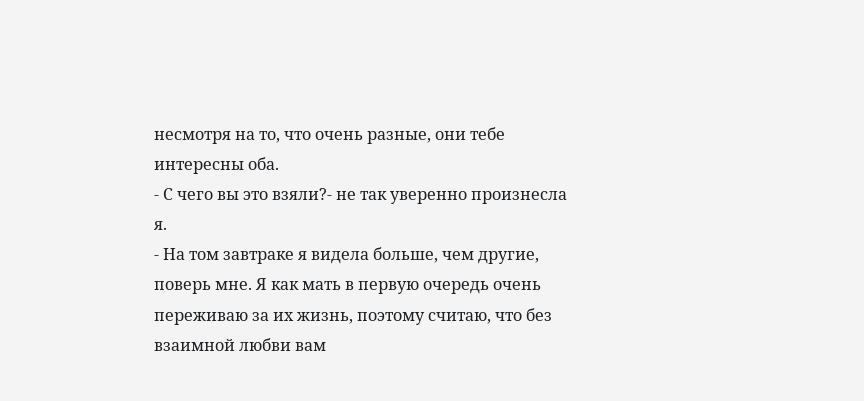несмотря на то, что очень разные, они тебе интересны оба.
- С чего вы это взяли?- не так уверенно произнесла я.
- На том завтраке я видела больше, чем другие, поверь мне. Я как мать в первую очередь очень переживаю за их жизнь, поэтому считаю, что без взаимной любви вам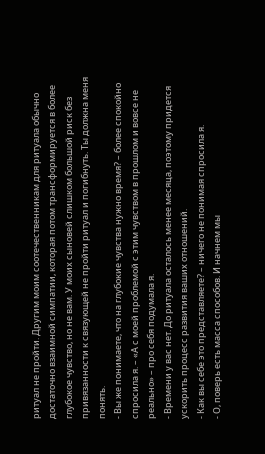ритуал не пройти. Другим моим соотечественникам для ритуала обычно достаточно взаимной симпатии, которая потом трансформируется в более глубокое чувство, но не вам. У моих сыновей слишком большой риск без привязанности к связующей не пройти ритуал и погибнуть. Ты должна меня понять.
- Вы же понимаете, что на глубокие чувства нужно время? – более спокойно спросила я. – «А с моей проблемой с этим чувством в прошлом и вовсе не реально» – про себя подумала я.
- Времени у вас нет. До ритуала осталось менее месяца, поэтому придется ускорить процесс развития ваших отношений.
- Как вы себе это представляете? – ничего не понимая спросила я.
- О, поверь есть масса способов. И начнем мы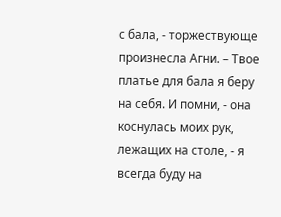с бала, - торжествующе произнесла Агни. – Твое платье для бала я беру на себя. И помни, - она коснулась моих рук, лежащих на столе, - я всегда буду на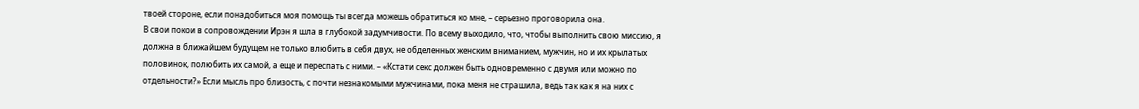твоей стороне, если понадобиться моя помощь ты всегда можешь обратиться ко мне, – серьезно проговорила она.
В свои покои в сопровождении Ирэн я шла в глубокой задумчивости. По всему выходило, что, чтобы выполнить свою миссию, я должна в ближайшем будущем не только влюбить в себя двух, не обделенных женским вниманием, мужчин, но и их крылатых половинок, полюбить их самой, а еще и переспать с ними. – «Кстати секс должен быть одновременно с двумя или можно по отдельности?» Если мысль про близость, с почти незнакомыми мужчинами, пока меня не страшила, ведь так как я на них с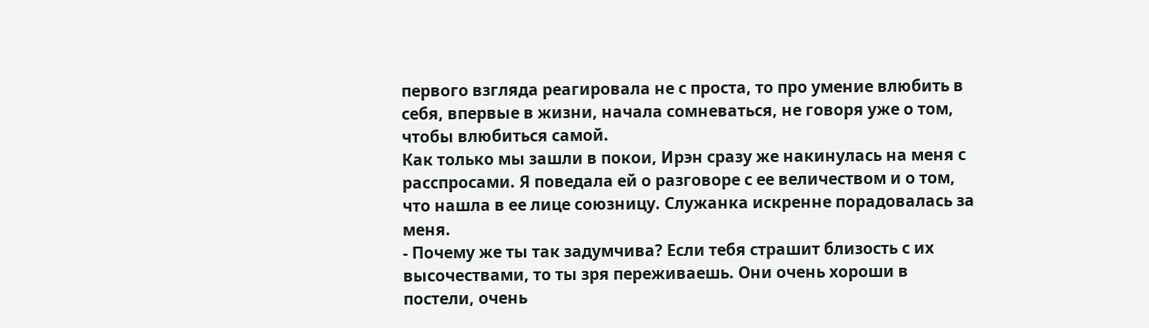первого взгляда реагировала не с проста, то про умение влюбить в себя, впервые в жизни, начала сомневаться, не говоря уже о том, чтобы влюбиться самой.
Как только мы зашли в покои, Ирэн сразу же накинулась на меня с расспросами. Я поведала ей о разговоре с ее величеством и о том, что нашла в ее лице союзницу. Служанка искренне порадовалась за меня.
- Почему же ты так задумчива? Если тебя страшит близость с их высочествами, то ты зря переживаешь. Они очень хороши в постели, очень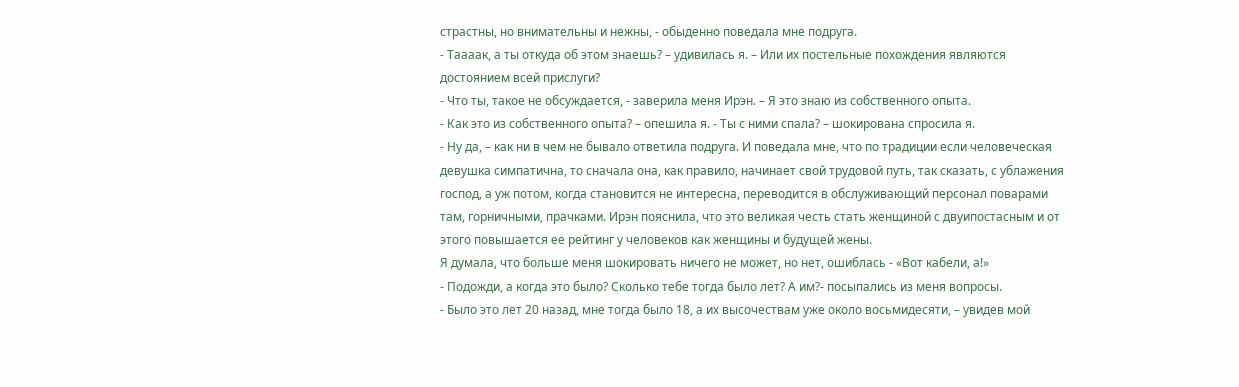страстны, но внимательны и нежны, - обыденно поведала мне подруга.
- Таааак, а ты откуда об этом знаешь? – удивилась я. – Или их постельные похождения являются достоянием всей прислуги?
- Что ты, такое не обсуждается, - заверила меня Ирэн. – Я это знаю из собственного опыта.
- Как это из собственного опыта? – опешила я. - Ты с ними спала? – шокирована спросила я.
- Ну да, – как ни в чем не бывало ответила подруга. И поведала мне, что по традиции если человеческая девушка симпатична, то сначала она, как правило, начинает свой трудовой путь, так сказать, с ублажения господ, а уж потом, когда становится не интересна, переводится в обслуживающий персонал поварами там, горничными, прачками. Ирэн пояснила, что это великая честь стать женщиной с двуипостасным и от этого повышается ее рейтинг у человеков как женщины и будущей жены.
Я думала, что больше меня шокировать ничего не может, но нет, ошиблась - «Вот кабели, а!»
- Подожди, а когда это было? Сколько тебе тогда было лет? А им?- посыпались из меня вопросы.
- Было это лет 20 назад, мне тогда было 18, а их высочествам уже около восьмидесяти, – увидев мой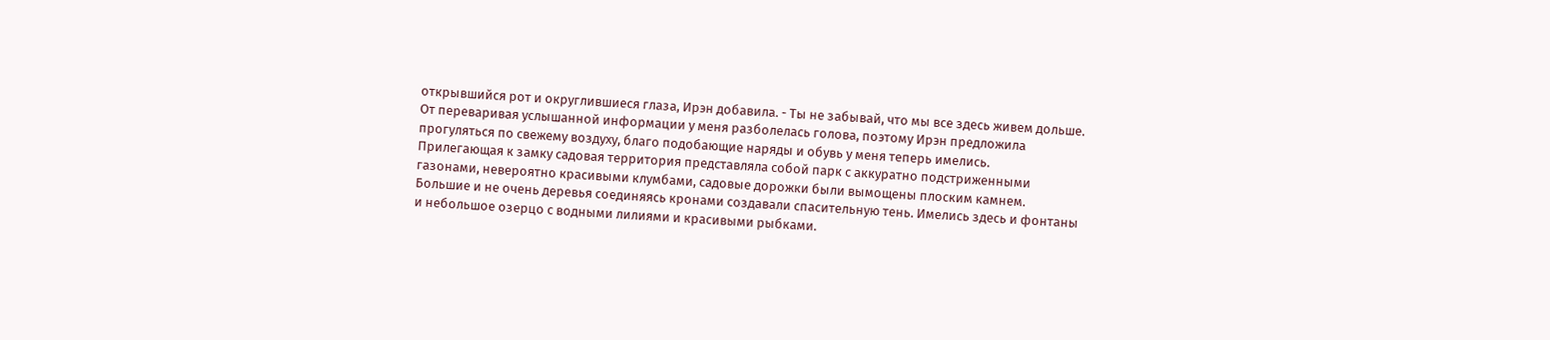открывшийся рот и округлившиеся глаза, Ирэн добавила. - Ты не забывай, что мы все здесь живем дольше.
От переваривая услышанной информации у меня разболелась голова, поэтому Ирэн предложила прогуляться по свежему воздуху, благо подобающие наряды и обувь у меня теперь имелись.
Прилегающая к замку садовая территория представляла собой парк с аккуратно подстриженными газонами, невероятно красивыми клумбами, садовые дорожки были вымощены плоским камнем. Большие и не очень деревья соединяясь кронами создавали спасительную тень. Имелись здесь и фонтаны и небольшое озерцо с водными лилиями и красивыми рыбками.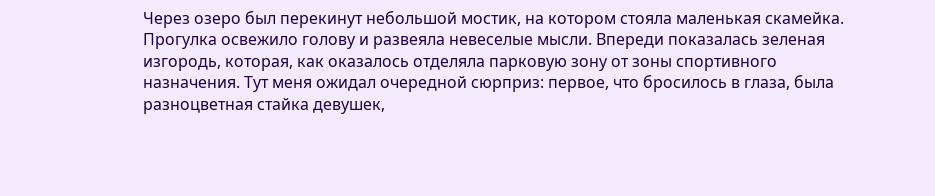Через озеро был перекинут небольшой мостик, на котором стояла маленькая скамейка.
Прогулка освежило голову и развеяла невеселые мысли. Впереди показалась зеленая изгородь, которая, как оказалось отделяла парковую зону от зоны спортивного назначения. Тут меня ожидал очередной сюрприз: первое, что бросилось в глаза, была разноцветная стайка девушек,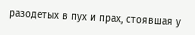разодетых в пух и прах, стоявшая у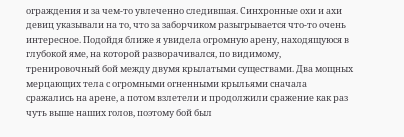ограждения и за чем-то увлеченно следившая. Синхронные охи и ахи девиц указывали на то, что за заборчиком разыгрывается что-то очень интересное. Подойдя ближе я увидела огромную арену, находящуюся в глубокой яме, на которой разворачивался, по видимому, тренировочный бой между двумя крылатыми существами. Два мощных мерцающих тела с огромными огненными крыльями сначала сражались на арене, а потом взлетели и продолжили сражение как раз чуть выше наших голов, поэтому бой был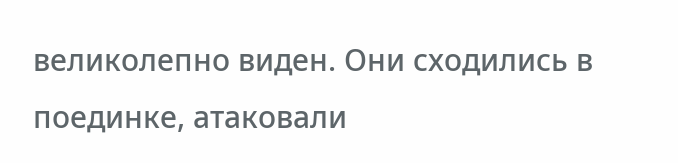великолепно виден. Они сходились в поединке, атаковали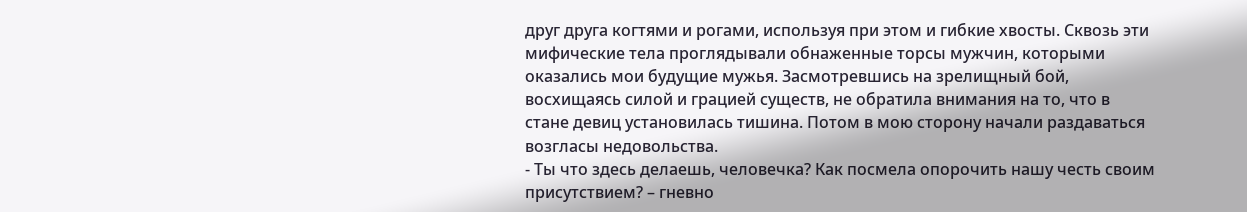друг друга когтями и рогами, используя при этом и гибкие хвосты. Сквозь эти мифические тела проглядывали обнаженные торсы мужчин, которыми оказались мои будущие мужья. Засмотревшись на зрелищный бой, восхищаясь силой и грацией существ, не обратила внимания на то, что в стане девиц установилась тишина. Потом в мою сторону начали раздаваться возгласы недовольства.
- Ты что здесь делаешь, человечка? Как посмела опорочить нашу честь своим присутствием? – гневно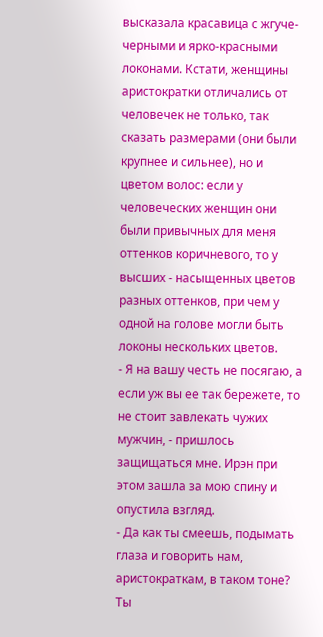высказала красавица с жгуче-черными и ярко-красными локонами. Кстати, женщины аристократки отличались от человечек не только, так сказать размерами (они были крупнее и сильнее), но и цветом волос: если у человеческих женщин они были привычных для меня оттенков коричневого, то у высших - насыщенных цветов разных оттенков, при чем у одной на голове могли быть локоны нескольких цветов.
- Я на вашу честь не посягаю, а если уж вы ее так бережете, то не стоит завлекать чужих мужчин, - пришлось защищаться мне. Ирэн при этом зашла за мою спину и опустила взгляд.
- Да как ты смеешь, подымать глаза и говорить нам, аристократкам, в таком тоне? Ты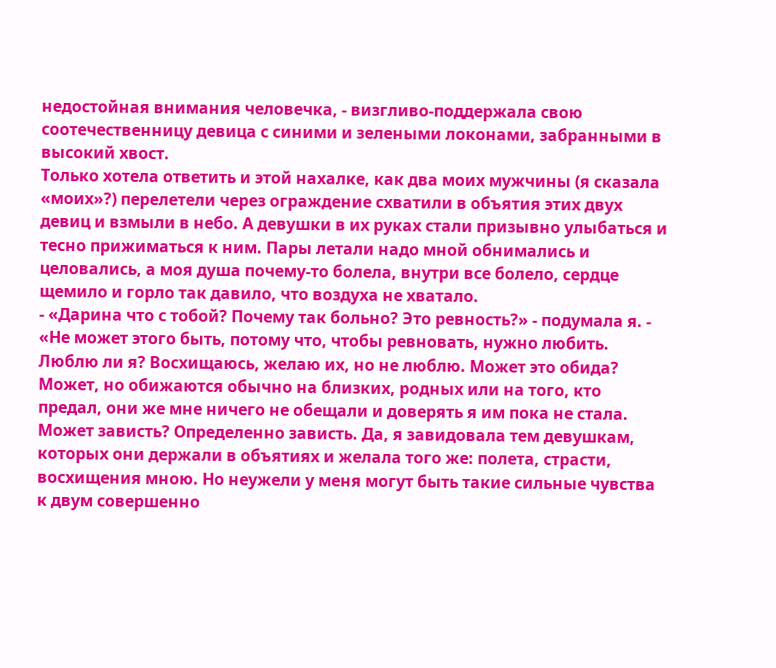недостойная внимания человечка, - визгливо-поддержала свою соотечественницу девица с синими и зелеными локонами, забранными в высокий хвост.
Только хотела ответить и этой нахалке, как два моих мужчины (я сказала «моих»?) перелетели через ограждение схватили в объятия этих двух девиц и взмыли в небо. А девушки в их руках стали призывно улыбаться и тесно прижиматься к ним. Пары летали надо мной обнимались и целовались, а моя душа почему-то болела, внутри все болело, сердце щемило и горло так давило, что воздуха не хватало.
- «Дарина что с тобой? Почему так больно? Это ревность?» - подумала я. - «Не может этого быть, потому что, чтобы ревновать, нужно любить. Люблю ли я? Восхищаюсь, желаю их, но не люблю. Может это обида? Может, но обижаются обычно на близких, родных или на того, кто предал, они же мне ничего не обещали и доверять я им пока не стала. Может зависть? Определенно зависть. Да, я завидовала тем девушкам, которых они держали в объятиях и желала того же: полета, страсти, восхищения мною. Но неужели у меня могут быть такие сильные чувства к двум совершенно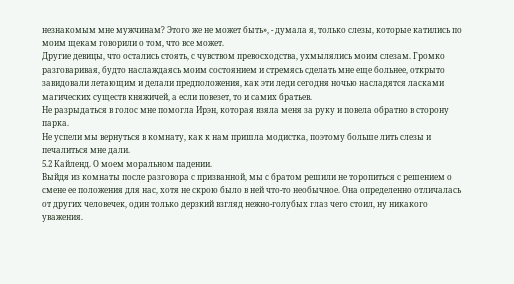незнакомым мне мужчинам? Этого же не может быть», - думала я, только слезы, которые катились по моим щекам говорили о том, что все может.
Другие девицы, что остались стоять, с чувством превосходства, ухмылялись моим слезам. Громко разговаривая, будто наслаждаясь моим состоянием и стремясь сделать мне еще больнее, открыто завидовали летающим и делали предположения, как эти леди сегодня ночью насладятся ласками магических существ княжичей, а если повезет, то и самих братьев.
Не разрыдаться в голос мне помогла Ирэн, которая взяла меня за руку и повела обратно в сторону парка.
Не успели мы вернуться в комнату, как к нам пришла модистка, поэтому больше лить слезы и печалиться мне дали.
5.2 Кайленд. О моем моральном падении.
Выйдя из комнаты после разговора с призванной, мы с братом решили не торопиться с решением о смене ее положения для нас, хотя не скрою было в ней что-то необычное. Она определенно отличалась от других человечек, один только дерзкий взгляд нежно-голубых глаз чего стоил, ну никакого уважения.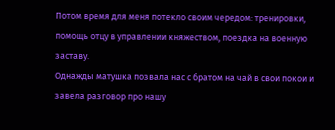Потом время для меня потекло своим чередом: тренировки, помощь отцу в управлении княжеством, поездка на военную заставу.
Однажды матушка позвала нас с братом на чай в свои покои и завела разговор про нашу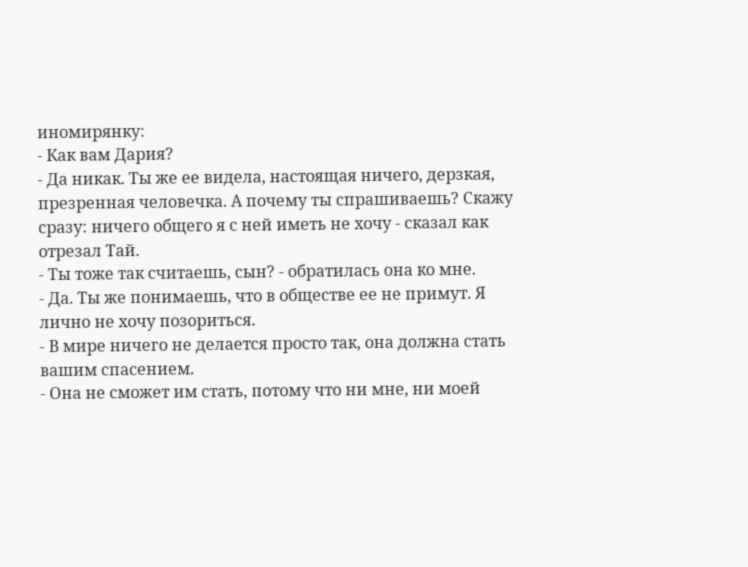иномирянку:
- Как вам Дария?
- Да никак. Ты же ее видела, настоящая ничего, дерзкая, презренная человечка. А почему ты спрашиваешь? Скажу сразу: ничего общего я с ней иметь не хочу - сказал как отрезал Тай.
- Ты тоже так считаешь, сын? - обратилась она ко мне.
- Да. Ты же понимаешь, что в обществе ее не примут. Я лично не хочу позориться.
- В мире ничего не делается просто так, она должна стать вашим спасением.
- Она не сможет им стать, потому что ни мне, ни моей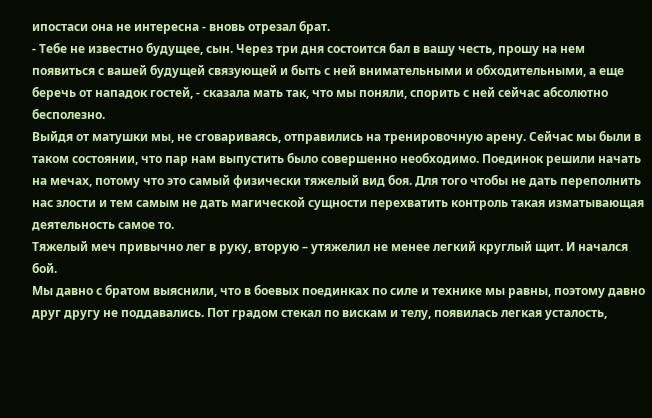ипостаси она не интересна - вновь отрезал брат.
- Тебе не известно будущее, сын. Через три дня состоится бал в вашу честь, прошу на нем появиться с вашей будущей связующей и быть с ней внимательными и обходительными, а еще беречь от нападок гостей, - сказала мать так, что мы поняли, спорить с ней сейчас абсолютно бесполезно.
Выйдя от матушки мы, не сговариваясь, отправились на тренировочную арену. Сейчас мы были в таком состоянии, что пар нам выпустить было совершенно необходимо. Поединок решили начать на мечах, потому что это самый физически тяжелый вид боя. Для того чтобы не дать переполнить нас злости и тем самым не дать магической сущности перехватить контроль такая изматывающая деятельность самое то.
Тяжелый меч привычно лег в руку, вторую – утяжелил не менее легкий круглый щит. И начался бой.
Мы давно с братом выяснили, что в боевых поединках по силе и технике мы равны, поэтому давно друг другу не поддавались. Пот градом стекал по вискам и телу, появилась легкая усталость,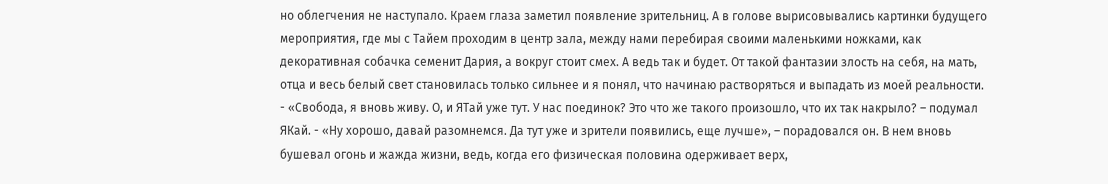но облегчения не наступало. Краем глаза заметил появление зрительниц. А в голове вырисовывались картинки будущего мероприятия, где мы с Тайем проходим в центр зала, между нами перебирая своими маленькими ножками, как декоративная собачка семенит Дария, а вокруг стоит смех. А ведь так и будет. От такой фантазии злость на себя, на мать, отца и весь белый свет становилась только сильнее и я понял, что начинаю растворяться и выпадать из моей реальности.
- «Свобода, я вновь живу. О, и ЯТай уже тут. У нас поединок? Это что же такого произошло, что их так накрыло? – подумал ЯКай. - «Ну хорошо, давай разомнемся. Да тут уже и зрители появились, еще лучше», – порадовался он. В нем вновь бушевал огонь и жажда жизни, ведь, когда его физическая половина одерживает верх,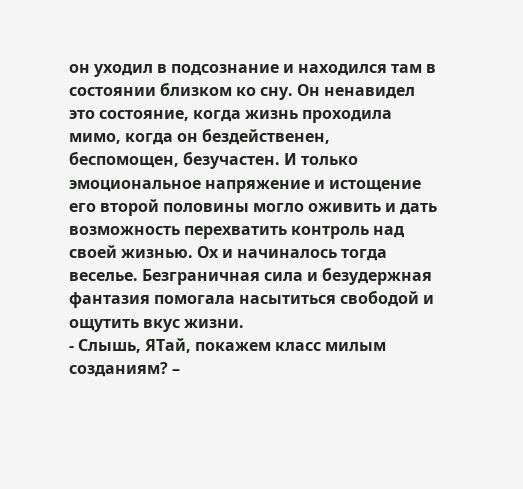он уходил в подсознание и находился там в состоянии близком ко сну. Он ненавидел это состояние, когда жизнь проходила мимо, когда он бездейственен, беспомощен, безучастен. И только эмоциональное напряжение и истощение его второй половины могло оживить и дать возможность перехватить контроль над своей жизнью. Ох и начиналось тогда веселье. Безграничная сила и безудержная фантазия помогала насытиться свободой и ощутить вкус жизни.
- Слышь, ЯТай, покажем класс милым созданиям? –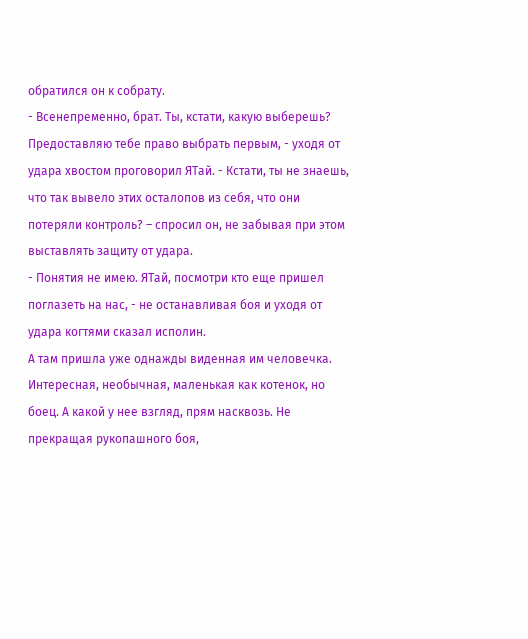обратился он к собрату.
- Всенепременно, брат. Ты, кстати, какую выберешь? Предоставляю тебе право выбрать первым, - уходя от удара хвостом проговорил ЯТай. - Кстати, ты не знаешь, что так вывело этих осталопов из себя, что они потеряли контроль? – спросил он, не забывая при этом выставлять защиту от удара.
- Понятия не имею. ЯТай, посмотри кто еще пришел поглазеть на нас, - не останавливая боя и уходя от удара когтями сказал исполин.
А там пришла уже однажды виденная им человечка. Интересная, необычная, маленькая как котенок, но боец. А какой у нее взгляд, прям насквозь. Не прекращая рукопашного боя,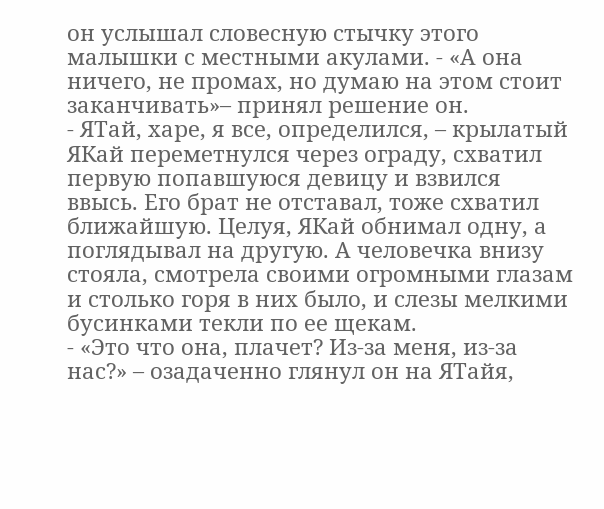он услышал словесную стычку этого малышки с местными акулами. - «А она ничего, не промах, но думаю на этом стоит заканчивать»– принял решение он.
- ЯТай, харе, я все, определился, – крылатый ЯКай переметнулся через ограду, схватил первую попавшуюся девицу и взвился ввысь. Его брат не отставал, тоже схватил ближайшую. Целуя, ЯКай обнимал одну, а поглядывал на другую. А человечка внизу стояла, смотрела своими огромными глазам и столько горя в них было, и слезы мелкими бусинками текли по ее щекам.
- «Это что она, плачет? Из-за меня, из-за нас?» – озадаченно глянул он на ЯТайя,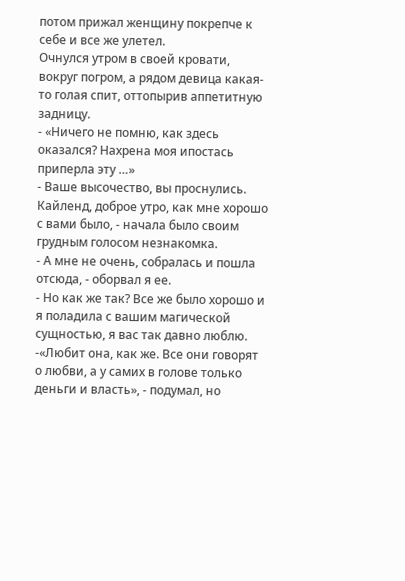потом прижал женщину покрепче к себе и все же улетел.
Очнулся утром в своей кровати, вокруг погром, а рядом девица какая-то голая спит, оттопырив аппетитную задницу.
- «Ничего не помню, как здесь оказался? Нахрена моя ипостась приперла эту …»
- Ваше высочество, вы проснулись. Кайленд, доброе утро, как мне хорошо с вами было, - начала было своим грудным голосом незнакомка.
- А мне не очень, собралась и пошла отсюда, - оборвал я ее.
- Но как же так? Все же было хорошо и я поладила с вашим магической сущностью, я вас так давно люблю.
-«Любит она, как же. Все они говорят о любви, а у самих в голове только деньги и власть», - подумал, но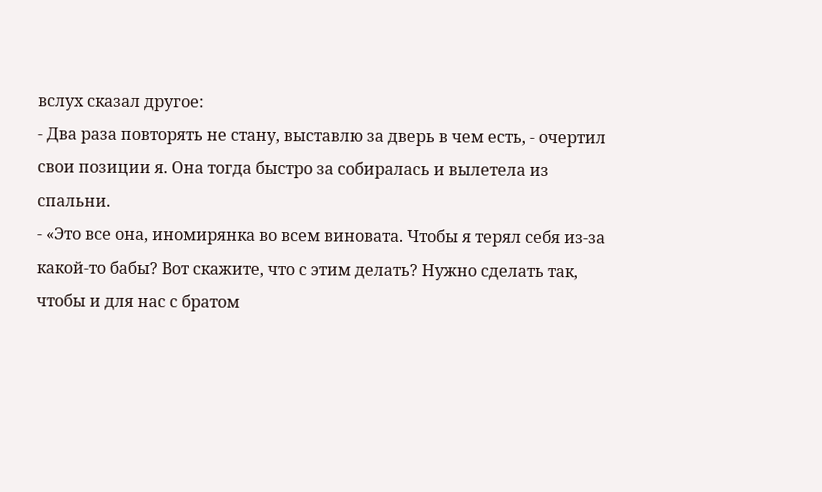вслух сказал другое:
- Два раза повторять не стану, выставлю за дверь в чем есть, - очертил свои позиции я. Она тогда быстро за собиралась и вылетела из спальни.
- «Это все она, иномирянка во всем виновата. Чтобы я терял себя из-за какой-то бабы? Вот скажите, что с этим делать? Нужно сделать так, чтобы и для нас с братом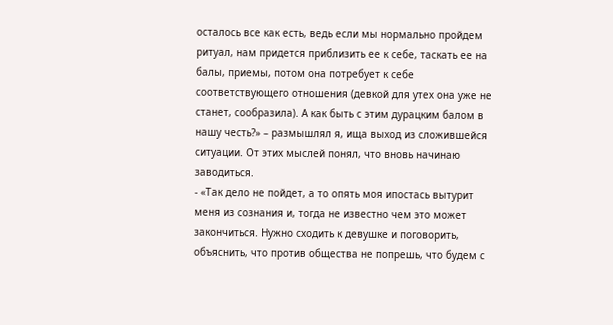осталось все как есть, ведь если мы нормально пройдем ритуал, нам придется приблизить ее к себе, таскать ее на балы, приемы, потом она потребует к себе соответствующего отношения (девкой для утех она уже не станет, сообразила). А как быть с этим дурацким балом в нашу честь?» – размышлял я, ища выход из сложившейся ситуации. От этих мыслей понял, что вновь начинаю заводиться.
- «Так дело не пойдет, а то опять моя ипостась вытурит меня из сознания и, тогда не известно чем это может закончиться. Нужно сходить к девушке и поговорить, объяснить, что против общества не попрешь, что будем с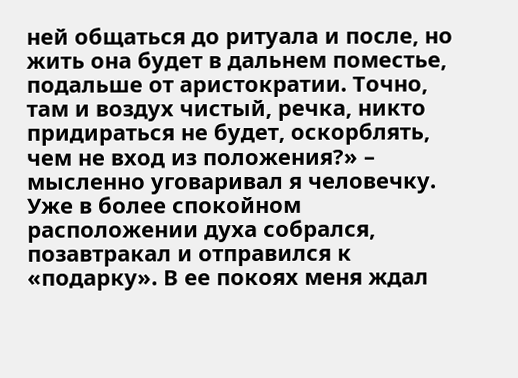ней общаться до ритуала и после, но жить она будет в дальнем поместье, подальше от аристократии. Точно, там и воздух чистый, речка, никто придираться не будет, оскорблять, чем не вход из положения?» – мысленно уговаривал я человечку.
Уже в более спокойном расположении духа собрался, позавтракал и отправился к «подарку». В ее покоях меня ждал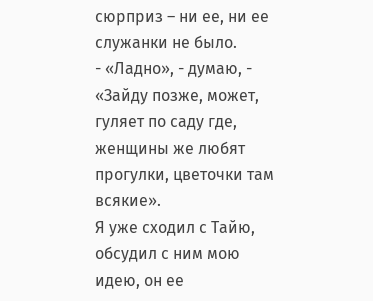сюрприз – ни ее, ни ее служанки не было.
- «Ладно», - думаю, - «Зайду позже, может, гуляет по саду где, женщины же любят прогулки, цветочки там всякие».
Я уже сходил с Тайю, обсудил с ним мою идею, он ее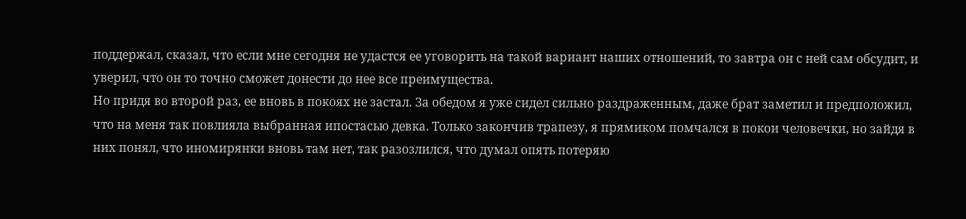поддержал, сказал, что если мне сегодня не удастся ее уговорить на такой вариант наших отношений, то завтра он с ней сам обсудит, и уверил, что он то точно сможет донести до нее все преимущества.
Но придя во второй раз, ее вновь в покоях не застал. За обедом я уже сидел сильно раздраженным, даже брат заметил и предположил, что на меня так повлияла выбранная ипостасью девка. Только закончив трапезу, я прямиком помчался в покои человечки, но зайдя в них понял, что иномирянки вновь там нет, так разозлился, что думал опять потеряю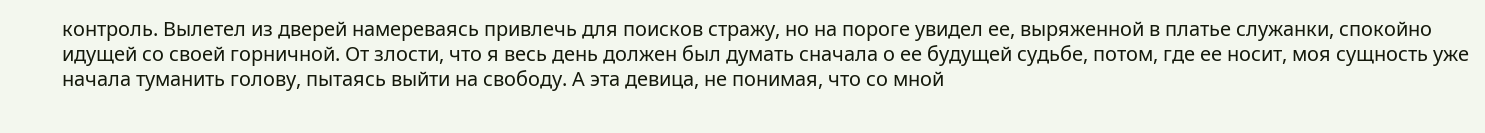контроль. Вылетел из дверей намереваясь привлечь для поисков стражу, но на пороге увидел ее, выряженной в платье служанки, спокойно идущей со своей горничной. От злости, что я весь день должен был думать сначала о ее будущей судьбе, потом, где ее носит, моя сущность уже начала туманить голову, пытаясь выйти на свободу. А эта девица, не понимая, что со мной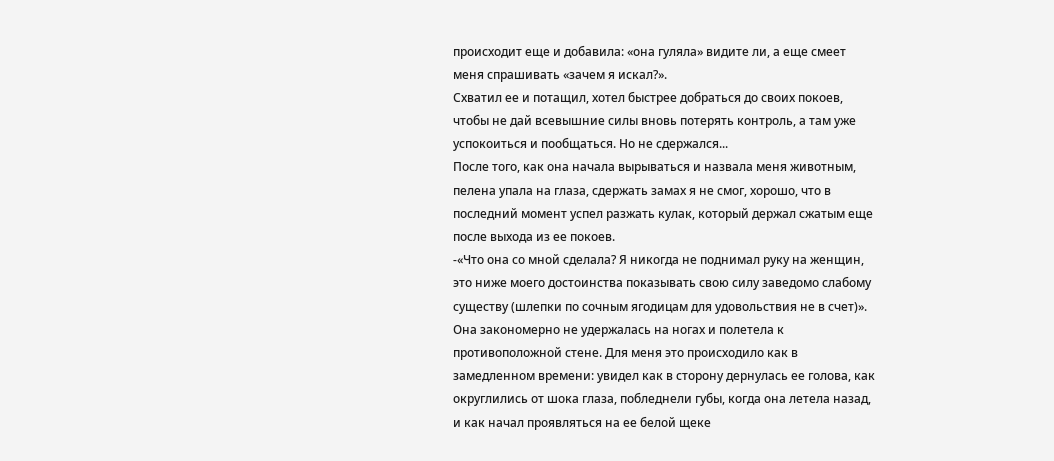происходит еще и добавила: «она гуляла» видите ли, а еще смеет меня спрашивать «зачем я искал?».
Схватил ее и потащил, хотел быстрее добраться до своих покоев, чтобы не дай всевышние силы вновь потерять контроль, а там уже успокоиться и пообщаться. Но не сдержался...
После того, как она начала вырываться и назвала меня животным, пелена упала на глаза, сдержать замах я не смог, хорошо, что в последний момент успел разжать кулак, который держал сжатым еще после выхода из ее покоев.
-«Что она со мной сделала? Я никогда не поднимал руку на женщин, это ниже моего достоинства показывать свою силу заведомо слабому существу (шлепки по сочным ягодицам для удовольствия не в счет)».
Она закономерно не удержалась на ногах и полетела к противоположной стене. Для меня это происходило как в замедленном времени: увидел как в сторону дернулась ее голова, как округлились от шока глаза, побледнели губы, когда она летела назад, и как начал проявляться на ее белой щеке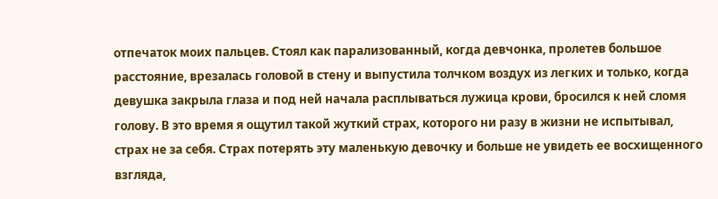отпечаток моих пальцев. Стоял как парализованный, когда девчонка, пролетев большое расстояние, врезалась головой в стену и выпустила толчком воздух из легких и только, когда девушка закрыла глаза и под ней начала расплываться лужица крови, бросился к ней сломя голову. В это время я ощутил такой жуткий страх, которого ни разу в жизни не испытывал, страх не за себя. Страх потерять эту маленькую девочку и больше не увидеть ее восхищенного взгляда,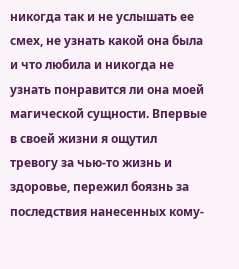никогда так и не услышать ее смех, не узнать какой она была и что любила и никогда не узнать понравится ли она моей магической сущности. Впервые в своей жизни я ощутил тревогу за чью-то жизнь и здоровье, пережил боязнь за последствия нанесенных кому-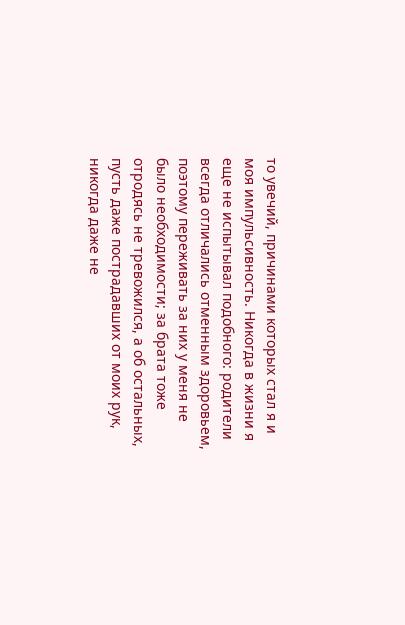то увечий, причинами которых стал я и моя импульсивность. Никогда в жизни я еще не испытывал подобного: родители всегда отличались отменным здоровьем, поэтому переживать за них у меня не было необходимости; за брата тоже отродясь не тревожился, а об остальных, пусть даже пострадавших от моих рук, никогда даже не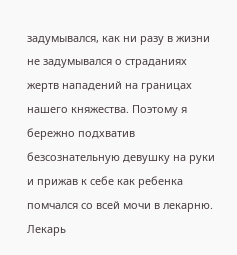задумывался, как ни разу в жизни не задумывался о страданиях жертв нападений на границах нашего княжества. Поэтому я бережно подхватив безсознательную девушку на руки и прижав к себе как ребенка помчался со всей мочи в лекарню.
Лекарь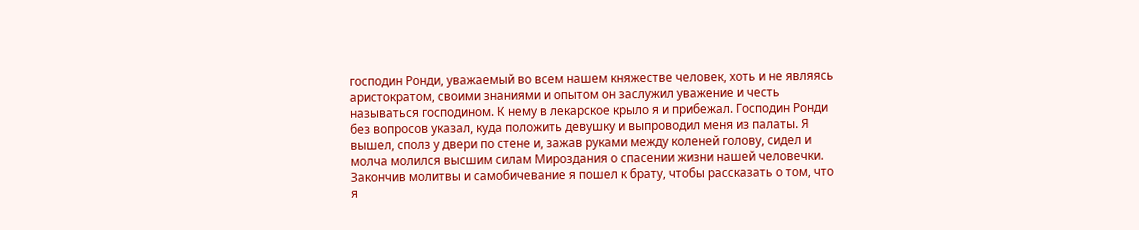господин Ронди, уважаемый во всем нашем княжестве человек, хоть и не являясь аристократом, своими знаниями и опытом он заслужил уважение и честь называться господином. К нему в лекарское крыло я и прибежал. Господин Ронди без вопросов указал, куда положить девушку и выпроводил меня из палаты. Я вышел, сполз у двери по стене и, зажав руками между коленей голову, сидел и молча молился высшим силам Мироздания о спасении жизни нашей человечки.
Закончив молитвы и самобичевание я пошел к брату, чтобы рассказать о том, что я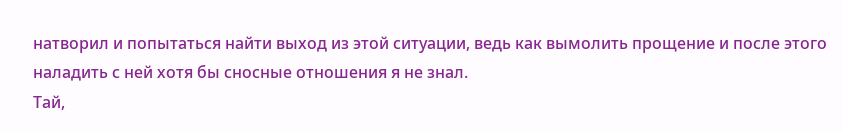натворил и попытаться найти выход из этой ситуации, ведь как вымолить прощение и после этого наладить с ней хотя бы сносные отношения я не знал.
Тай,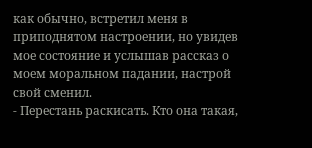как обычно, встретил меня в приподнятом настроении, но увидев мое состояние и услышав рассказ о моем моральном падании, настрой свой сменил.
- Перестань раскисать. Кто она такая,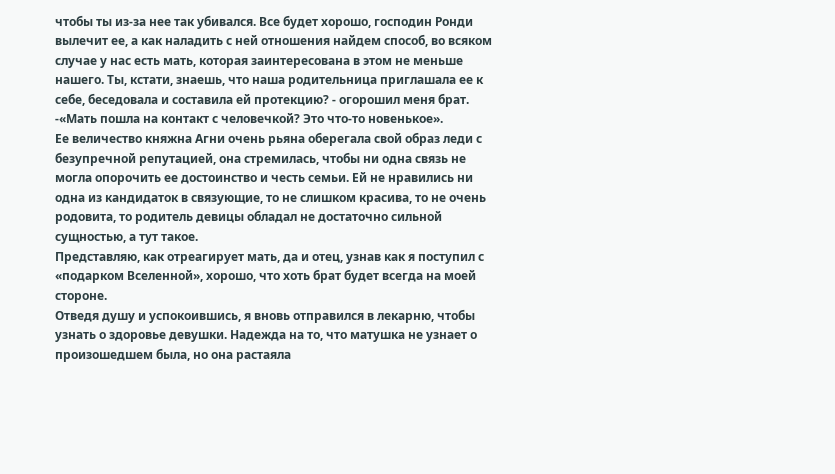чтобы ты из-за нее так убивался. Все будет хорошо, господин Ронди вылечит ее, а как наладить с ней отношения найдем способ, во всяком случае у нас есть мать, которая заинтересована в этом не меньше нашего. Ты, кстати, знаешь, что наша родительница приглашала ее к себе, беседовала и составила ей протекцию? - огорошил меня брат.
-«Мать пошла на контакт с человечкой? Это что-то новенькое».
Ее величество княжна Агни очень рьяна оберегала свой образ леди с безупречной репутацией, она стремилась, чтобы ни одна связь не могла опорочить ее достоинство и честь семьи. Ей не нравились ни одна из кандидаток в связующие, то не слишком красива, то не очень родовита, то родитель девицы обладал не достаточно сильной сущностью, а тут такое.
Представляю, как отреагирует мать, да и отец, узнав как я поступил с «подарком Вселенной», хорошо, что хоть брат будет всегда на моей стороне.
Отведя душу и успокоившись, я вновь отправился в лекарню, чтобы узнать о здоровье девушки. Надежда на то, что матушка не узнает о произошедшем была, но она растаяла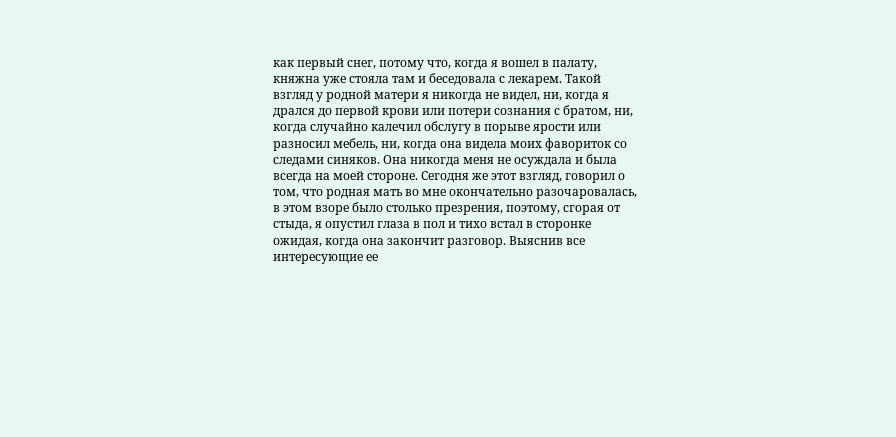как первый снег, потому что, когда я вошел в палату, княжна уже стояла там и беседовала с лекарем. Такой взгляд у родной матери я никогда не видел, ни, когда я дрался до первой крови или потери сознания с братом, ни, когда случайно калечил обслугу в порыве ярости или разносил мебель, ни, когда она видела моих фавориток со следами синяков. Она никогда меня не осуждала и была всегда на моей стороне. Сегодня же этот взгляд, говорил о том, что родная мать во мне окончательно разочаровалась, в этом взоре было столько презрения, поэтому, сгорая от стыда, я опустил глаза в пол и тихо встал в сторонке ожидая, когда она закончит разговор. Выяснив все интересующие ее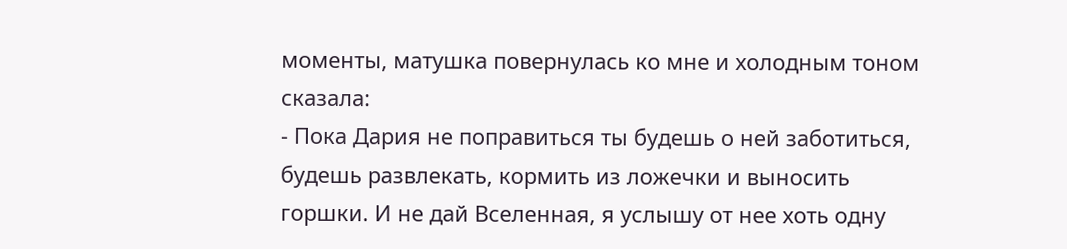моменты, матушка повернулась ко мне и холодным тоном сказала:
- Пока Дария не поправиться ты будешь о ней заботиться, будешь развлекать, кормить из ложечки и выносить горшки. И не дай Вселенная, я услышу от нее хоть одну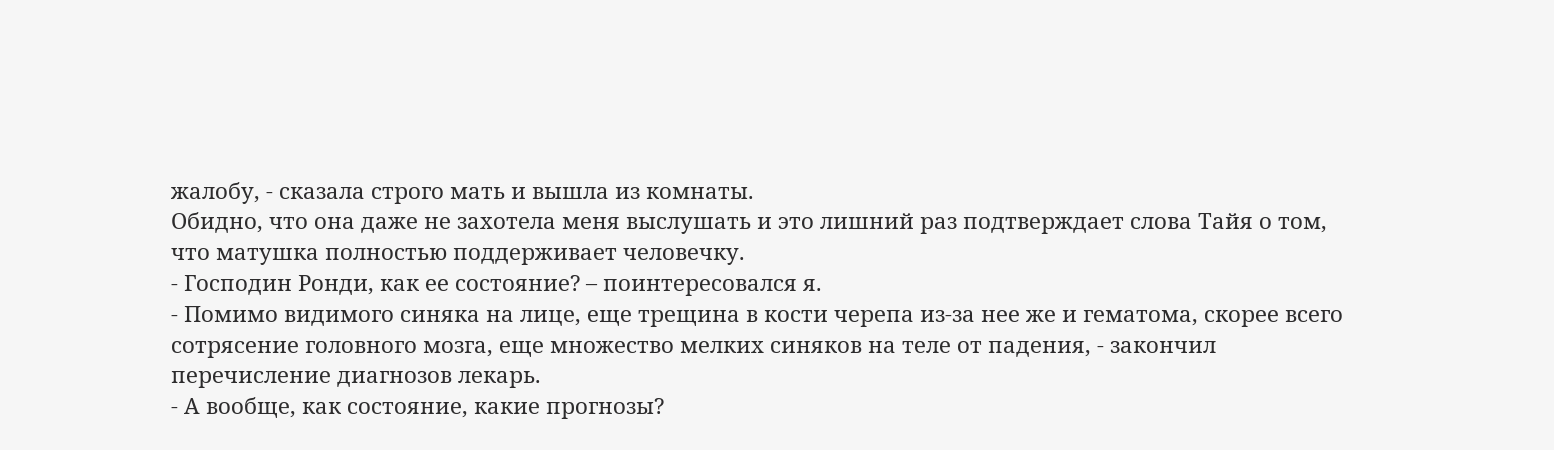жалобу, - сказала строго мать и вышла из комнаты.
Обидно, что она даже не захотела меня выслушать и это лишний раз подтверждает слова Тайя о том, что матушка полностью поддерживает человечку.
- Господин Ронди, как ее состояние? – поинтересовался я.
- Помимо видимого синяка на лице, еще трещина в кости черепа из-за нее же и гематома, скорее всего сотрясение головного мозга, еще множество мелких синяков на теле от падения, - закончил перечисление диагнозов лекарь.
- А вообще, как состояние, какие прогнозы?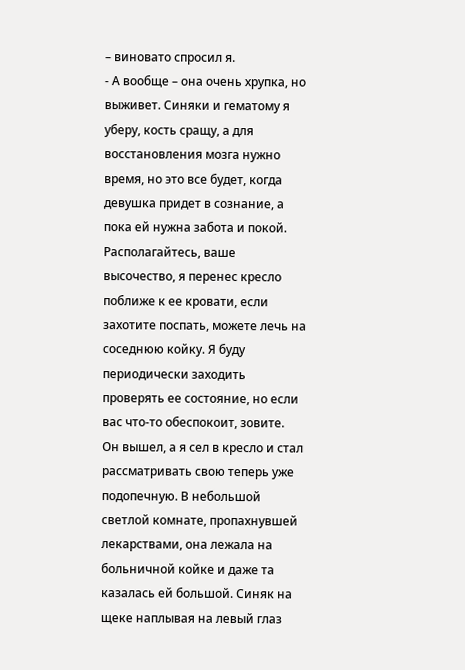– виновато спросил я.
- А вообще – она очень хрупка, но выживет. Синяки и гематому я уберу, кость сращу, а для восстановления мозга нужно время, но это все будет, когда девушка придет в сознание, а пока ей нужна забота и покой. Располагайтесь, ваше высочество, я перенес кресло поближе к ее кровати, если захотите поспать, можете лечь на соседнюю койку. Я буду периодически заходить проверять ее состояние, но если вас что-то обеспокоит, зовите.
Он вышел, а я сел в кресло и стал рассматривать свою теперь уже подопечную. В небольшой светлой комнате, пропахнувшей лекарствами, она лежала на больничной койке и даже та казалась ей большой. Синяк на щеке наплывая на левый глаз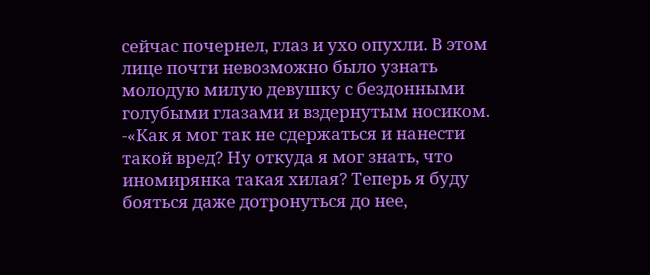сейчас почернел, глаз и ухо опухли. В этом лице почти невозможно было узнать молодую милую девушку с бездонными голубыми глазами и вздернутым носиком.
-«Как я мог так не сдержаться и нанести такой вред? Ну откуда я мог знать, что иномирянка такая хилая? Теперь я буду бояться даже дотронуться до нее,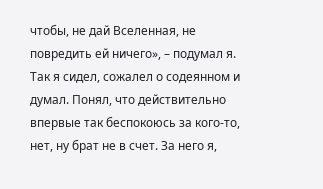чтобы, не дай Вселенная, не повредить ей ничего», – подумал я.
Так я сидел, сожалел о содеянном и думал. Понял, что действительно впервые так беспокоюсь за кого-то, нет, ну брат не в счет. За него я,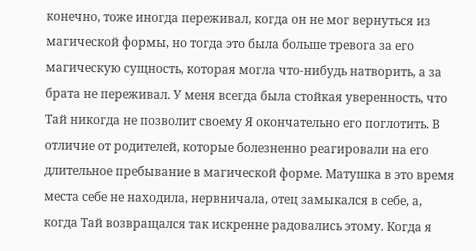конечно, тоже иногда переживал, когда он не мог вернуться из магической формы, но тогда это была больше тревога за его магическую сущность, которая могла что-нибудь натворить, а за брата не переживал. У меня всегда была стойкая уверенность, что Тай никогда не позволит своему Я окончательно его поглотить. В отличие от родителей, которые болезненно реагировали на его длительное пребывание в магической форме. Матушка в это время места себе не находила, нервничала, отец замыкался в себе, а, когда Тай возвращался так искренне радовались этому. Когда я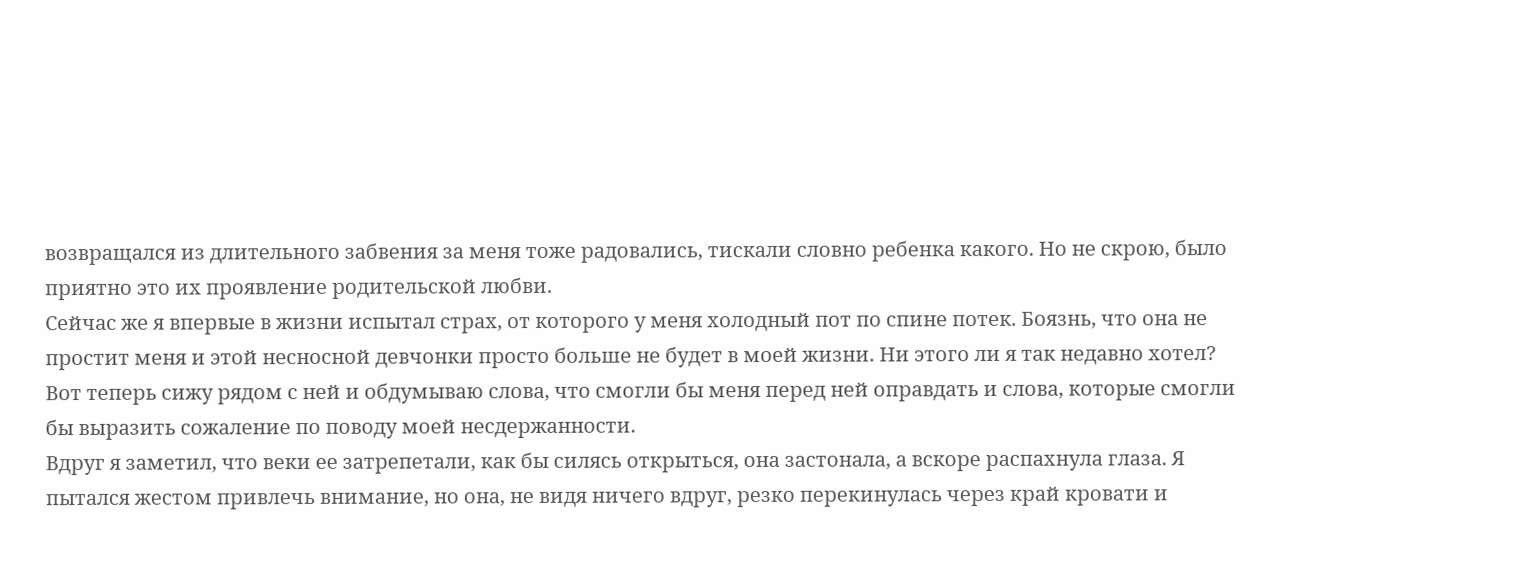возвращался из длительного забвения за меня тоже радовались, тискали словно ребенка какого. Но не скрою, было приятно это их проявление родительской любви.
Сейчас же я впервые в жизни испытал страх, от которого у меня холодный пот по спине потек. Боязнь, что она не простит меня и этой несносной девчонки просто больше не будет в моей жизни. Ни этого ли я так недавно хотел?
Вот теперь сижу рядом с ней и обдумываю слова, что смогли бы меня перед ней оправдать и слова, которые смогли бы выразить сожаление по поводу моей несдержанности.
Вдруг я заметил, что веки ее затрепетали, как бы силясь открыться, она застонала, а вскоре распахнула глаза. Я пытался жестом привлечь внимание, но она, не видя ничего вдруг, резко перекинулась через край кровати и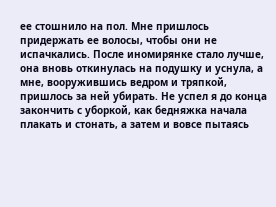ее стошнило на пол. Мне пришлось придержать ее волосы, чтобы они не испачкались. После иномирянке стало лучше, она вновь откинулась на подушку и уснула, а мне, вооружившись ведром и тряпкой, пришлось за ней убирать. Не успел я до конца закончить с уборкой, как бедняжка начала плакать и стонать, а затем и вовсе пытаясь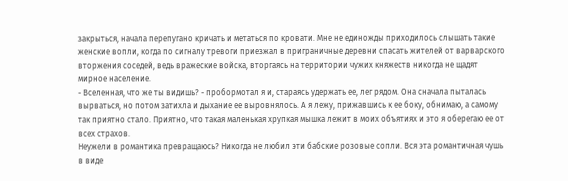закрыться, начала перепугано кричать и метаться по кровати. Мне не единожды приходилось слышать такие женские вопли, когда по сигналу тревоги приезжал в приграничные деревни спасать жителей от варварского вторжения соседей, ведь вражеские войска, вторгаясь на территории чужих княжеств никогда не щадят мирное население.
- Вселенная, что же ты видишь? - пробормотал я и, стараясь удержать ее, лег рядом. Она сначала пыталась вырваться, но потом затихла и дыхание ее выровнялось. А я лежу, прижавшись к ее боку, обнимаю, а самому так приятно стало. Приятно, что такая маленькая хрупкая мышка лежит в моих объятиях и это я оберегаю ее от всех страхов.
Неужели в романтика превращаюсь? Никогда не любил эти бабские розовые сопли. Вся эта романтичная чушь в виде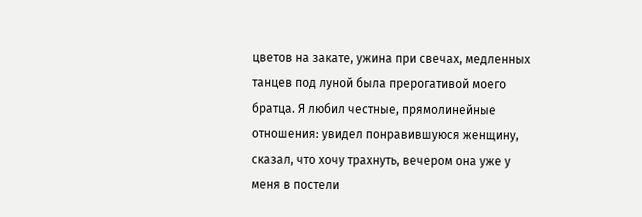цветов на закате, ужина при свечах, медленных танцев под луной была прерогативой моего братца. Я любил честные, прямолинейные отношения: увидел понравившуюся женщину, сказал, что хочу трахнуть, вечером она уже у меня в постели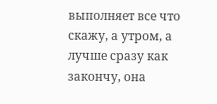выполняет все что скажу, а утром, а лучше сразу как закончу, она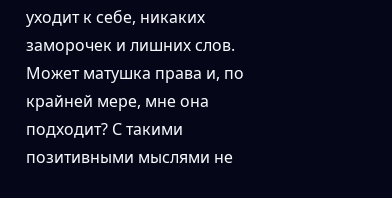уходит к себе, никаких заморочек и лишних слов.
Может матушка права и, по крайней мере, мне она подходит? С такими позитивными мыслями не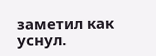заметил как уснул.